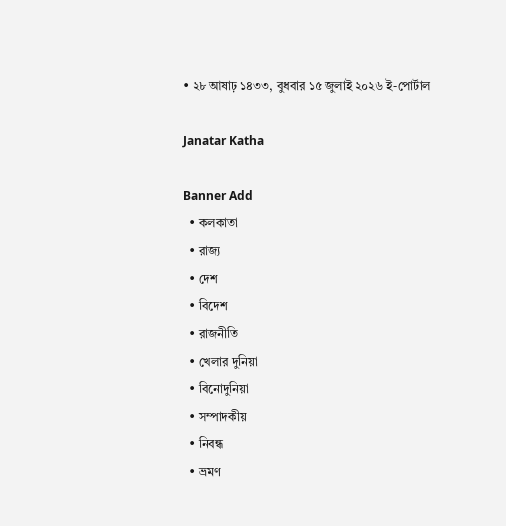• ২৮ আষাঢ় ১৪৩৩, বুধবার ১৫ জুলাই ২০২৬ ই-পোর্টাল

Janatar Katha

Banner Add
  • কলকাতা
  • রাজ্য
  • দেশ
  • বিদেশ
  • রাজনীতি
  • খেলার দুনিয়া
  • বিনোদুনিয়া
  • সম্পাদকীয়
  • নিবন্ধ
  • ভ্রমণ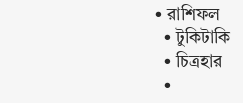• রাশিফল
  • টুকিটাকি
  • চিত্রহার
  •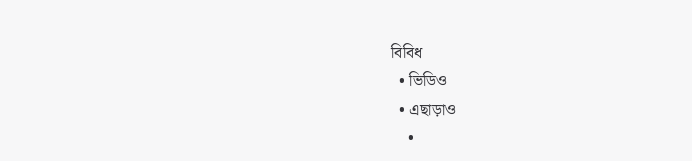বিবিধ
  • ভিডিও
  • এছাড়াও
    •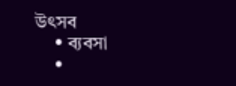উৎসব
    • ব্যবসা
    •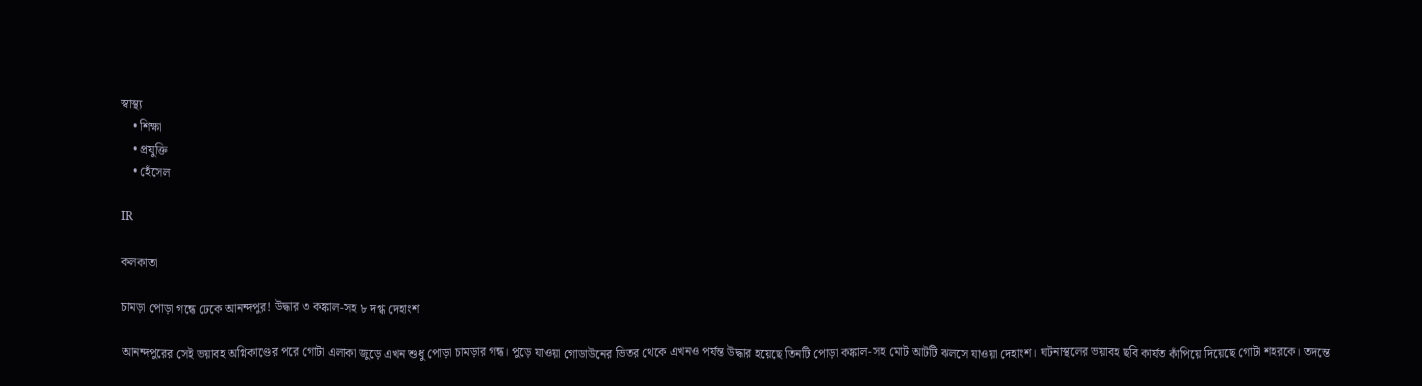স্বাস্থ্য
    • শিক্ষা
    • প্রযুক্তি
    • হেঁসেল

IR

কলকাতা

চামড়া পোড়া গন্ধে ঢেকে আনন্দপুর! উদ্ধার ৩ কঙ্কাল-সহ ৮ দগ্ধ দেহাংশ

আনন্দপুরের সেই ভয়াবহ অগ্নিকাণ্ডের পরে গোটা এলাকা জুড়ে এখন শুধু পোড়া চামড়ার গন্ধ। পুড়ে যাওয়া গোডাউনের ভিতর থেকে এখনও পর্যন্ত উদ্ধার হয়েছে তিনটি পোড়া কঙ্কাল-সহ মোট আটটি ঝলসে যাওয়া দেহাংশ। ঘটনাস্থলের ভয়াবহ ছবি কার্যত কাঁপিয়ে দিয়েছে গোটা শহরকে। তদন্তে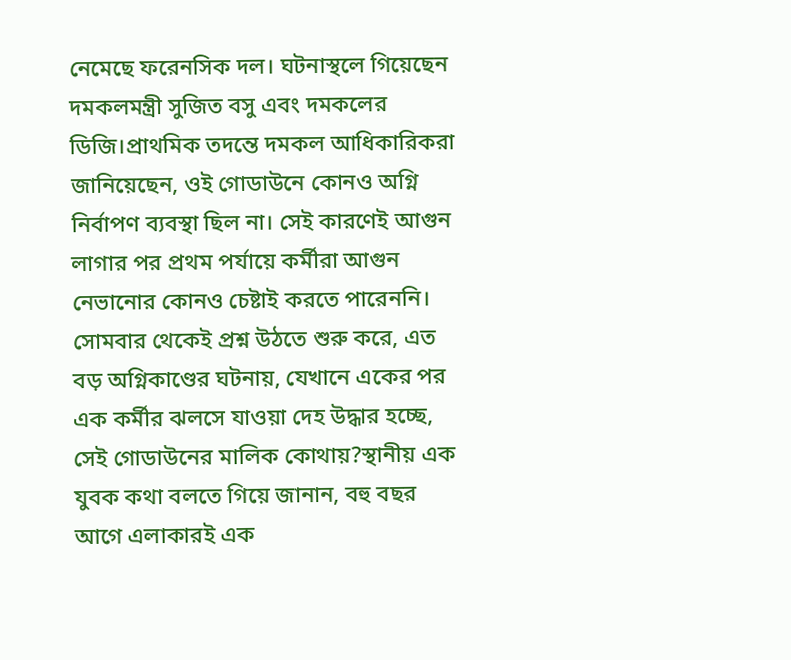নেমেছে ফরেনসিক দল। ঘটনাস্থলে গিয়েছেন দমকলমন্ত্রী সুজিত বসু এবং দমকলের ডিজি।প্রাথমিক তদন্তে দমকল আধিকারিকরা জানিয়েছেন, ওই গোডাউনে কোনও অগ্নি নির্বাপণ ব্যবস্থা ছিল না। সেই কারণেই আগুন লাগার পর প্রথম পর্যায়ে কর্মীরা আগুন নেভানোর কোনও চেষ্টাই করতে পারেননি। সোমবার থেকেই প্রশ্ন উঠতে শুরু করে, এত বড় অগ্নিকাণ্ডের ঘটনায়, যেখানে একের পর এক কর্মীর ঝলসে যাওয়া দেহ উদ্ধার হচ্ছে, সেই গোডাউনের মালিক কোথায়?স্থানীয় এক যুবক কথা বলতে গিয়ে জানান, বহু বছর আগে এলাকারই এক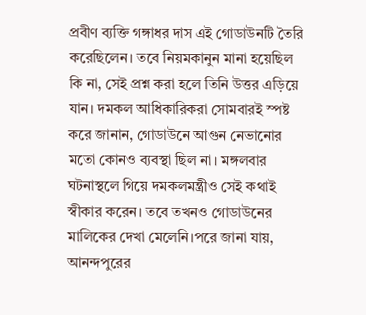প্রবীণ ব্যক্তি গঙ্গাধর দাস এই গোডাউনটি তৈরি করেছিলেন। তবে নিয়মকানুন মানা হয়েছিল কি না, সেই প্রশ্ন করা হলে তিনি উত্তর এড়িয়ে যান। দমকল আধিকারিকরা সোমবারই স্পষ্ট করে জানান, গোডাউনে আগুন নেভানোর মতো কোনও ব্যবস্থা ছিল না। মঙ্গলবার ঘটনাস্থলে গিয়ে দমকলমন্ত্রীও সেই কথাই স্বীকার করেন। তবে তখনও গোডাউনের মালিকের দেখা মেলেনি।পরে জানা যায়, আনন্দপুরের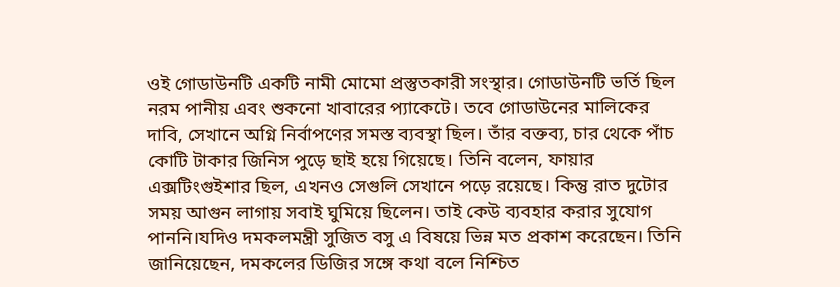ওই গোডাউনটি একটি নামী মোমো প্রস্তুতকারী সংস্থার। গোডাউনটি ভর্তি ছিল নরম পানীয় এবং শুকনো খাবারের প্যাকেটে। তবে গোডাউনের মালিকের দাবি, সেখানে অগ্নি নির্বাপণের সমস্ত ব্যবস্থা ছিল। তাঁর বক্তব্য, চার থেকে পাঁচ কোটি টাকার জিনিস পুড়ে ছাই হয়ে গিয়েছে। তিনি বলেন, ফায়ার এক্সটিংগুইশার ছিল, এখনও সেগুলি সেখানে পড়ে রয়েছে। কিন্তু রাত দুটোর সময় আগুন লাগায় সবাই ঘুমিয়ে ছিলেন। তাই কেউ ব্যবহার করার সুযোগ পাননি।যদিও দমকলমন্ত্রী সুজিত বসু এ বিষয়ে ভিন্ন মত প্রকাশ করেছেন। তিনি জানিয়েছেন, দমকলের ডিজির সঙ্গে কথা বলে নিশ্চিত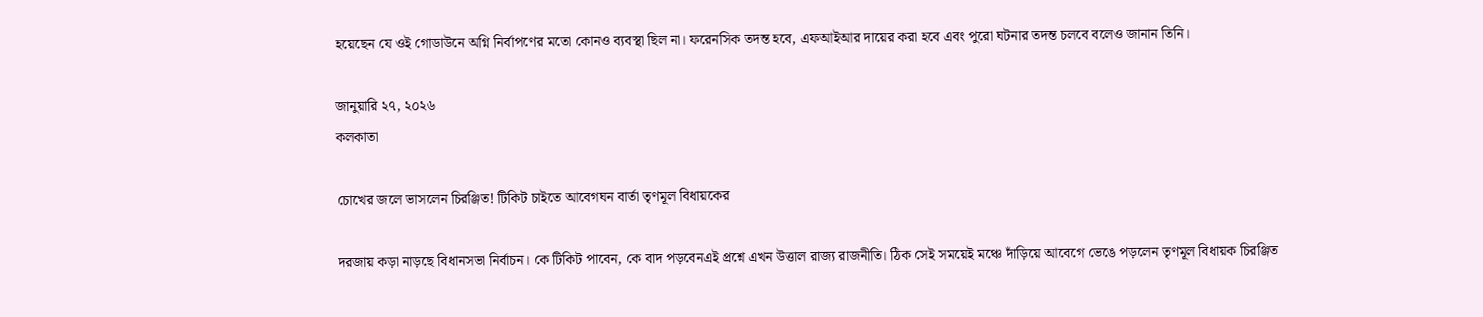হয়েছেন যে ওই গোডাউনে অগ্নি নির্বাপণের মতো কোনও ব্যবস্থা ছিল না। ফরেনসিক তদন্ত হবে, এফআইআর দায়ের করা হবে এবং পুরো ঘটনার তদন্ত চলবে বলেও জানান তিনি।

জানুয়ারি ২৭, ২০২৬
কলকাতা

চোখের জলে ভাসলেন চিরঞ্জিত! টিকিট চাইতে আবেগঘন বার্তা তৃণমূল বিধায়কের

দরজায় কড়া নাড়ছে বিধানসভা নির্বাচন। কে টিকিট পাবেন, কে বাদ পড়বেনএই প্রশ্নে এখন উত্তাল রাজ্য রাজনীতি। ঠিক সেই সময়েই মঞ্চে দাঁড়িয়ে আবেগে ভেঙে পড়লেন তৃণমূল বিধায়ক চিরঞ্জিত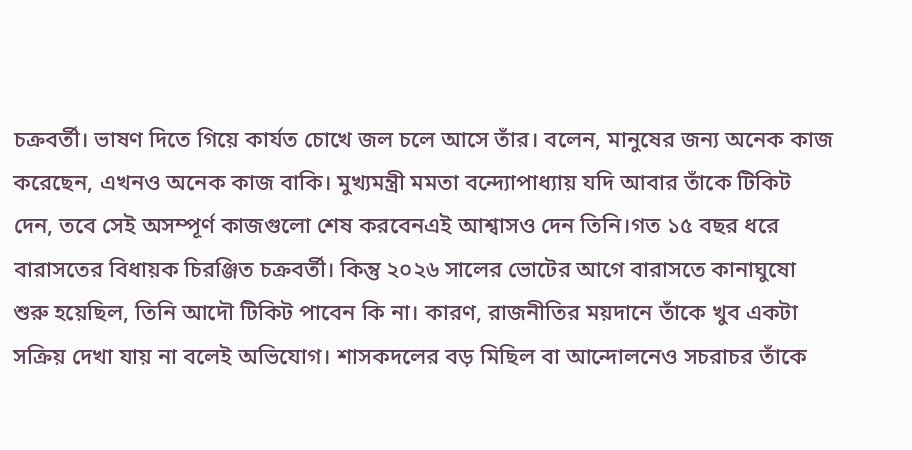চক্রবর্তী। ভাষণ দিতে গিয়ে কার্যত চোখে জল চলে আসে তাঁর। বলেন, মানুষের জন্য অনেক কাজ করেছেন, এখনও অনেক কাজ বাকি। মুখ্যমন্ত্রী মমতা বন্দ্যোপাধ্যায় যদি আবার তাঁকে টিকিট দেন, তবে সেই অসম্পূর্ণ কাজগুলো শেষ করবেনএই আশ্বাসও দেন তিনি।গত ১৫ বছর ধরে বারাসতের বিধায়ক চিরঞ্জিত চক্রবর্তী। কিন্তু ২০২৬ সালের ভোটের আগে বারাসতে কানাঘুষো শুরু হয়েছিল, তিনি আদৌ টিকিট পাবেন কি না। কারণ, রাজনীতির ময়দানে তাঁকে খুব একটা সক্রিয় দেখা যায় না বলেই অভিযোগ। শাসকদলের বড় মিছিল বা আন্দোলনেও সচরাচর তাঁকে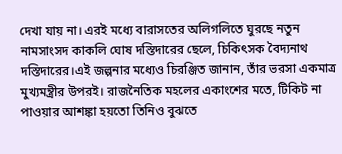দেখা যায় না। এরই মধ্যে বারাসতের অলিগলিতে ঘুরছে নতুন নামসাংসদ কাকলি ঘোষ দস্তিদারের ছেলে, চিকিৎসক বৈদ্যনাথ দস্তিদারের।এই জল্পনার মধ্যেও চিরঞ্জিত জানান, তাঁর ভরসা একমাত্র মুখ্যমন্ত্রীর উপরই। রাজনৈতিক মহলের একাংশের মতে, টিকিট না পাওয়ার আশঙ্কা হয়তো তিনিও বুঝতে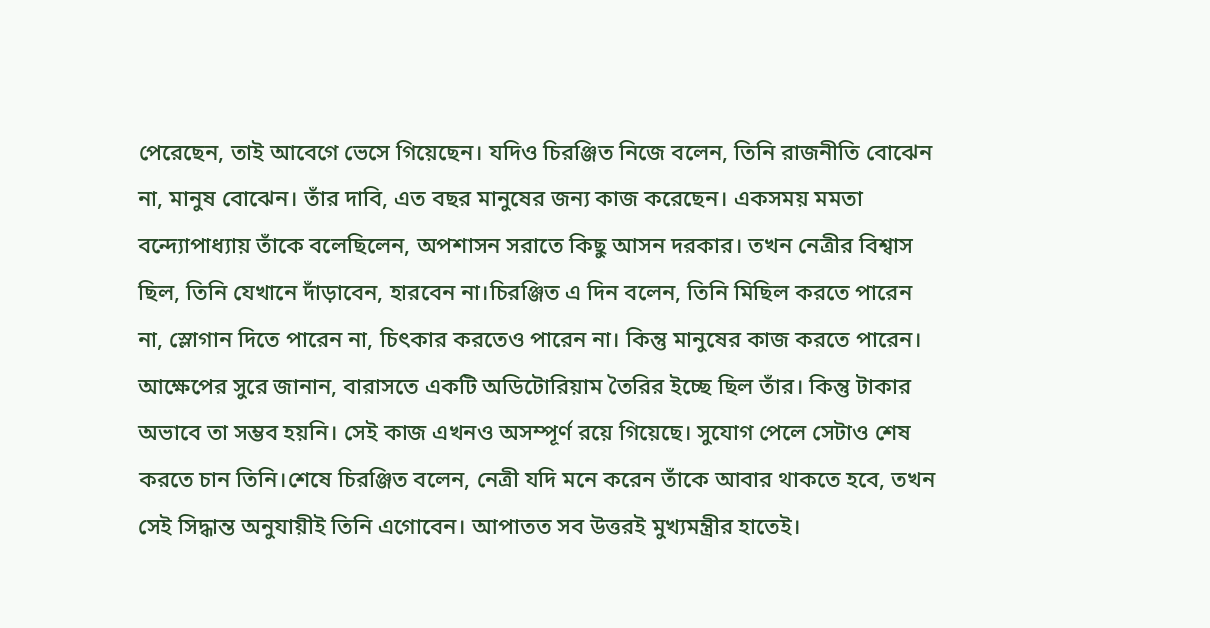পেরেছেন, তাই আবেগে ভেসে গিয়েছেন। যদিও চিরঞ্জিত নিজে বলেন, তিনি রাজনীতি বোঝেন না, মানুষ বোঝেন। তাঁর দাবি, এত বছর মানুষের জন্য কাজ করেছেন। একসময় মমতা বন্দ্যোপাধ্যায় তাঁকে বলেছিলেন, অপশাসন সরাতে কিছু আসন দরকার। তখন নেত্রীর বিশ্বাস ছিল, তিনি যেখানে দাঁড়াবেন, হারবেন না।চিরঞ্জিত এ দিন বলেন, তিনি মিছিল করতে পারেন না, স্লোগান দিতে পারেন না, চিৎকার করতেও পারেন না। কিন্তু মানুষের কাজ করতে পারেন। আক্ষেপের সুরে জানান, বারাসতে একটি অডিটোরিয়াম তৈরির ইচ্ছে ছিল তাঁর। কিন্তু টাকার অভাবে তা সম্ভব হয়নি। সেই কাজ এখনও অসম্পূর্ণ রয়ে গিয়েছে। সুযোগ পেলে সেটাও শেষ করতে চান তিনি।শেষে চিরঞ্জিত বলেন, নেত্রী যদি মনে করেন তাঁকে আবার থাকতে হবে, তখন সেই সিদ্ধান্ত অনুযায়ীই তিনি এগোবেন। আপাতত সব উত্তরই মুখ্যমন্ত্রীর হাতেই।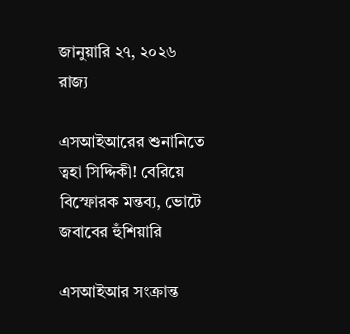জানুয়ারি ২৭, ২০২৬
রাজ্য

এসআইআরের শুনানিতে ত্বহা সিদ্দিকী! বেরিয়ে বিস্ফোরক মন্তব্য, ভোটে জবাবের হুঁশিয়ারি

এসআইআর সংক্রান্ত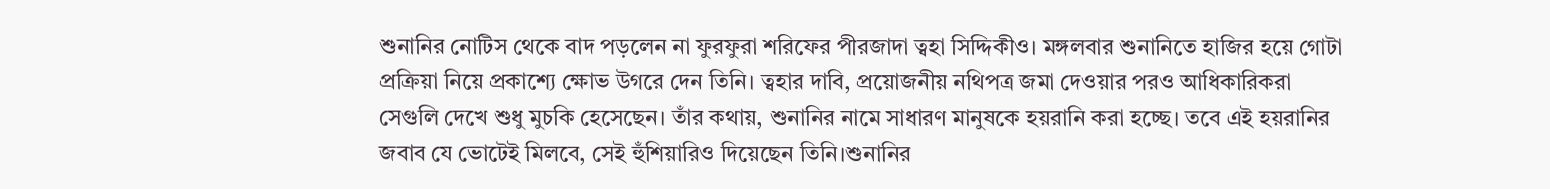শুনানির নোটিস থেকে বাদ পড়লেন না ফুরফুরা শরিফের পীরজাদা ত্বহা সিদ্দিকীও। মঙ্গলবার শুনানিতে হাজির হয়ে গোটা প্রক্রিয়া নিয়ে প্রকাশ্যে ক্ষোভ উগরে দেন তিনি। ত্বহার দাবি, প্রয়োজনীয় নথিপত্র জমা দেওয়ার পরও আধিকারিকরা সেগুলি দেখে শুধু মুচকি হেসেছেন। তাঁর কথায়, শুনানির নামে সাধারণ মানুষকে হয়রানি করা হচ্ছে। তবে এই হয়রানির জবাব যে ভোটেই মিলবে, সেই হুঁশিয়ারিও দিয়েছেন তিনি।শুনানির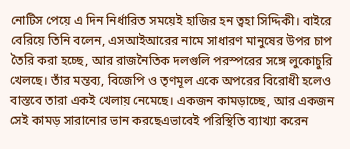নোটিস পেয়ে এ দিন নির্ধারিত সময়েই হাজির হন ত্বহা সিদ্দিকী। বাইরে বেরিয়ে তিনি বলেন, এসআইআরের নামে সাধারণ মানুষের উপর চাপ তৈরি করা হচ্ছে, আর রাজনৈতিক দলগুলি পরস্পরের সঙ্গে লুকোচুরি খেলছে। তাঁর মন্তব্য, বিজেপি ও তৃণমূল একে অপরের বিরোধী হলেও বাস্তবে তারা একই খেলায় নেমেছে। একজন কামড়াচ্ছে, আর একজন সেই কামড় সারানোর ভান করছেএভাবেই পরিস্থিতি ব্যাখ্যা করেন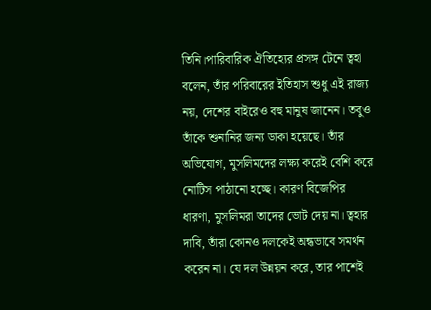তিনি।পারিবারিক ঐতিহ্যের প্রসঙ্গ টেনে ত্বহা বলেন, তাঁর পরিবারের ইতিহাস শুধু এই রাজ্য নয়, দেশের বাইরেও বহু মানুষ জানেন। তবুও তাঁকে শুনানির জন্য ডাকা হয়েছে। তাঁর অভিযোগ, মুসলিমদের লক্ষ্য করেই বেশি করে নোটিস পাঠানো হচ্ছে। কারণ বিজেপির ধারণা, মুসলিমরা তাদের ভোট দেয় না। ত্বহার দাবি, তাঁরা কোনও দলকেই অন্ধভাবে সমর্থন করেন না। যে দল উন্নয়ন করে, তার পাশেই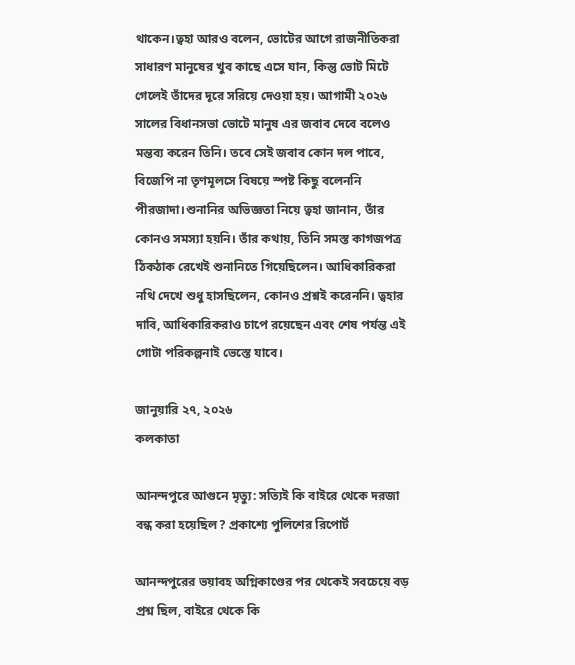থাকেন।ত্বহা আরও বলেন, ভোটের আগে রাজনীতিকরা সাধারণ মানুষের খুব কাছে এসে যান, কিন্তু ভোট মিটে গেলেই তাঁদের দূরে সরিয়ে দেওয়া হয়। আগামী ২০২৬ সালের বিধানসভা ভোটে মানুষ এর জবাব দেবে বলেও মন্তব্য করেন তিনি। তবে সেই জবাব কোন দল পাবে, বিজেপি না তৃণমূলসে বিষয়ে স্পষ্ট কিছু বলেননি পীরজাদা।শুনানির অভিজ্ঞতা নিয়ে ত্বহা জানান, তাঁর কোনও সমস্যা হয়নি। তাঁর কথায়, তিনি সমস্ত কাগজপত্র ঠিকঠাক রেখেই শুনানিতে গিয়েছিলেন। আধিকারিকরা নথি দেখে শুধু হাসছিলেন, কোনও প্রশ্নই করেননি। ত্বহার দাবি, আধিকারিকরাও চাপে রয়েছেন এবং শেষ পর্যন্ত এই গোটা পরিকল্পনাই ভেস্তে যাবে।

জানুয়ারি ২৭, ২০২৬
কলকাতা

আনন্দপুরে আগুনে মৃত্যু: সত্যিই কি বাইরে থেকে দরজা বন্ধ করা হয়েছিল? প্রকাশ্যে পুলিশের রিপোর্ট

আনন্দপুরের ভয়াবহ অগ্নিকাণ্ডের পর থেকেই সবচেয়ে বড় প্রশ্ন ছিল, বাইরে থেকে কি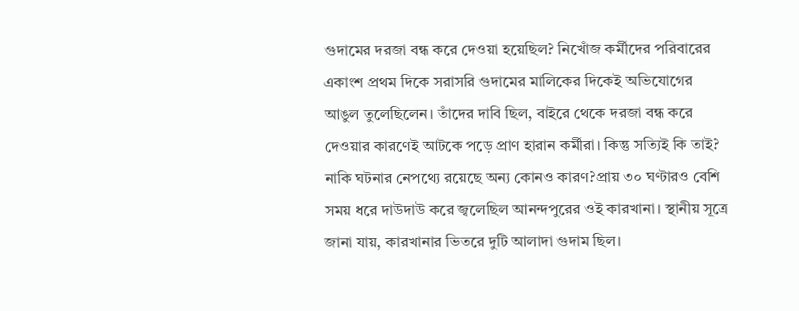গুদামের দরজা বন্ধ করে দেওয়া হয়েছিল? নিখোঁজ কর্মীদের পরিবারের একাংশ প্রথম দিকে সরাসরি গুদামের মালিকের দিকেই অভিযোগের আঙুল তুলেছিলেন। তাঁদের দাবি ছিল, বাইরে থেকে দরজা বন্ধ করে দেওয়ার কারণেই আটকে পড়ে প্রাণ হারান কর্মীরা। কিন্তু সত্যিই কি তাই? নাকি ঘটনার নেপথ্যে রয়েছে অন্য কোনও কারণ?প্রায় ৩০ ঘণ্টারও বেশি সময় ধরে দাউদাউ করে জ্বলেছিল আনন্দপুরের ওই কারখানা। স্থানীয় সূত্রে জানা যায়, কারখানার ভিতরে দুটি আলাদা গুদাম ছিল।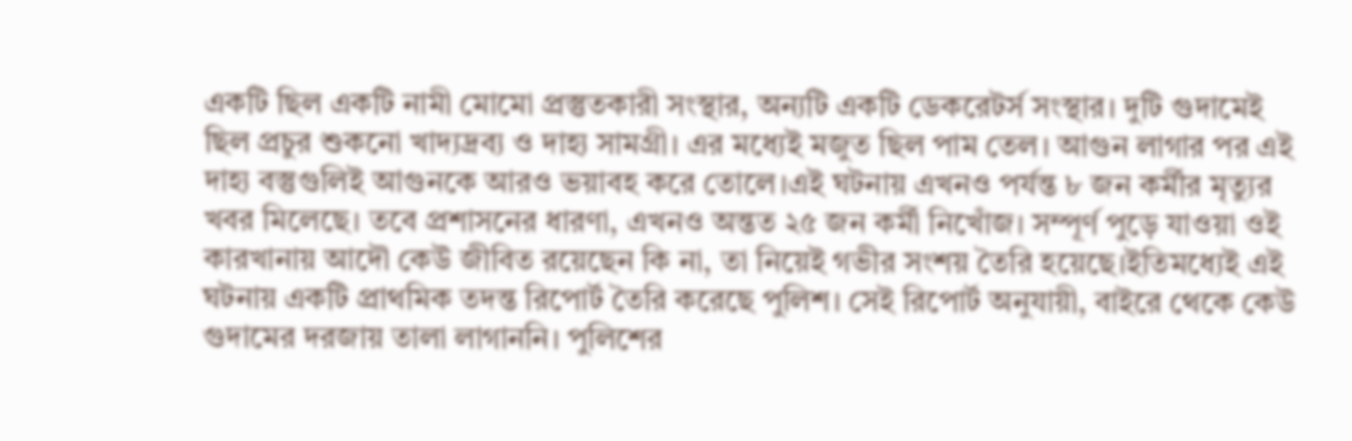একটি ছিল একটি নামী মোমো প্রস্তুতকারী সংস্থার, অন্যটি একটি ডেকরেটর্স সংস্থার। দুটি গুদামেই ছিল প্রচুর শুকনো খাদ্যদ্রব্য ও দাহ্য সামগ্রী। এর মধ্যেই মজুত ছিল পাম তেল। আগুন লাগার পর এই দাহ্য বস্তুগুলিই আগুনকে আরও ভয়াবহ করে তোলে।এই ঘটনায় এখনও পর্যন্ত ৮ জন কর্মীর মৃত্যুর খবর মিলেছে। তবে প্রশাসনের ধারণা, এখনও অন্তত ২৫ জন কর্মী নিখোঁজ। সম্পূর্ণ পুড়ে যাওয়া ওই কারখানায় আদৌ কেউ জীবিত রয়েছেন কি না, তা নিয়েই গভীর সংশয় তৈরি হয়েছে।ইতিমধ্যেই এই ঘটনায় একটি প্রাথমিক তদন্ত রিপোর্ট তৈরি করেছে পুলিশ। সেই রিপোর্ট অনুযায়ী, বাইরে থেকে কেউ গুদামের দরজায় তালা লাগাননি। পুলিশের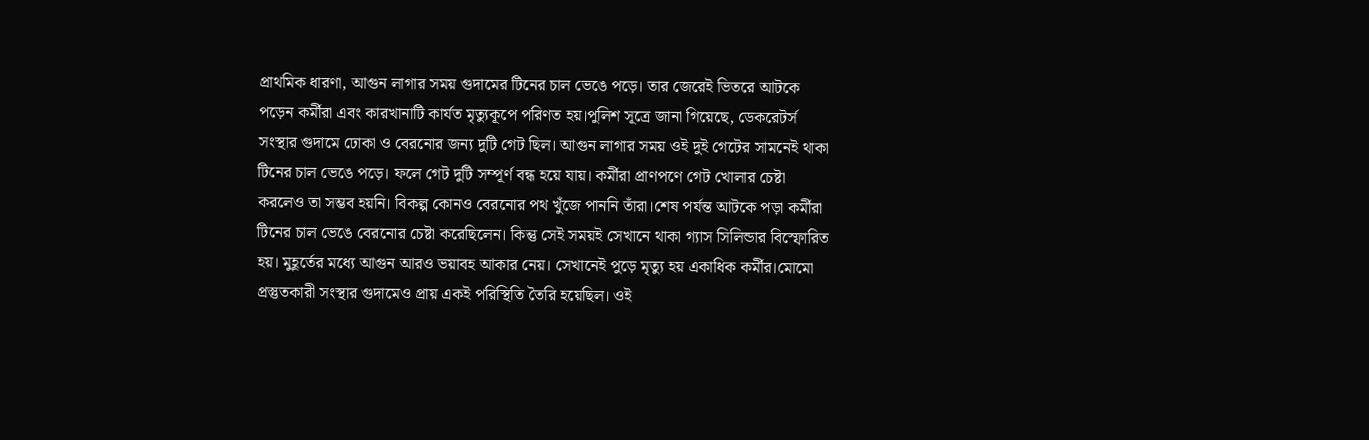প্রাথমিক ধারণা, আগুন লাগার সময় গুদামের টিনের চাল ভেঙে পড়ে। তার জেরেই ভিতরে আটকে পড়েন কর্মীরা এবং কারখানাটি কার্যত মৃত্যুকূপে পরিণত হয়।পুলিশ সূত্রে জানা গিয়েছে, ডেকরেটর্স সংস্থার গুদামে ঢোকা ও বেরনোর জন্য দুটি গেট ছিল। আগুন লাগার সময় ওই দুই গেটের সামনেই থাকা টিনের চাল ভেঙে পড়ে। ফলে গেট দুটি সম্পূর্ণ বন্ধ হয়ে যায়। কর্মীরা প্রাণপণে গেট খোলার চেষ্টা করলেও তা সম্ভব হয়নি। বিকল্প কোনও বেরনোর পথ খুঁজে পাননি তাঁরা।শেষ পর্যন্ত আটকে পড়া কর্মীরা টিনের চাল ভেঙে বেরনোর চেষ্টা করেছিলেন। কিন্তু সেই সময়ই সেখানে থাকা গ্যাস সিলিন্ডার বিস্ফোরিত হয়। মুহূর্তের মধ্যে আগুন আরও ভয়াবহ আকার নেয়। সেখানেই পুড়ে মৃত্যু হয় একাধিক কর্মীর।মোমো প্রস্তুতকারী সংস্থার গুদামেও প্রায় একই পরিস্থিতি তৈরি হয়েছিল। ওই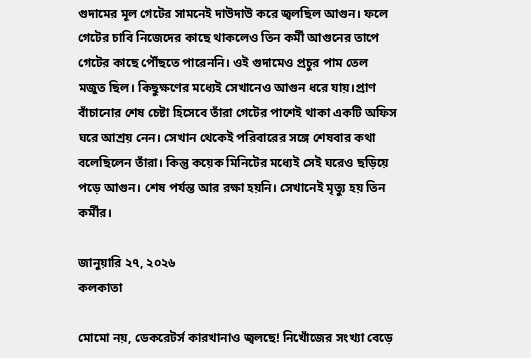গুদামের মূল গেটের সামনেই দাউদাউ করে জ্বলছিল আগুন। ফলে গেটের চাবি নিজেদের কাছে থাকলেও তিন কর্মী আগুনের তাপে গেটের কাছে পৌঁছতে পারেননি। ওই গুদামেও প্রচুর পাম তেল মজুত ছিল। কিছুক্ষণের মধ্যেই সেখানেও আগুন ধরে যায়।প্রাণ বাঁচানোর শেষ চেষ্টা হিসেবে তাঁরা গেটের পাশেই থাকা একটি অফিস ঘরে আশ্রয় নেন। সেখান থেকেই পরিবারের সঙ্গে শেষবার কথা বলেছিলেন তাঁরা। কিন্তু কয়েক মিনিটের মধ্যেই সেই ঘরেও ছড়িয়ে পড়ে আগুন। শেষ পর্যন্ত আর রক্ষা হয়নি। সেখানেই মৃত্যু হয় তিন কর্মীর।

জানুয়ারি ২৭, ২০২৬
কলকাতা

মোমো নয়, ডেকরেটর্স কারখানাও জ্বলছে! নিখোঁজের সংখ্যা বেড়ে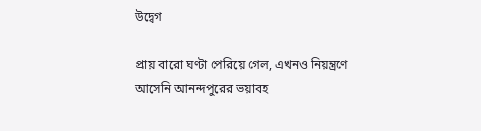উদ্বেগ

প্রায় বারো ঘণ্টা পেরিয়ে গেল, এখনও নিয়ন্ত্রণে আসেনি আনন্দপুরের ভয়াবহ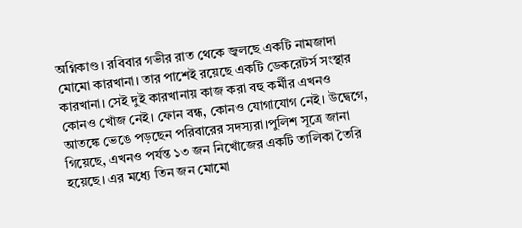অগ্নিকাণ্ড। রবিবার গভীর রাত থেকে জ্বলছে একটি নামজাদা মোমো কারখানা। তার পাশেই রয়েছে একটি ডেকরেটর্স সংস্থার কারখানা। সেই দুই কারখানায় কাজ করা বহু কর্মীর এখনও কোনও খোঁজ নেই। ফোন বন্ধ, কোনও যোগাযোগ নেই। উদ্বেগে, আতঙ্কে ভেঙে পড়ছেন পরিবারের সদস্যরা।পুলিশ সূত্রে জানা গিয়েছে, এখনও পর্যন্ত ১৩ জন নিখোঁজের একটি তালিকা তৈরি হয়েছে। এর মধ্যে তিন জন মোমো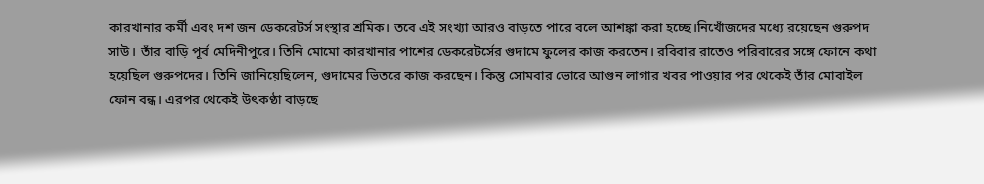কারখানার কর্মী এবং দশ জন ডেকরেটর্স সংস্থার শ্রমিক। তবে এই সংখ্যা আরও বাড়তে পারে বলে আশঙ্কা করা হচ্ছে।নিখোঁজদের মধ্যে রয়েছেন গুরুপদ সাউ। তাঁর বাড়ি পূর্ব মেদিনীপুরে। তিনি মোমো কারখানার পাশের ডেকরেটর্সের গুদামে ফুলের কাজ করতেন। রবিবার রাতেও পরিবারের সঙ্গে ফোনে কথা হয়েছিল গুরুপদের। তিনি জানিয়েছিলেন, গুদামের ভিতরে কাজ করছেন। কিন্তু সোমবার ভোরে আগুন লাগার খবর পাওয়ার পর থেকেই তাঁর মোবাইল ফোন বন্ধ। এরপর থেকেই উৎকণ্ঠা বাড়ছে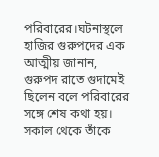পরিবারের।ঘটনাস্থলে হাজির গুরুপদের এক আত্মীয় জানান, গুরুপদ রাতে গুদামেই ছিলেন বলে পরিবারের সঙ্গে শেষ কথা হয়। সকাল থেকে তাঁকে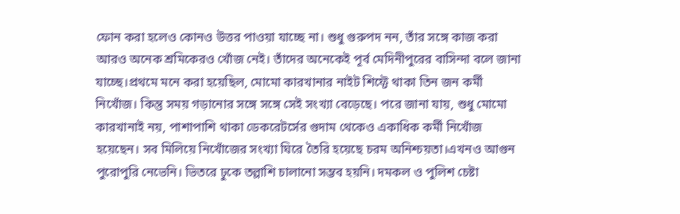ফোন করা হলেও কোনও উত্তর পাওয়া যাচ্ছে না। শুধু গুরুপদ নন, তাঁর সঙ্গে কাজ করা আরও অনেক শ্রমিকেরও খোঁজ নেই। তাঁদের অনেকেই পূর্ব মেদিনীপুরের বাসিন্দা বলে জানা যাচ্ছে।প্রথমে মনে করা হয়েছিল, মোমো কারখানার নাইট শিফ্টে থাকা তিন জন কর্মী নিখোঁজ। কিন্তু সময় গড়ানোর সঙ্গে সঙ্গে সেই সংখ্যা বেড়েছে। পরে জানা যায়, শুধু মোমো কারখানাই নয়, পাশাপাশি থাকা ডেকরেটর্সের গুদাম থেকেও একাধিক কর্মী নিখোঁজ হয়েছেন। সব মিলিয়ে নিখোঁজের সংখ্যা ঘিরে তৈরি হয়েছে চরম অনিশ্চয়তা।এখনও আগুন পুরোপুরি নেভেনি। ভিতরে ঢুকে তল্লাশি চালানো সম্ভব হয়নি। দমকল ও পুলিশ চেষ্টা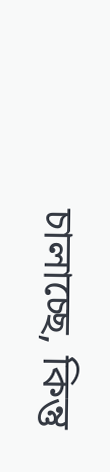চালাচ্ছে, কিন্তু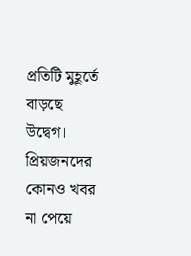প্রতিটি মুহূর্তে বাড়ছে উদ্বেগ। প্রিয়জনদের কোনও খবর না পেয়ে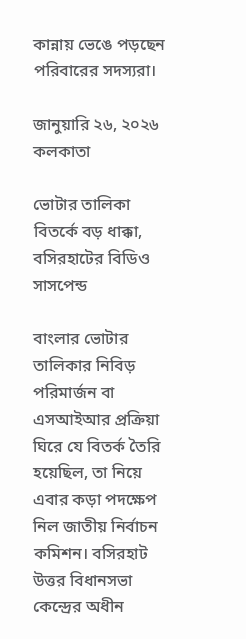কান্নায় ভেঙে পড়ছেন পরিবারের সদস্যরা।

জানুয়ারি ২৬, ২০২৬
কলকাতা

ভোটার তালিকা বিতর্কে বড় ধাক্কা, বসিরহাটের বিডিও সাসপেন্ড

বাংলার ভোটার তালিকার নিবিড় পরিমার্জন বা এসআইআর প্রক্রিয়া ঘিরে যে বিতর্ক তৈরি হয়েছিল, তা নিয়ে এবার কড়া পদক্ষেপ নিল জাতীয় নির্বাচন কমিশন। বসিরহাট উত্তর বিধানসভা কেন্দ্রের অধীন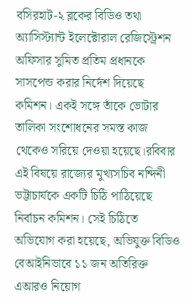বসিরহাট-২ ব্লকের বিডিও তথা অ্যাসিস্ট্যান্ট ইলেক্টোরাল রেজিস্ট্রেশন অফিসার সুমিত প্রতিম প্রধানকে সাসপেন্ড করার নির্দেশ দিয়েছে কমিশন। একই সঙ্গে তাঁকে ভোটার তালিকা সংশোধনের সমস্ত কাজ থেকেও সরিয়ে দেওয়া হয়েছে।রবিবার এই বিষয়ে রাজ্যের মুখ্যসচিব নন্দিনী ভট্টাচার্যকে একটি চিঠি পাঠিয়েছে নির্বাচন কমিশন। সেই চিঠিতে অভিযোগ করা হয়েছে, অভিযুক্ত বিডিও বেআইনিভাবে ১১ জন অতিরিক্ত এআরও নিয়োগ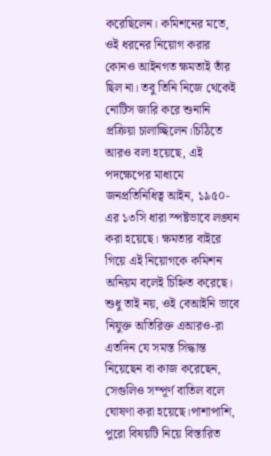করেছিলেন। কমিশনের মতে, ওই ধরনের নিয়োগ করার কোনও আইনগত ক্ষমতাই তাঁর ছিল না। তবু তিনি নিজে থেকেই নোটিস জারি করে শুনানি প্রক্রিয়া চালাচ্ছিলেন।চিঠিতে আরও বলা হয়েছে, এই পদক্ষেপের মাধ্যমে জনপ্রতিনিধিত্ব আইন, ১৯৫০-এর ১৩সি ধারা স্পষ্টভাবে লঙ্ঘন করা হয়েছে। ক্ষমতার বাইরে গিয়ে এই নিয়োগকে কমিশন অনিয়ম বলেই চিহ্নিত করেছে। শুধু তাই নয়, ওই বেআইনি ভাবে নিযুক্ত অতিরিক্ত এআরও-রা এতদিন যে সমস্ত সিদ্ধান্ত নিয়েছেন বা কাজ করেছেন, সেগুলিও সম্পূর্ণ বাতিল বলে ঘোষণা করা হয়েছে।পাশাপাশি, পুরো বিষয়টি নিয়ে বিস্তারিত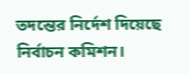তদন্তের নির্দেশ দিয়েছে নির্বাচন কমিশন।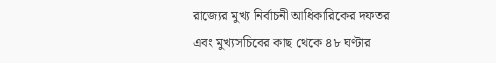রাজ্যের মুখ্য নির্বাচনী আধিকারিকের দফতর এবং মুখ্যসচিবের কাছ থেকে ৪৮ ঘণ্টার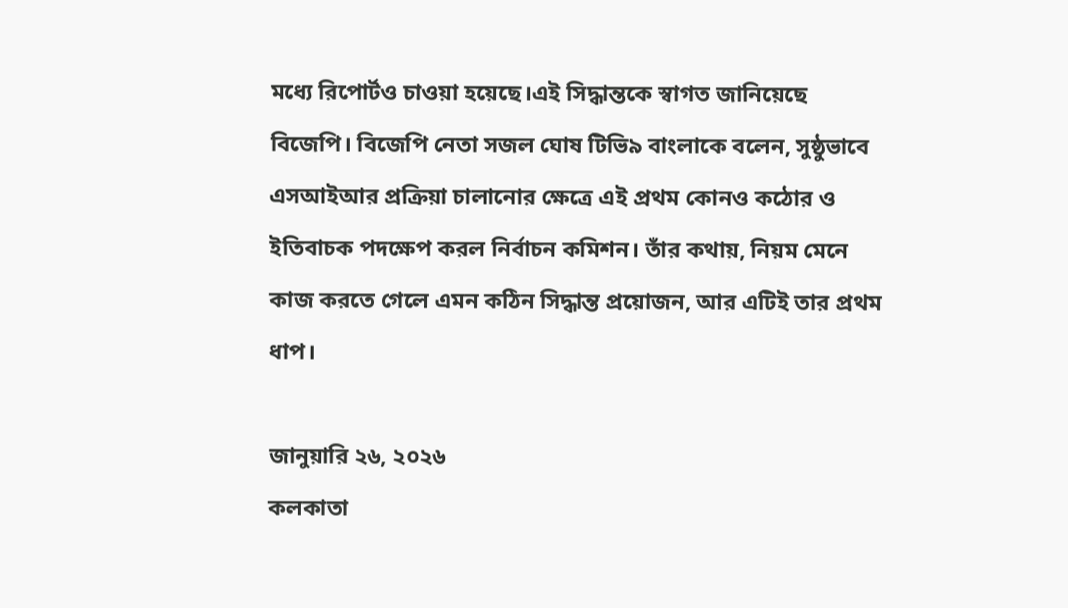মধ্যে রিপোর্টও চাওয়া হয়েছে।এই সিদ্ধান্তকে স্বাগত জানিয়েছে বিজেপি। বিজেপি নেতা সজল ঘোষ টিভি৯ বাংলাকে বলেন, সুষ্ঠুভাবে এসআইআর প্রক্রিয়া চালানোর ক্ষেত্রে এই প্রথম কোনও কঠোর ও ইতিবাচক পদক্ষেপ করল নির্বাচন কমিশন। তাঁর কথায়, নিয়ম মেনে কাজ করতে গেলে এমন কঠিন সিদ্ধান্ত প্রয়োজন, আর এটিই তার প্রথম ধাপ।

জানুয়ারি ২৬, ২০২৬
কলকাতা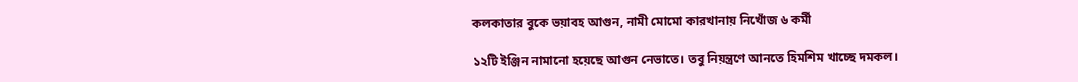কলকাতার বুকে ভয়াবহ আগুন, নামী মোমো কারখানায় নিখোঁজ ৬ কর্মী

১২টি ইঞ্জিন নামানো হয়েছে আগুন নেভাতে। তবু নিয়ন্ত্রণে আনতে হিমশিম খাচ্ছে দমকল।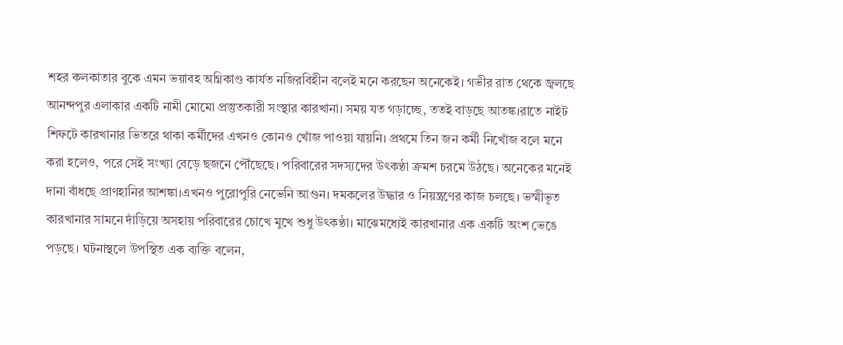শহর কলকাতার বুকে এমন ভয়াবহ অগ্নিকাণ্ড কার্যত নজিরবিহীন বলেই মনে করছেন অনেকেই। গভীর রাত থেকে জ্বলছে আনন্দপুর এলাকার একটি নামী মোমো প্রস্তুতকারী সংস্থার কারখানা। সময় যত গড়াচ্ছে, ততই বাড়ছে আতঙ্ক।রাতে নাইট শিফটে কারখানার ভিতরে থাকা কর্মীদের এখনও কোনও খোঁজ পাওয়া যায়নি। প্রথমে তিন জন কর্মী নিখোঁজ বলে মনে করা হলেও, পরে সেই সংখ্যা বেড়ে ছজনে পৌঁছেছে। পরিবারের সদস্যদের উৎকণ্ঠা ক্রমশ চরমে উঠছে। অনেকের মনেই দানা বাঁধছে প্রাণহানির আশঙ্কা।এখনও পুরোপুরি নেভেনি আগুন। দমকলের উদ্ধার ও নিয়ন্ত্রণের কাজ চলছে। ভস্মীভূত কারখানার সামনে দাঁড়িয়ে অসহায় পরিবারের চোখে মুখে শুধু উৎকণ্ঠা। মাঝেমধ্যেই কারখানার এক একটি অংশ ভেঙে পড়ছে। ঘটনাস্থলে উপস্থিত এক ব্যক্তি বলেন,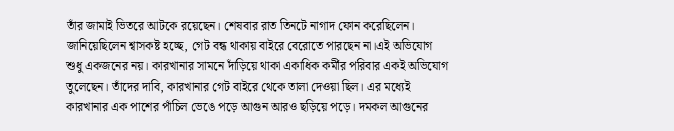তাঁর জামাই ভিতরে আটকে রয়েছেন। শেষবার রাত তিনটে নাগাদ ফোন করেছিলেন। জানিয়েছিলেন শ্বাসকষ্ট হচ্ছে, গেট বন্ধ থাকায় বাইরে বেরোতে পারছেন না।এই অভিযোগ শুধু একজনের নয়। কারখানার সামনে দাঁড়িয়ে থাকা একাধিক কর্মীর পরিবার একই অভিযোগ তুলেছেন। তাঁদের দাবি, কারখানার গেট বাইরে থেকে তালা দেওয়া ছিল। এর মধ্যেই কারখানার এক পাশের পাঁচিল ভেঙে পড়ে আগুন আরও ছড়িয়ে পড়ে। দমকল আগুনের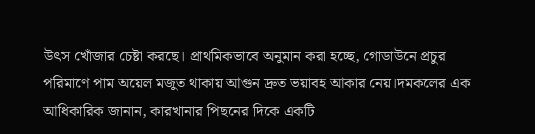উৎস খোঁজার চেষ্টা করছে। প্রাথমিকভাবে অনুমান করা হচ্ছে, গোডাউনে প্রচুর পরিমাণে পাম অয়েল মজুত থাকায় আগুন দ্রুত ভয়াবহ আকার নেয়।দমকলের এক আধিকারিক জানান, কারখানার পিছনের দিকে একটি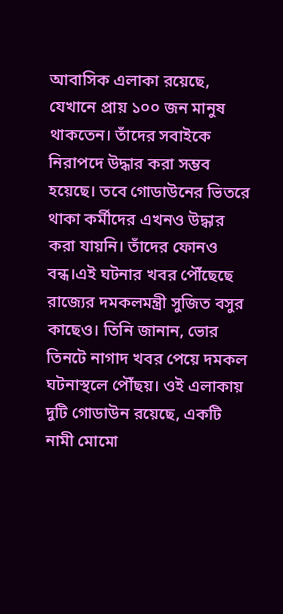আবাসিক এলাকা রয়েছে, যেখানে প্রায় ১০০ জন মানুষ থাকতেন। তাঁদের সবাইকে নিরাপদে উদ্ধার করা সম্ভব হয়েছে। তবে গোডাউনের ভিতরে থাকা কর্মীদের এখনও উদ্ধার করা যায়নি। তাঁদের ফোনও বন্ধ।এই ঘটনার খবর পৌঁছেছে রাজ্যের দমকলমন্ত্রী সুজিত বসুর কাছেও। তিনি জানান, ভোর তিনটে নাগাদ খবর পেয়ে দমকল ঘটনাস্থলে পৌঁছয়। ওই এলাকায় দুটি গোডাউন রয়েছে, একটি নামী মোমো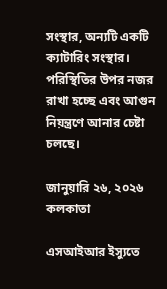সংস্থার, অন্যটি একটি ক্যাটারিং সংস্থার। পরিস্থিতির উপর নজর রাখা হচ্ছে এবং আগুন নিয়ন্ত্রণে আনার চেষ্টা চলছে।

জানুয়ারি ২৬, ২০২৬
কলকাতা

এসআইআর ইস্যুতে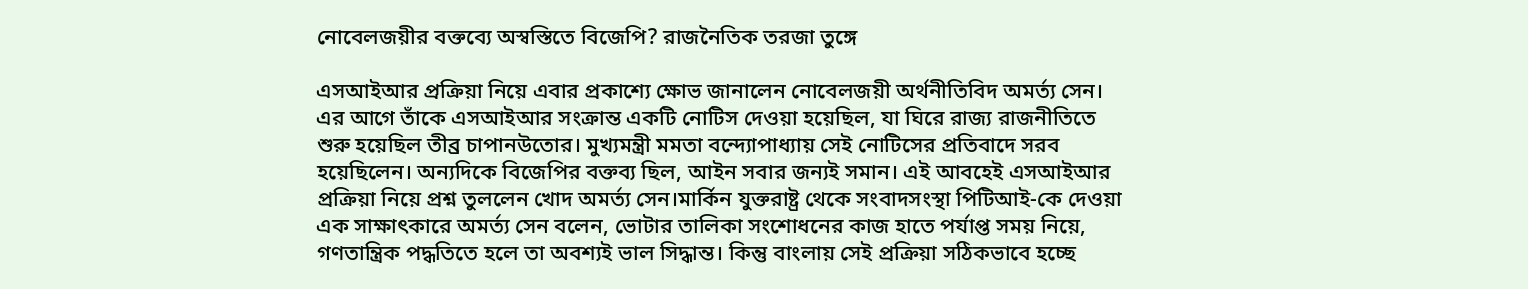নোবেলজয়ীর বক্তব্যে অস্বস্তিতে বিজেপি? রাজনৈতিক তরজা তুঙ্গে

এসআইআর প্রক্রিয়া নিয়ে এবার প্রকাশ্যে ক্ষোভ জানালেন নোবেলজয়ী অর্থনীতিবিদ অমর্ত্য সেন। এর আগে তাঁকে এসআইআর সংক্রান্ত একটি নোটিস দেওয়া হয়েছিল, যা ঘিরে রাজ্য রাজনীতিতে শুরু হয়েছিল তীব্র চাপানউতোর। মুখ্যমন্ত্রী মমতা বন্দ্যোপাধ্যায় সেই নোটিসের প্রতিবাদে সরব হয়েছিলেন। অন্যদিকে বিজেপির বক্তব্য ছিল, আইন সবার জন্যই সমান। এই আবহেই এসআইআর প্রক্রিয়া নিয়ে প্রশ্ন তুললেন খোদ অমর্ত্য সেন।মার্কিন যুক্তরাষ্ট্র থেকে সংবাদসংস্থা পিটিআই-কে দেওয়া এক সাক্ষাৎকারে অমর্ত্য সেন বলেন, ভোটার তালিকা সংশোধনের কাজ হাতে পর্যাপ্ত সময় নিয়ে, গণতান্ত্রিক পদ্ধতিতে হলে তা অবশ্যই ভাল সিদ্ধান্ত। কিন্তু বাংলায় সেই প্রক্রিয়া সঠিকভাবে হচ্ছে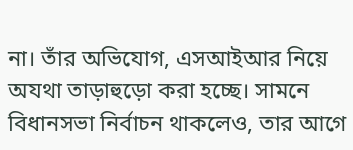না। তাঁর অভিযোগ, এসআইআর নিয়ে অযথা তাড়াহুড়ো করা হচ্ছে। সামনে বিধানসভা নির্বাচন থাকলেও, তার আগে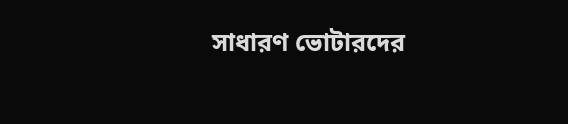সাধারণ ভোটারদের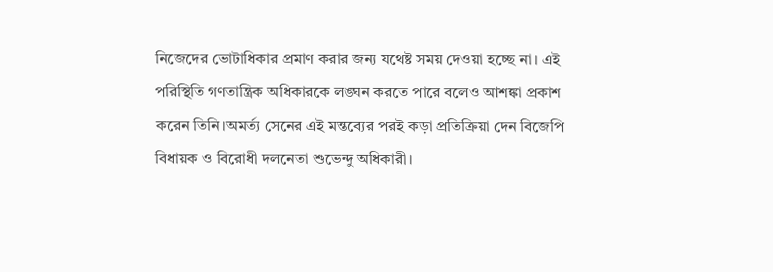নিজেদের ভোটাধিকার প্রমাণ করার জন্য যথেষ্ট সময় দেওয়া হচ্ছে না। এই পরিস্থিতি গণতান্ত্রিক অধিকারকে লঙ্ঘন করতে পারে বলেও আশঙ্কা প্রকাশ করেন তিনি।অমর্ত্য সেনের এই মন্তব্যের পরই কড়া প্রতিক্রিয়া দেন বিজেপি বিধায়ক ও বিরোধী দলনেতা শুভেন্দু অধিকারী।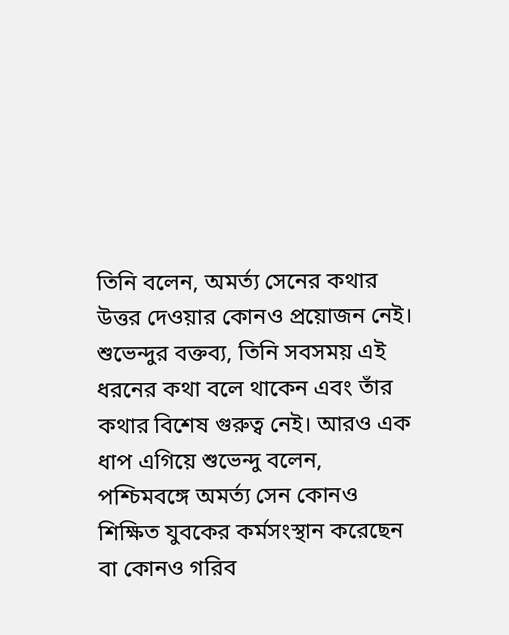তিনি বলেন, অমর্ত্য সেনের কথার উত্তর দেওয়ার কোনও প্রয়োজন নেই। শুভেন্দুর বক্তব্য, তিনি সবসময় এই ধরনের কথা বলে থাকেন এবং তাঁর কথার বিশেষ গুরুত্ব নেই। আরও এক ধাপ এগিয়ে শুভেন্দু বলেন, পশ্চিমবঙ্গে অমর্ত্য সেন কোনও শিক্ষিত যুবকের কর্মসংস্থান করেছেন বা কোনও গরিব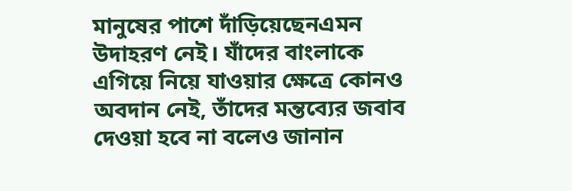মানুষের পাশে দাঁড়িয়েছেনএমন উদাহরণ নেই। যাঁদের বাংলাকে এগিয়ে নিয়ে যাওয়ার ক্ষেত্রে কোনও অবদান নেই, তাঁদের মন্তব্যের জবাব দেওয়া হবে না বলেও জানান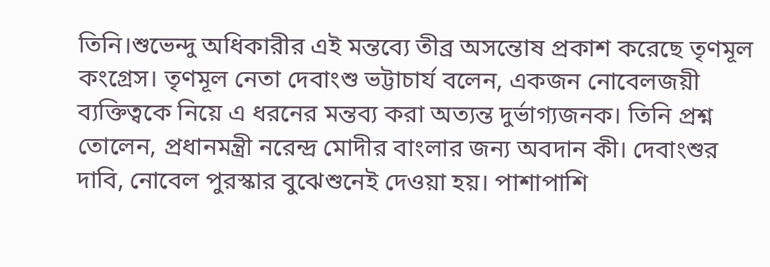তিনি।শুভেন্দু অধিকারীর এই মন্তব্যে তীব্র অসন্তোষ প্রকাশ করেছে তৃণমূল কংগ্রেস। তৃণমূল নেতা দেবাংশু ভট্টাচার্য বলেন, একজন নোবেলজয়ী ব্যক্তিত্বকে নিয়ে এ ধরনের মন্তব্য করা অত্যন্ত দুর্ভাগ্যজনক। তিনি প্রশ্ন তোলেন, প্রধানমন্ত্রী নরেন্দ্র মোদীর বাংলার জন্য অবদান কী। দেবাংশুর দাবি, নোবেল পুরস্কার বুঝেশুনেই দেওয়া হয়। পাশাপাশি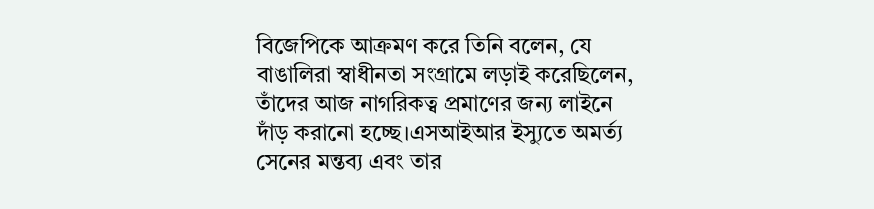বিজেপিকে আক্রমণ করে তিনি বলেন, যে বাঙালিরা স্বাধীনতা সংগ্রামে লড়াই করেছিলেন, তাঁদের আজ নাগরিকত্ব প্রমাণের জন্য লাইনে দাঁড় করানো হচ্ছে।এসআইআর ইস্যুতে অমর্ত্য সেনের মন্তব্য এবং তার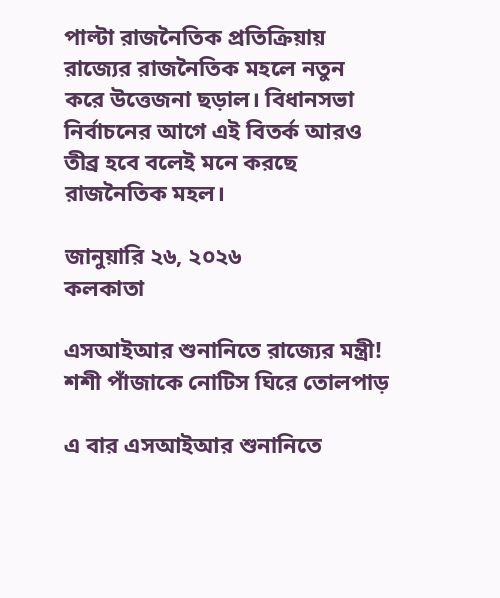পাল্টা রাজনৈতিক প্রতিক্রিয়ায় রাজ্যের রাজনৈতিক মহলে নতুন করে উত্তেজনা ছড়াল। বিধানসভা নির্বাচনের আগে এই বিতর্ক আরও তীব্র হবে বলেই মনে করছে রাজনৈতিক মহল।

জানুয়ারি ২৬, ২০২৬
কলকাতা

এসআইআর শুনানিতে রাজ্যের মন্ত্রী! শশী পাঁজাকে নোটিস ঘিরে তোলপাড়

এ বার এসআইআর শুনানিতে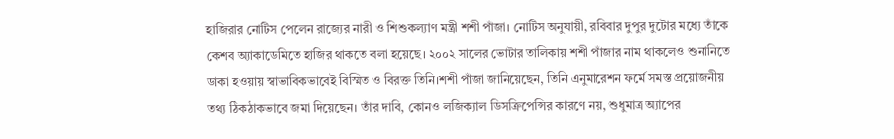হাজিরার নোটিস পেলেন রাজ্যের নারী ও শিশুকল্যাণ মন্ত্রী শশী পাঁজা। নোটিস অনুযায়ী, রবিবার দুপুর দুটোর মধ্যে তাঁকে কেশব অ্যাকাডেমিতে হাজির থাকতে বলা হয়েছে। ২০০২ সালের ভোটার তালিকায় শশী পাঁজার নাম থাকলেও শুনানিতে ডাকা হওয়ায় স্বাভাবিকভাবেই বিস্মিত ও বিরক্ত তিনি।শশী পাঁজা জানিয়েছেন, তিনি এনুমারেশন ফর্মে সমস্ত প্রয়োজনীয় তথ্য ঠিকঠাকভাবে জমা দিয়েছেন। তাঁর দাবি, কোনও লজিক্যাল ডিসক্রিপেন্সির কারণে নয়, শুধুমাত্র অ্যাপের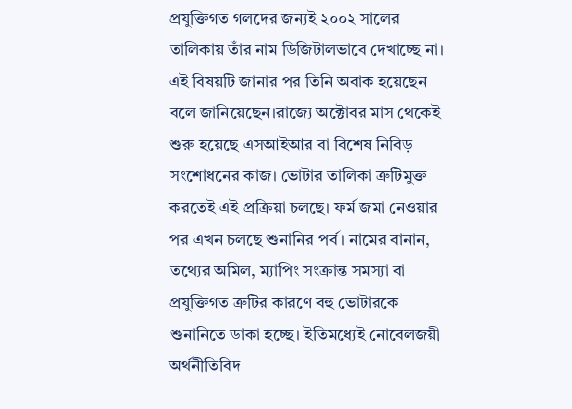প্রযুক্তিগত গলদের জন্যই ২০০২ সালের তালিকায় তাঁর নাম ডিজিটালভাবে দেখাচ্ছে না। এই বিষয়টি জানার পর তিনি অবাক হয়েছেন বলে জানিয়েছেন।রাজ্যে অক্টোবর মাস থেকেই শুরু হয়েছে এসআইআর বা বিশেষ নিবিড় সংশোধনের কাজ। ভোটার তালিকা ত্রুটিমুক্ত করতেই এই প্রক্রিয়া চলছে। ফর্ম জমা নেওয়ার পর এখন চলছে শুনানির পর্ব। নামের বানান, তথ্যের অমিল, ম্যাপিং সংক্রান্ত সমস্যা বা প্রযুক্তিগত ত্রুটির কারণে বহু ভোটারকে শুনানিতে ডাকা হচ্ছে। ইতিমধ্যেই নোবেলজয়ী অর্থনীতিবিদ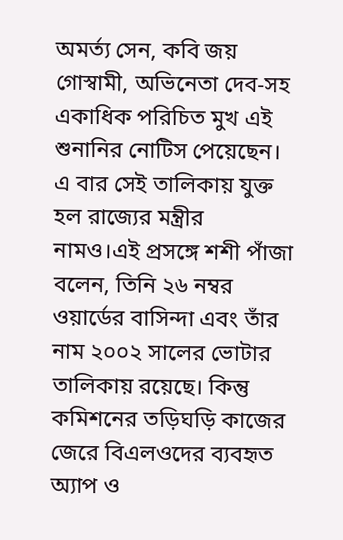অমর্ত্য সেন, কবি জয় গোস্বামী, অভিনেতা দেব-সহ একাধিক পরিচিত মুখ এই শুনানির নোটিস পেয়েছেন। এ বার সেই তালিকায় যুক্ত হল রাজ্যের মন্ত্রীর নামও।এই প্রসঙ্গে শশী পাঁজা বলেন, তিনি ২৬ নম্বর ওয়ার্ডের বাসিন্দা এবং তাঁর নাম ২০০২ সালের ভোটার তালিকায় রয়েছে। কিন্তু কমিশনের তড়িঘড়ি কাজের জেরে বিএলওদের ব্যবহৃত অ্যাপ ও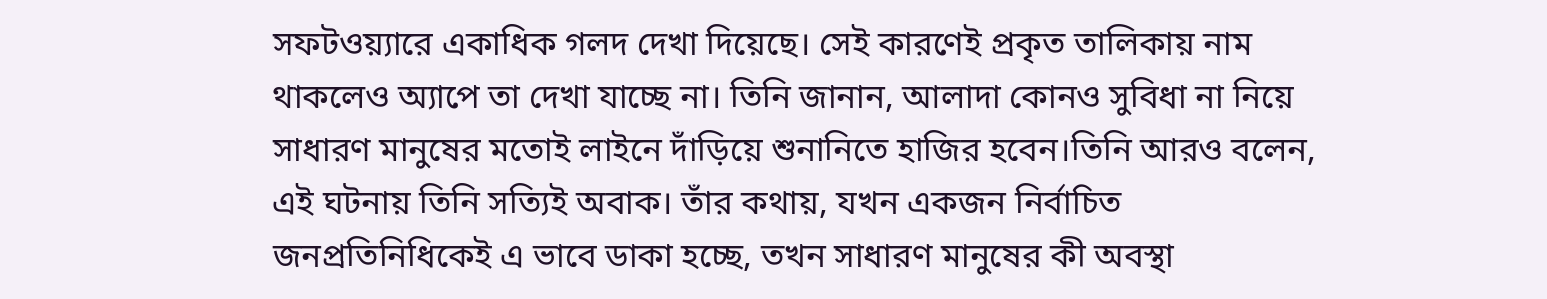সফটওয়্যারে একাধিক গলদ দেখা দিয়েছে। সেই কারণেই প্রকৃত তালিকায় নাম থাকলেও অ্যাপে তা দেখা যাচ্ছে না। তিনি জানান, আলাদা কোনও সুবিধা না নিয়ে সাধারণ মানুষের মতোই লাইনে দাঁড়িয়ে শুনানিতে হাজির হবেন।তিনি আরও বলেন, এই ঘটনায় তিনি সত্যিই অবাক। তাঁর কথায়, যখন একজন নির্বাচিত জনপ্রতিনিধিকেই এ ভাবে ডাকা হচ্ছে, তখন সাধারণ মানুষের কী অবস্থা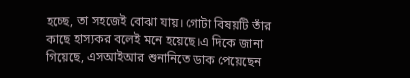হচ্ছে, তা সহজেই বোঝা যায়। গোটা বিষয়টি তাঁর কাছে হাস্যকর বলেই মনে হয়েছে।এ দিকে জানা গিয়েছে, এসআইআর শুনানিতে ডাক পেয়েছেন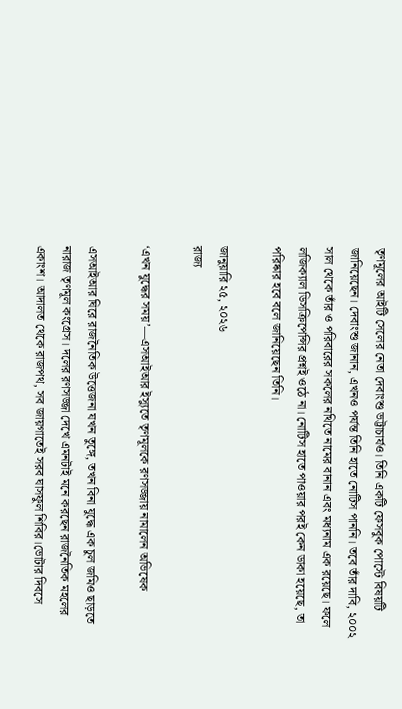তৃণমূলের আইটি সেলের নেতা দেবাংশু ভট্টাচার্যও। তিনি একটি ফেসবুক পোস্টে বিষয়টি জানিয়েছেন। দেবাংশু জানান, এখনও পর্যন্ত তিনি হাতে নোটিস পাননি। তবে তাঁর দাবি, ২০০২ সাল থেকে তাঁর ও পরিবারের সকলের নথিতে নামের বানান এবং মধ্যনাম এক রয়েছে। ফলে লজিক্যাল ডিসক্রিপেন্সির প্রশ্নই ওঠে না। নোটিস হাতে পাওয়ার পরই কেন ডাকা হয়েছে, তা পরিষ্কার হবে বলে জানিয়েছেন তিনি।

জানুয়ারি ২৫, ২০২৬
রাজ্য

‘এখন যুদ্ধের সময়’—এসআইআর ইস্যুতে তৃণমূলকে রণসজ্জায় নামালেন অভিষেক

এসআইআর ঘিরে রাজনৈতিক উত্তেজনা যখন তুঙ্গে, তখন বিনা যুদ্ধে এক চুল জমিও ছাড়তে নারাজ তৃণমূল কংগ্রেস। দলের রণসজ্জা দেখে এমনটাই মনে করছেন রাজনৈতিক মহলের একাংশ। আদালত থেকে রাজপথ, সব জায়গাতেই সরব ঘাসফুল শিবির।ভোটার দিবসে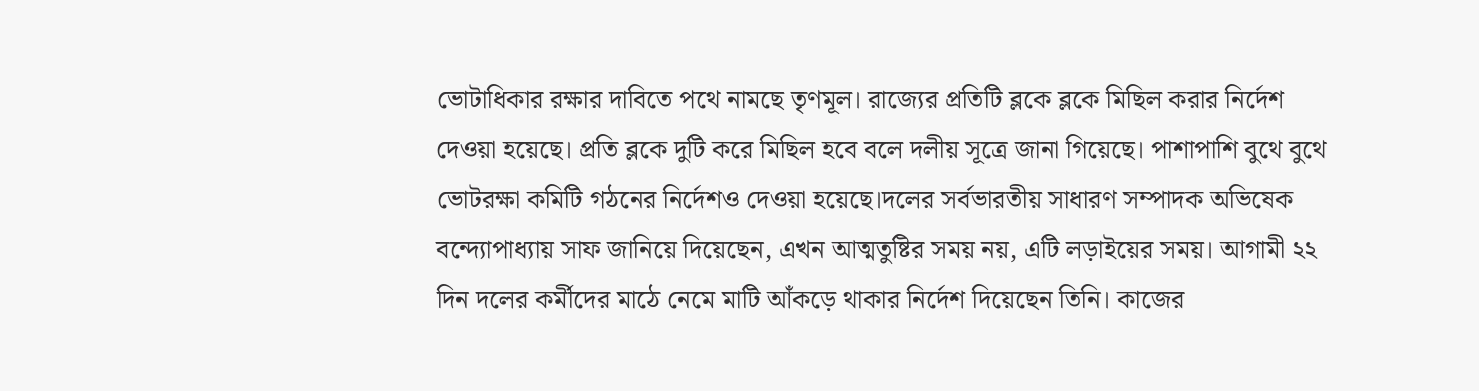ভোটাধিকার রক্ষার দাবিতে পথে নামছে তৃণমূল। রাজ্যের প্রতিটি ব্লকে ব্লকে মিছিল করার নির্দেশ দেওয়া হয়েছে। প্রতি ব্লকে দুটি করে মিছিল হবে বলে দলীয় সূত্রে জানা গিয়েছে। পাশাপাশি বুথে বুথে ভোটরক্ষা কমিটি গঠনের নির্দেশও দেওয়া হয়েছে।দলের সর্বভারতীয় সাধারণ সম্পাদক অভিষেক বন্দ্যোপাধ্যায় সাফ জানিয়ে দিয়েছেন, এখন আত্মতুষ্টির সময় নয়, এটি লড়াইয়ের সময়। আগামী ২২ দিন দলের কর্মীদের মাঠে নেমে মাটি আঁকড়ে থাকার নির্দেশ দিয়েছেন তিনি। কাজের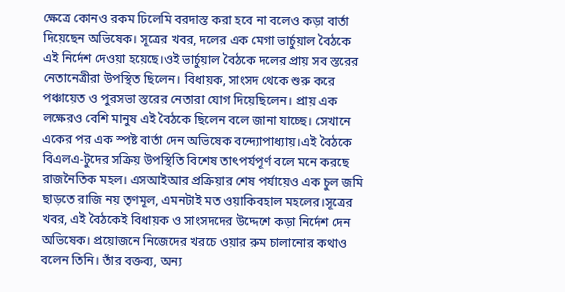ক্ষেত্রে কোনও রকম ঢিলেমি বরদাস্ত করা হবে না বলেও কড়া বার্তা দিয়েছেন অভিষেক। সূত্রের খবর, দলের এক মেগা ভার্চুয়াল বৈঠকে এই নির্দেশ দেওয়া হয়েছে।ওই ভার্চুয়াল বৈঠকে দলের প্রায় সব স্তরের নেতানেত্রীরা উপস্থিত ছিলেন। বিধায়ক, সাংসদ থেকে শুরু করে পঞ্চায়েত ও পুরসভা স্তরের নেতারা যোগ দিয়েছিলেন। প্রায় এক লক্ষেরও বেশি মানুষ এই বৈঠকে ছিলেন বলে জানা যাচ্ছে। সেখানে একের পর এক স্পষ্ট বার্তা দেন অভিষেক বন্দ্যোপাধ্যায়।এই বৈঠকে বিএলএ-টুদের সক্রিয় উপস্থিতি বিশেষ তাৎপর্যপূর্ণ বলে মনে করছে রাজনৈতিক মহল। এসআইআর প্রক্রিয়ার শেষ পর্যায়েও এক চুল জমি ছাড়তে রাজি নয় তৃণমূল, এমনটাই মত ওয়াকিবহাল মহলের।সূত্রের খবর, এই বৈঠকেই বিধায়ক ও সাংসদদের উদ্দেশে কড়া নির্দেশ দেন অভিষেক। প্রয়োজনে নিজেদের খরচে ওয়ার রুম চালানোর কথাও বলেন তিনি। তাঁর বক্তব্য, অন্য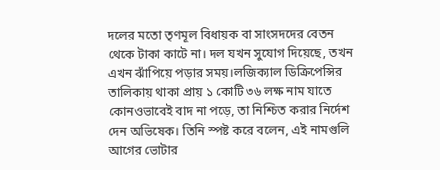দলের মতো তৃণমূল বিধায়ক বা সাংসদদের বেতন থেকে টাকা কাটে না। দল যখন সুযোগ দিয়েছে, তখন এখন ঝাঁপিয়ে পড়ার সময়।লজিক্যাল ডিক্রিপেন্সির তালিকায় থাকা প্রায় ১ কোটি ৩৬ লক্ষ নাম যাতে কোনওভাবেই বাদ না পড়ে, তা নিশ্চিত করার নির্দেশ দেন অভিষেক। তিনি স্পষ্ট করে বলেন, এই নামগুলি আগের ভোটার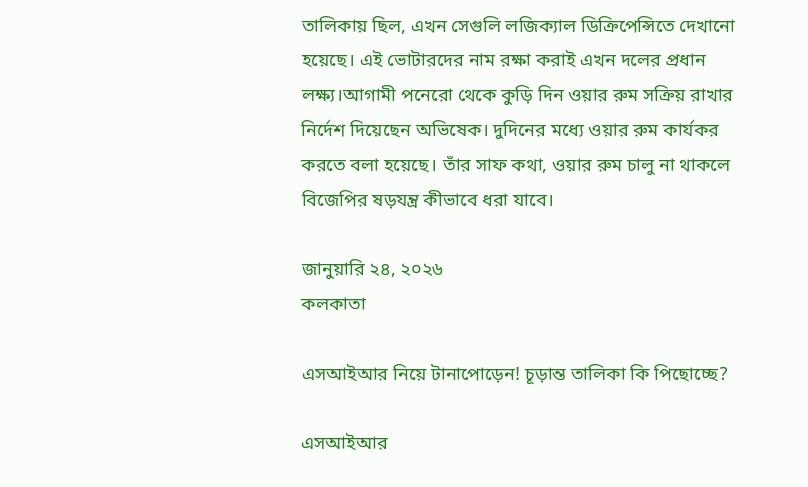তালিকায় ছিল, এখন সেগুলি লজিক্যাল ডিক্রিপেন্সিতে দেখানো হয়েছে। এই ভোটারদের নাম রক্ষা করাই এখন দলের প্রধান লক্ষ্য।আগামী পনেরো থেকে কুড়ি দিন ওয়ার রুম সক্রিয় রাখার নির্দেশ দিয়েছেন অভিষেক। দুদিনের মধ্যে ওয়ার রুম কার্যকর করতে বলা হয়েছে। তাঁর সাফ কথা, ওয়ার রুম চালু না থাকলে বিজেপির ষড়যন্ত্র কীভাবে ধরা যাবে।

জানুয়ারি ২৪, ২০২৬
কলকাতা

এসআইআর নিয়ে টানাপোড়েন! চূড়ান্ত তালিকা কি পিছোচ্ছে?

এসআইআর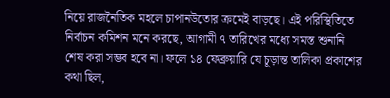নিয়ে রাজনৈতিক মহলে চাপানউতোর ক্রমেই বাড়ছে। এই পরিস্থিতিতে নির্বাচন কমিশন মনে করছে, আগামী ৭ তারিখের মধ্যে সমস্ত শুনানি শেষ করা সম্ভব হবে না। ফলে ১৪ ফেব্রুয়ারি যে চূড়ান্ত তালিকা প্রকাশের কথা ছিল,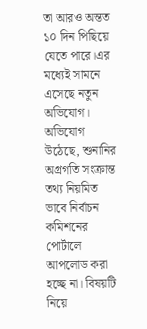তা আরও অন্তত ১০ দিন পিছিয়ে যেতে পারে।এর মধ্যেই সামনে এসেছে নতুন অভিযোগ। অভিযোগ উঠেছে, শুনানির অগ্রগতি সংক্রান্ত তথ্য নিয়মিত ভাবে নির্বাচন কমিশনের পোর্টালে আপলোড করা হচ্ছে না। বিষয়টি নিয়ে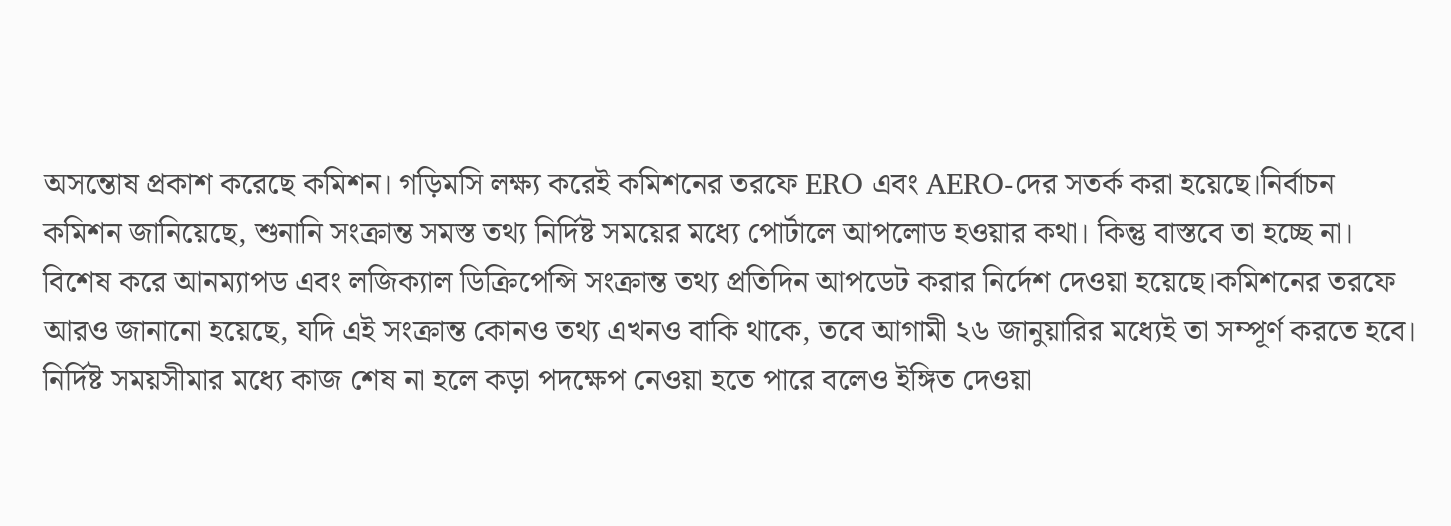অসন্তোষ প্রকাশ করেছে কমিশন। গড়িমসি লক্ষ্য করেই কমিশনের তরফে ERO এবং AERO-দের সতর্ক করা হয়েছে।নির্বাচন কমিশন জানিয়েছে, শুনানি সংক্রান্ত সমস্ত তথ্য নির্দিষ্ট সময়ের মধ্যে পোর্টালে আপলোড হওয়ার কথা। কিন্তু বাস্তবে তা হচ্ছে না। বিশেষ করে আনম্যাপড এবং লজিক্যাল ডিক্রিপেন্সি সংক্রান্ত তথ্য প্রতিদিন আপডেট করার নির্দেশ দেওয়া হয়েছে।কমিশনের তরফে আরও জানানো হয়েছে, যদি এই সংক্রান্ত কোনও তথ্য এখনও বাকি থাকে, তবে আগামী ২৬ জানুয়ারির মধ্যেই তা সম্পূর্ণ করতে হবে। নির্দিষ্ট সময়সীমার মধ্যে কাজ শেষ না হলে কড়া পদক্ষেপ নেওয়া হতে পারে বলেও ইঙ্গিত দেওয়া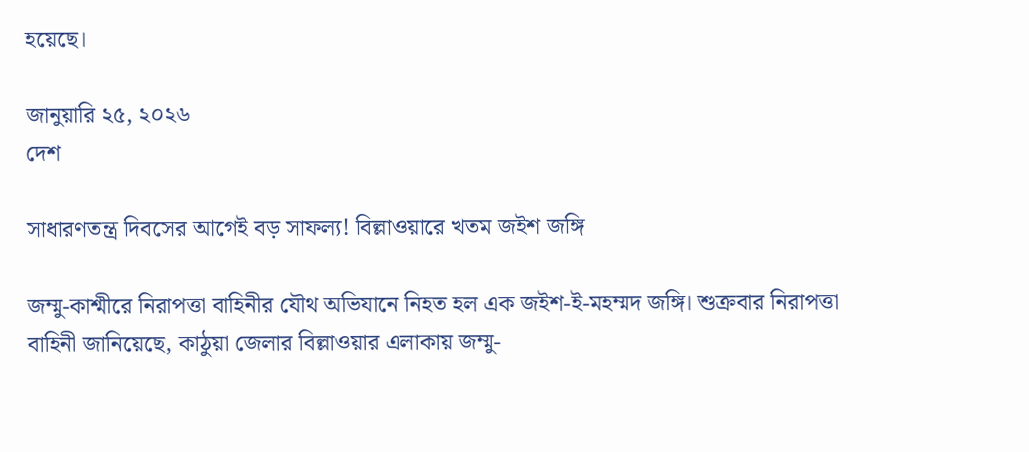হয়েছে।

জানুয়ারি ২৫, ২০২৬
দেশ

সাধারণতন্ত্র দিবসের আগেই বড় সাফল্য! বিল্লাওয়ারে খতম জইশ জঙ্গি

জম্মু-কাশ্মীরে নিরাপত্তা বাহিনীর যৌথ অভিযানে নিহত হল এক জইশ-ই-মহম্মদ জঙ্গি। শুক্রবার নিরাপত্তা বাহিনী জানিয়েছে, কাঠুয়া জেলার বিল্লাওয়ার এলাকায় জম্মু-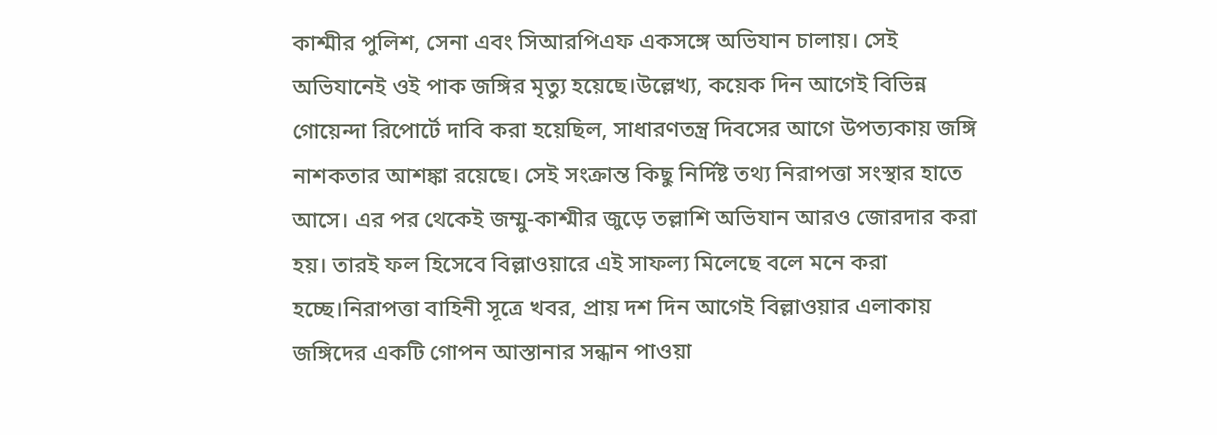কাশ্মীর পুলিশ, সেনা এবং সিআরপিএফ একসঙ্গে অভিযান চালায়। সেই অভিযানেই ওই পাক জঙ্গির মৃত্যু হয়েছে।উল্লেখ্য, কয়েক দিন আগেই বিভিন্ন গোয়েন্দা রিপোর্টে দাবি করা হয়েছিল, সাধারণতন্ত্র দিবসের আগে উপত্যকায় জঙ্গি নাশকতার আশঙ্কা রয়েছে। সেই সংক্রান্ত কিছু নির্দিষ্ট তথ্য নিরাপত্তা সংস্থার হাতে আসে। এর পর থেকেই জম্মু-কাশ্মীর জুড়ে তল্লাশি অভিযান আরও জোরদার করা হয়। তারই ফল হিসেবে বিল্লাওয়ারে এই সাফল্য মিলেছে বলে মনে করা হচ্ছে।নিরাপত্তা বাহিনী সূত্রে খবর, প্রায় দশ দিন আগেই বিল্লাওয়ার এলাকায় জঙ্গিদের একটি গোপন আস্তানার সন্ধান পাওয়া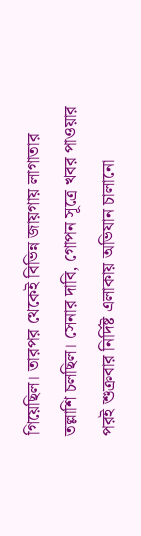গিয়েছিল। তারপর থেকেই বিভিন্ন জায়গায় লাগাতার তল্লাশি চলছিল। সেনার দাবি, গোপন সূত্রে খবর পাওয়ার পরই শুক্রবার নির্দিষ্ট এলাকায় অভিযান চালানো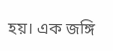হয়। এক জঙ্গি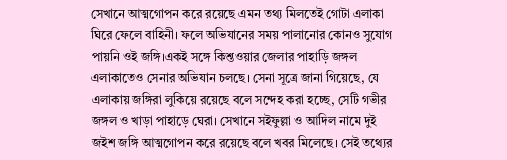সেখানে আত্মগোপন করে রয়েছে এমন তথ্য মিলতেই গোটা এলাকা ঘিরে ফেলে বাহিনী। ফলে অভিযানের সময় পালানোর কোনও সুযোগ পায়নি ওই জঙ্গি।একই সঙ্গে কিশ্তওয়ার জেলার পাহাড়ি জঙ্গল এলাকাতেও সেনার অভিযান চলছে। সেনা সূত্রে জানা গিয়েছে, যে এলাকায় জঙ্গিরা লুকিয়ে রয়েছে বলে সন্দেহ করা হচ্ছে, সেটি গভীর জঙ্গল ও খাড়া পাহাড়ে ঘেরা। সেখানে সইফুল্লা ও আদিল নামে দুই জইশ জঙ্গি আত্মগোপন করে রয়েছে বলে খবর মিলেছে। সেই তথ্যের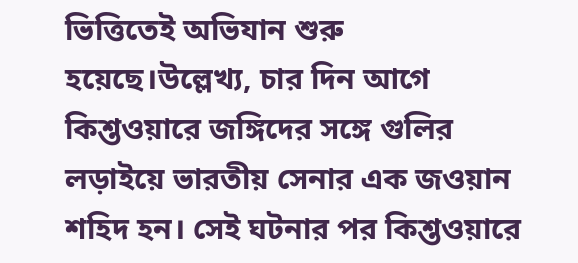ভিত্তিতেই অভিযান শুরু হয়েছে।উল্লেখ্য, চার দিন আগে কিশ্তওয়ারে জঙ্গিদের সঙ্গে গুলির লড়াইয়ে ভারতীয় সেনার এক জওয়ান শহিদ হন। সেই ঘটনার পর কিশ্তওয়ারে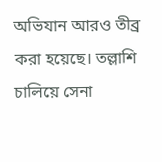অভিযান আরও তীব্র করা হয়েছে। তল্লাশি চালিয়ে সেনা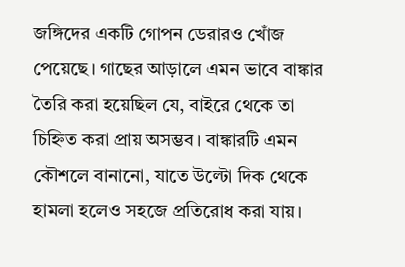জঙ্গিদের একটি গোপন ডেরারও খোঁজ পেয়েছে। গাছের আড়ালে এমন ভাবে বাঙ্কার তৈরি করা হয়েছিল যে, বাইরে থেকে তা চিহ্নিত করা প্রায় অসম্ভব। বাঙ্কারটি এমন কৌশলে বানানো, যাতে উল্টো দিক থেকে হামলা হলেও সহজে প্রতিরোধ করা যায়।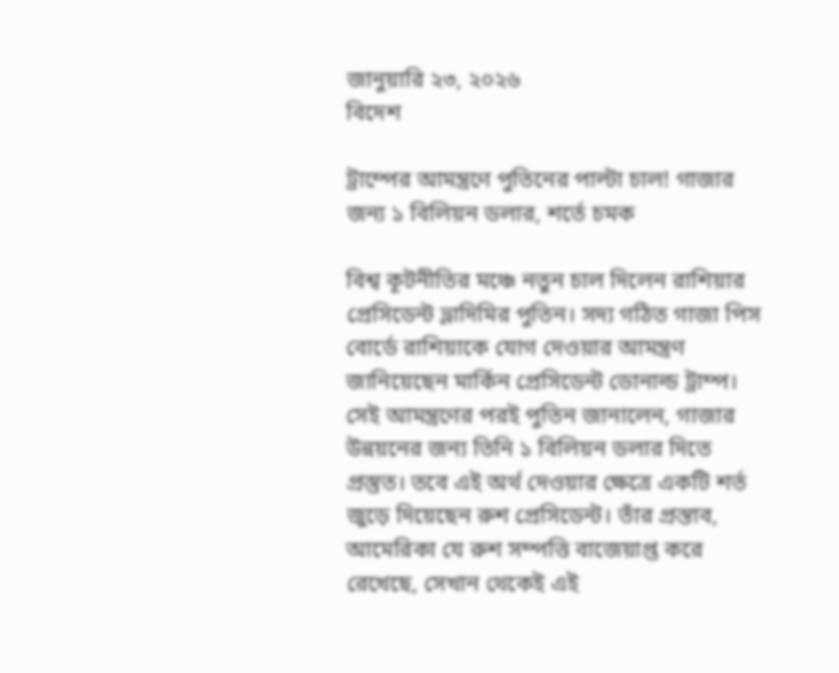জানুয়ারি ২৩, ২০২৬
বিদেশ

ট্রাম্পের আমন্ত্রণে পুতিনের পাল্টা চাল! গাজার জন্য ১ বিলিয়ন ডলার, শর্তে চমক

বিশ্ব কূটনীতির মঞ্চে নতুন চাল দিলেন রাশিয়ার প্রেসিডেন্ট ভ্লাদিমির পুতিন। সদ্য গঠিত গাজা পিস বোর্ডে রাশিয়াকে যোগ দেওয়ার আমন্ত্রণ জানিয়েছেন মার্কিন প্রেসিডেন্ট ডোনাল্ড ট্রাম্প। সেই আমন্ত্রণের পরই পুতিন জানালেন, গাজার উন্নয়নের জন্য তিনি ১ বিলিয়ন ডলার দিতে প্রস্তুত। তবে এই অর্থ দেওয়ার ক্ষেত্রে একটি শর্ত জুড়ে দিয়েছেন রুশ প্রেসিডেন্ট। তাঁর প্রস্তাব, আমেরিকা যে রুশ সম্পত্তি বাজেয়াপ্ত করে রেখেছে, সেখান থেকেই এই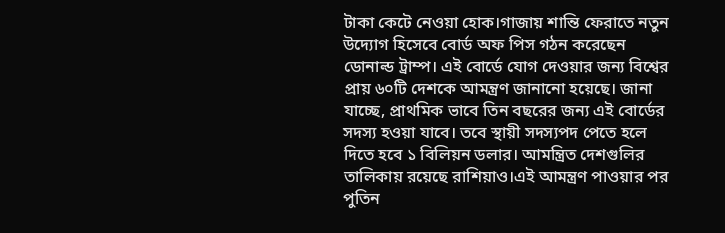টাকা কেটে নেওয়া হোক।গাজায় শান্তি ফেরাতে নতুন উদ্যোগ হিসেবে বোর্ড অফ পিস গঠন করেছেন ডোনাল্ড ট্রাম্প। এই বোর্ডে যোগ দেওয়ার জন্য বিশ্বের প্রায় ৬০টি দেশকে আমন্ত্রণ জানানো হয়েছে। জানা যাচ্ছে, প্রাথমিক ভাবে তিন বছরের জন্য এই বোর্ডের সদস্য হওয়া যাবে। তবে স্থায়ী সদস্যপদ পেতে হলে দিতে হবে ১ বিলিয়ন ডলার। আমন্ত্রিত দেশগুলির তালিকায় রয়েছে রাশিয়াও।এই আমন্ত্রণ পাওয়ার পর পুতিন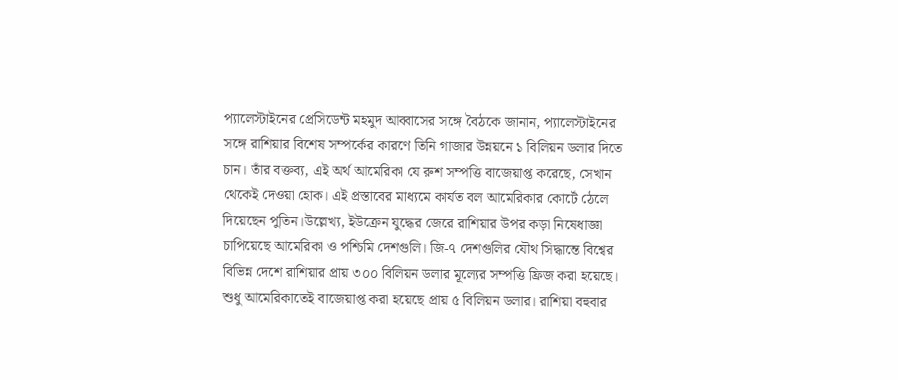প্যালেস্টাইনের প্রেসিডেন্ট মহমুদ আব্বাসের সঙ্গে বৈঠকে জানান, প্যালেস্টাইনের সঙ্গে রাশিয়ার বিশেষ সম্পর্কের কারণে তিনি গাজার উন্নয়নে ১ বিলিয়ন ডলার দিতে চান। তাঁর বক্তব্য, এই অর্থ আমেরিকা যে রুশ সম্পত্তি বাজেয়াপ্ত করেছে, সেখান থেকেই দেওয়া হোক। এই প্রস্তাবের মাধ্যমে কার্যত বল আমেরিকার কোর্টে ঠেলে দিয়েছেন পুতিন।উল্লেখ্য, ইউক্রেন যুদ্ধের জেরে রাশিয়ার উপর কড়া নিষেধাজ্ঞা চাপিয়েছে আমেরিকা ও পশ্চিমি দেশগুলি। জি-৭ দেশগুলির যৌথ সিদ্ধান্তে বিশ্বের বিভিন্ন দেশে রাশিয়ার প্রায় ৩০০ বিলিয়ন ডলার মূল্যের সম্পত্তি ফ্রিজ করা হয়েছে। শুধু আমেরিকাতেই বাজেয়াপ্ত করা হয়েছে প্রায় ৫ বিলিয়ন ডলার। রাশিয়া বহুবার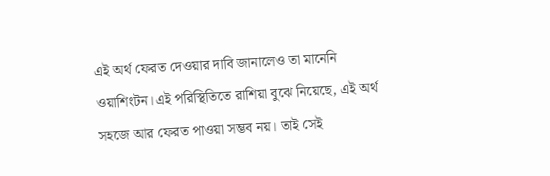এই অর্থ ফেরত দেওয়ার দাবি জানালেও তা মানেনি ওয়াশিংটন।এই পরিস্থিতিতে রাশিয়া বুঝে নিয়েছে, এই অর্থ সহজে আর ফেরত পাওয়া সম্ভব নয়। তাই সেই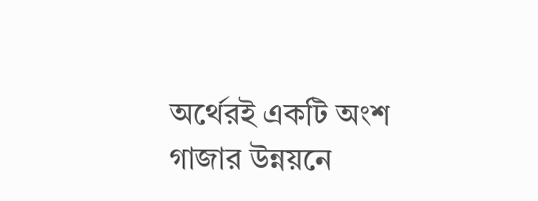অর্থেরই একটি অংশ গাজার উন্নয়নে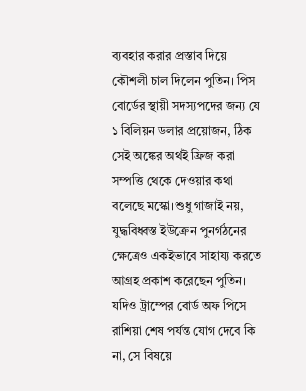ব্যবহার করার প্রস্তাব দিয়ে কৌশলী চাল দিলেন পুতিন। পিস বোর্ডের স্থায়ী সদস্যপদের জন্য যে ১ বিলিয়ন ডলার প্রয়োজন, ঠিক সেই অঙ্কের অর্থই ফ্রিজ করা সম্পত্তি থেকে দেওয়ার কথা বলেছে মস্কো।শুধু গাজাই নয়, যুদ্ধবিধ্বস্ত ইউক্রেন পুনর্গঠনের ক্ষেত্রেও একইভাবে সাহায্য করতে আগ্রহ প্রকাশ করেছেন পুতিন। যদিও ট্রাম্পের বোর্ড অফ পিসে রাশিয়া শেষ পর্যন্ত যোগ দেবে কি না, সে বিষয়ে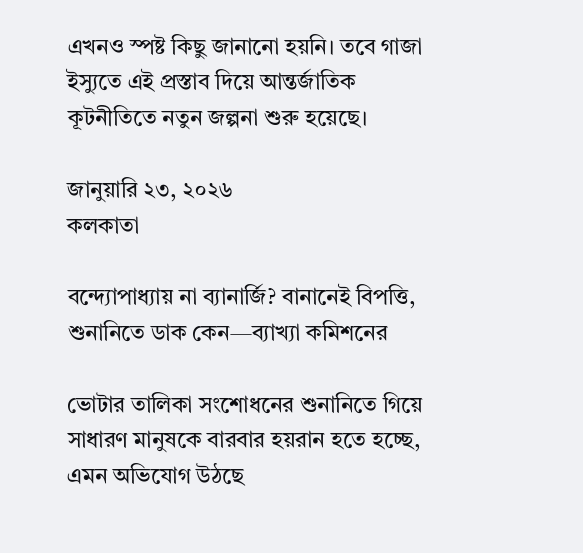এখনও স্পষ্ট কিছু জানানো হয়নি। তবে গাজা ইস্যুতে এই প্রস্তাব দিয়ে আন্তর্জাতিক কূটনীতিতে নতুন জল্পনা শুরু হয়েছে।

জানুয়ারি ২৩, ২০২৬
কলকাতা

বন্দ্যোপাধ্যায় না ব্যানার্জি? বানানেই বিপত্তি, শুনানিতে ডাক কেন—ব্যাখ্যা কমিশনের

ভোটার তালিকা সংশোধনের শুনানিতে গিয়ে সাধারণ মানুষকে বারবার হয়রান হতে হচ্ছে, এমন অভিযোগ উঠছে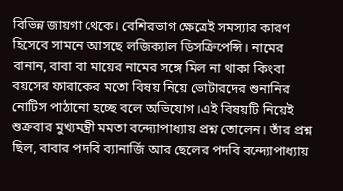বিভিন্ন জায়গা থেকে। বেশিরভাগ ক্ষেত্রেই সমস্যার কারণ হিসেবে সামনে আসছে লজিক্যাল ডিসক্রিপেন্সি। নামের বানান, বাবা বা মায়ের নামের সঙ্গে মিল না থাকা কিংবা বয়সের ফারাকের মতো বিষয় নিয়ে ভোটারদের শুনানির নোটিস পাঠানো হচ্ছে বলে অভিযোগ।এই বিষয়টি নিয়েই শুক্রবার মুখ্যমন্ত্রী মমতা বন্দ্যোপাধ্যায় প্রশ্ন তোলেন। তাঁর প্রশ্ন ছিল, বাবার পদবি ব্যানার্জি আর ছেলের পদবি বন্দ্যোপাধ্যায়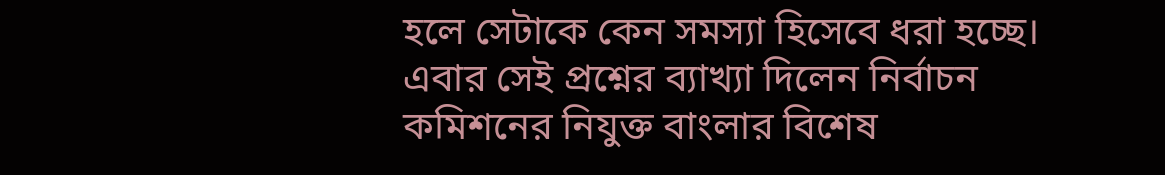হলে সেটাকে কেন সমস্যা হিসেবে ধরা হচ্ছে। এবার সেই প্রশ্নের ব্যাখ্যা দিলেন নির্বাচন কমিশনের নিযুক্ত বাংলার বিশেষ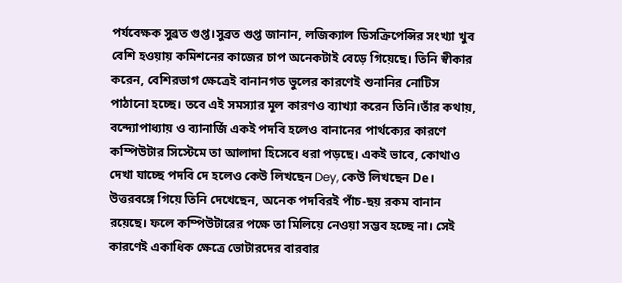পর্যবেক্ষক সুব্রত গুপ্ত।সুব্রত গুপ্ত জানান, লজিক্যাল ডিসক্রিপেন্সির সংখ্যা খুব বেশি হওয়ায় কমিশনের কাজের চাপ অনেকটাই বেড়ে গিয়েছে। তিনি স্বীকার করেন, বেশিরভাগ ক্ষেত্রেই বানানগত ভুলের কারণেই শুনানির নোটিস পাঠানো হচ্ছে। তবে এই সমস্যার মূল কারণও ব্যাখ্যা করেন তিনি।তাঁর কথায়, বন্দ্যোপাধ্যায় ও ব্যানার্জি একই পদবি হলেও বানানের পার্থক্যের কারণে কম্পিউটার সিস্টেমে তা আলাদা হিসেবে ধরা পড়ছে। একই ভাবে, কোথাও দেখা যাচ্ছে পদবি দে হলেও কেউ লিখছেন Dey, কেউ লিখছেন De। উত্তরবঙ্গে গিয়ে তিনি দেখেছেন, অনেক পদবিরই পাঁচ-ছয় রকম বানান রয়েছে। ফলে কম্পিউটারের পক্ষে তা মিলিয়ে নেওয়া সম্ভব হচ্ছে না। সেই কারণেই একাধিক ক্ষেত্রে ভোটারদের বারবার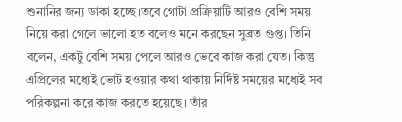শুনানির জন্য ডাকা হচ্ছে।তবে গোটা প্রক্রিয়াটি আরও বেশি সময় নিয়ে করা গেলে ভালো হত বলেও মনে করছেন সুব্রত গুপ্ত। তিনি বলেন, একটু বেশি সময় পেলে আরও ভেবে কাজ করা যেত। কিন্তু এপ্রিলের মধ্যেই ভোট হওয়ার কথা থাকায় নির্দিষ্ট সময়ের মধ্যেই সব পরিকল্পনা করে কাজ করতে হয়েছে। তাঁর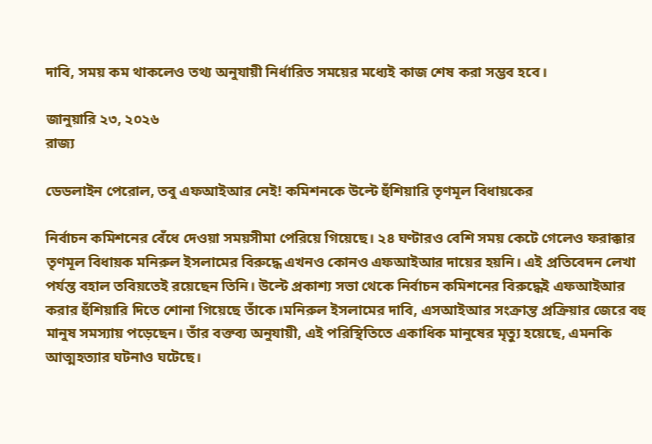দাবি, সময় কম থাকলেও তথ্য অনুযায়ী নির্ধারিত সময়ের মধ্যেই কাজ শেষ করা সম্ভব হবে।

জানুয়ারি ২৩, ২০২৬
রাজ্য

ডেডলাইন পেরোল, তবু এফআইআর নেই! কমিশনকে উল্টে হুঁশিয়ারি তৃণমূল বিধায়কের

নির্বাচন কমিশনের বেঁধে দেওয়া সময়সীমা পেরিয়ে গিয়েছে। ২৪ ঘণ্টারও বেশি সময় কেটে গেলেও ফরাক্কার তৃণমূল বিধায়ক মনিরুল ইসলামের বিরুদ্ধে এখনও কোনও এফআইআর দায়ের হয়নি। এই প্রতিবেদন লেখা পর্যন্ত বহাল তবিয়তেই রয়েছেন তিনি। উল্টে প্রকাশ্য সভা থেকে নির্বাচন কমিশনের বিরুদ্ধেই এফআইআর করার হুঁশিয়ারি দিতে শোনা গিয়েছে তাঁকে।মনিরুল ইসলামের দাবি, এসআইআর সংক্রান্ত প্রক্রিয়ার জেরে বহু মানুষ সমস্যায় পড়েছেন। তাঁর বক্তব্য অনুযায়ী, এই পরিস্থিতিতে একাধিক মানুষের মৃত্যু হয়েছে, এমনকি আত্মহত্যার ঘটনাও ঘটেছে।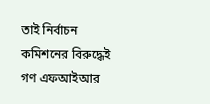তাই নির্বাচন কমিশনের বিরুদ্ধেই গণ এফআইআর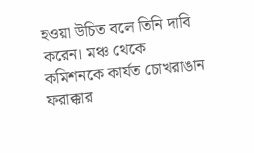হওয়া উচিত বলে তিনি দাবি করেন। মঞ্চ থেকে কমিশনকে কার্যত চোখরাঙান ফরাক্কার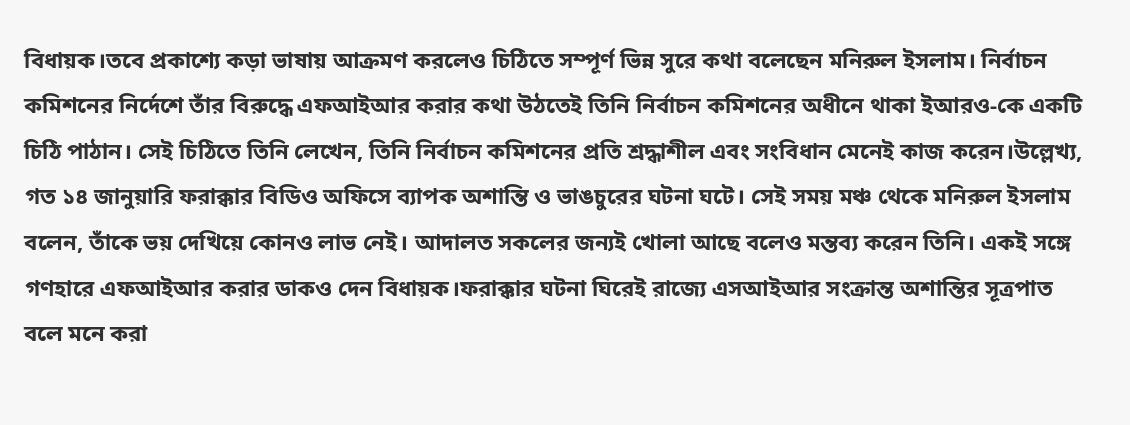বিধায়ক।তবে প্রকাশ্যে কড়া ভাষায় আক্রমণ করলেও চিঠিতে সম্পূর্ণ ভিন্ন সুরে কথা বলেছেন মনিরুল ইসলাম। নির্বাচন কমিশনের নির্দেশে তাঁর বিরুদ্ধে এফআইআর করার কথা উঠতেই তিনি নির্বাচন কমিশনের অধীনে থাকা ইআরও-কে একটি চিঠি পাঠান। সেই চিঠিতে তিনি লেখেন, তিনি নির্বাচন কমিশনের প্রতি শ্রদ্ধাশীল এবং সংবিধান মেনেই কাজ করেন।উল্লেখ্য, গত ১৪ জানুয়ারি ফরাক্কার বিডিও অফিসে ব্যাপক অশান্তি ও ভাঙচুরের ঘটনা ঘটে। সেই সময় মঞ্চ থেকে মনিরুল ইসলাম বলেন, তাঁকে ভয় দেখিয়ে কোনও লাভ নেই। আদালত সকলের জন্যই খোলা আছে বলেও মন্তব্য করেন তিনি। একই সঙ্গে গণহারে এফআইআর করার ডাকও দেন বিধায়ক।ফরাক্কার ঘটনা ঘিরেই রাজ্যে এসআইআর সংক্রান্ত অশান্তির সূত্রপাত বলে মনে করা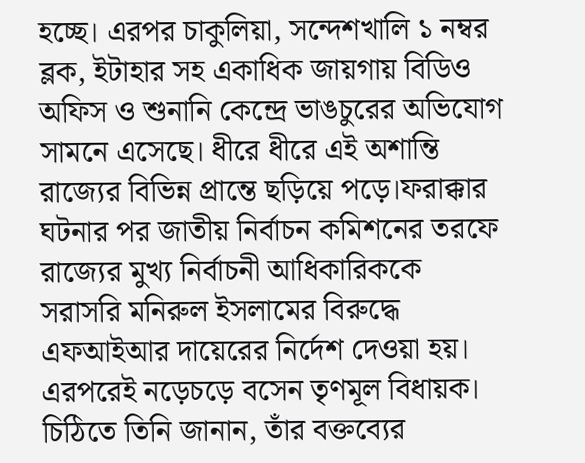হচ্ছে। এরপর চাকুলিয়া, সন্দেশখালি ১ নম্বর ব্লক, ইটাহার সহ একাধিক জায়গায় বিডিও অফিস ও শুনানি কেন্দ্রে ভাঙচুরের অভিযোগ সামনে এসেছে। ধীরে ধীরে এই অশান্তি রাজ্যের বিভিন্ন প্রান্তে ছড়িয়ে পড়ে।ফরাক্কার ঘটনার পর জাতীয় নির্বাচন কমিশনের তরফে রাজ্যের মুখ্য নির্বাচনী আধিকারিককে সরাসরি মনিরুল ইসলামের বিরুদ্ধে এফআইআর দায়েরের নির্দেশ দেওয়া হয়। এরপরেই নড়েচড়ে বসেন তৃণমূল বিধায়ক। চিঠিতে তিনি জানান, তাঁর বক্তব্যের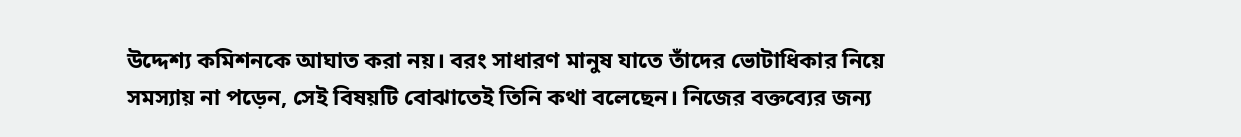উদ্দেশ্য কমিশনকে আঘাত করা নয়। বরং সাধারণ মানুষ যাতে তাঁদের ভোটাধিকার নিয়ে সমস্যায় না পড়েন, সেই বিষয়টি বোঝাতেই তিনি কথা বলেছেন। নিজের বক্তব্যের জন্য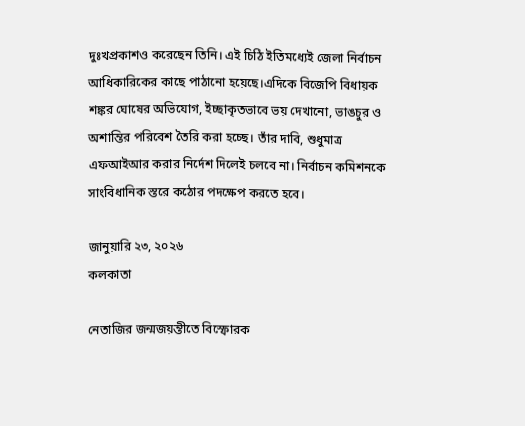দুঃখপ্রকাশও করেছেন তিনি। এই চিঠি ইতিমধ্যেই জেলা নির্বাচন আধিকারিকের কাছে পাঠানো হয়েছে।এদিকে বিজেপি বিধায়ক শঙ্কর ঘোষের অভিযোগ, ইচ্ছাকৃতভাবে ভয় দেখানো, ভাঙচুর ও অশান্তির পরিবেশ তৈরি করা হচ্ছে। তাঁর দাবি, শুধুমাত্র এফআইআর করার নির্দেশ দিলেই চলবে না। নির্বাচন কমিশনকে সাংবিধানিক স্তরে কঠোর পদক্ষেপ করতে হবে।

জানুয়ারি ২৩, ২০২৬
কলকাতা

নেতাজির জন্মজয়ন্তীতে বিস্ফোরক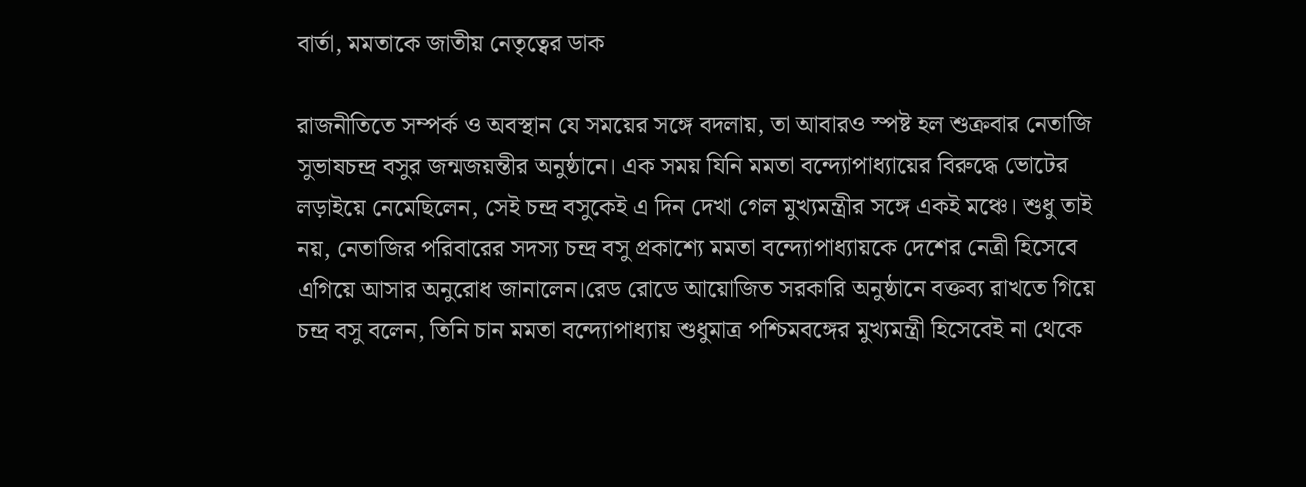বার্তা, মমতাকে জাতীয় নেতৃত্বের ডাক

রাজনীতিতে সম্পর্ক ও অবস্থান যে সময়ের সঙ্গে বদলায়, তা আবারও স্পষ্ট হল শুক্রবার নেতাজি সুভাষচন্দ্র বসুর জন্মজয়ন্তীর অনুষ্ঠানে। এক সময় যিনি মমতা বন্দ্যোপাধ্যায়ের বিরুদ্ধে ভোটের লড়াইয়ে নেমেছিলেন, সেই চন্দ্র বসুকেই এ দিন দেখা গেল মুখ্যমন্ত্রীর সঙ্গে একই মঞ্চে। শুধু তাই নয়, নেতাজির পরিবারের সদস্য চন্দ্র বসু প্রকাশ্যে মমতা বন্দ্যোপাধ্যায়কে দেশের নেত্রী হিসেবে এগিয়ে আসার অনুরোধ জানালেন।রেড রোডে আয়োজিত সরকারি অনুষ্ঠানে বক্তব্য রাখতে গিয়ে চন্দ্র বসু বলেন, তিনি চান মমতা বন্দ্যোপাধ্যায় শুধুমাত্র পশ্চিমবঙ্গের মুখ্যমন্ত্রী হিসেবেই না থেকে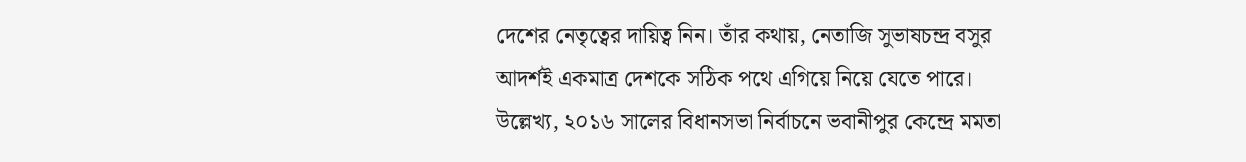দেশের নেতৃত্বের দায়িত্ব নিন। তাঁর কথায়, নেতাজি সুভাষচন্দ্র বসুর আদর্শই একমাত্র দেশকে সঠিক পথে এগিয়ে নিয়ে যেতে পারে। উল্লেখ্য, ২০১৬ সালের বিধানসভা নির্বাচনে ভবানীপুর কেন্দ্রে মমতা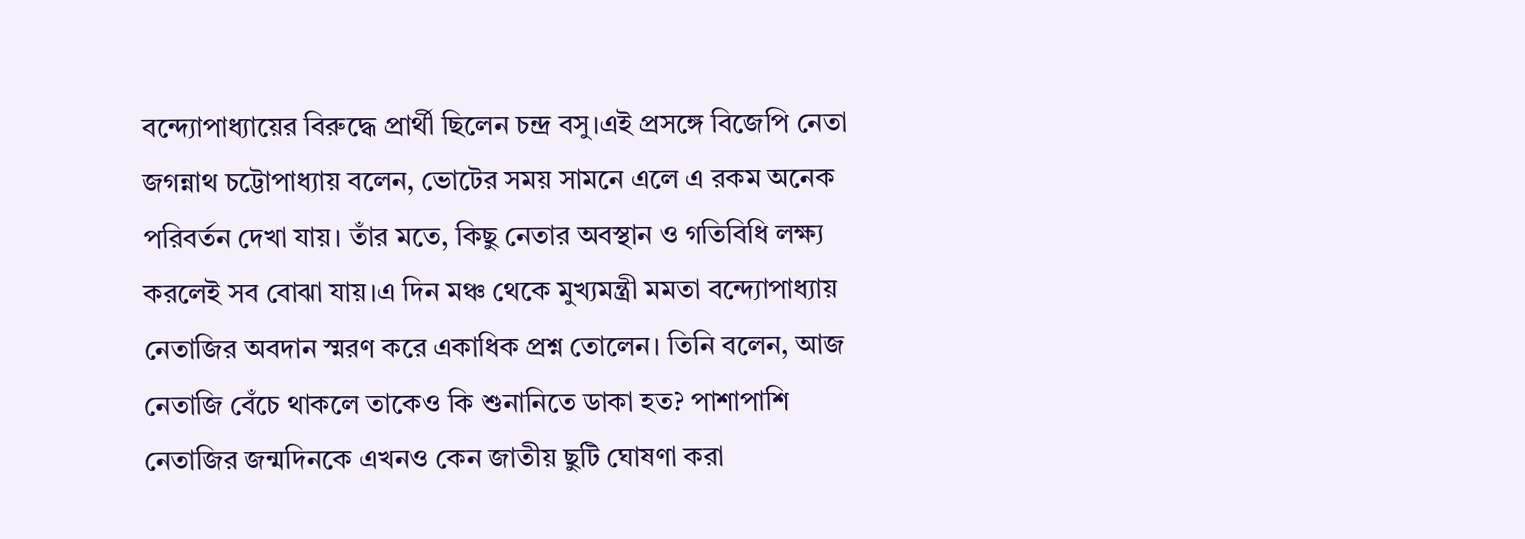বন্দ্যোপাধ্যায়ের বিরুদ্ধে প্রার্থী ছিলেন চন্দ্র বসু।এই প্রসঙ্গে বিজেপি নেতা জগন্নাথ চট্টোপাধ্যায় বলেন, ভোটের সময় সামনে এলে এ রকম অনেক পরিবর্তন দেখা যায়। তাঁর মতে, কিছু নেতার অবস্থান ও গতিবিধি লক্ষ্য করলেই সব বোঝা যায়।এ দিন মঞ্চ থেকে মুখ্যমন্ত্রী মমতা বন্দ্যোপাধ্যায় নেতাজির অবদান স্মরণ করে একাধিক প্রশ্ন তোলেন। তিনি বলেন, আজ নেতাজি বেঁচে থাকলে তাকেও কি শুনানিতে ডাকা হত? পাশাপাশি নেতাজির জন্মদিনকে এখনও কেন জাতীয় ছুটি ঘোষণা করা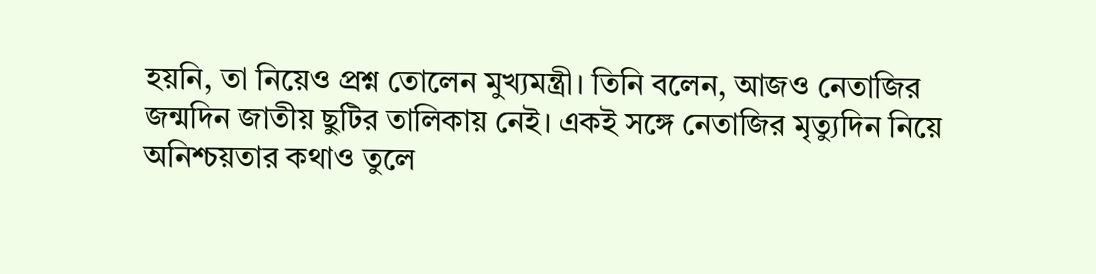হয়নি, তা নিয়েও প্রশ্ন তোলেন মুখ্যমন্ত্রী। তিনি বলেন, আজও নেতাজির জন্মদিন জাতীয় ছুটির তালিকায় নেই। একই সঙ্গে নেতাজির মৃত্যুদিন নিয়ে অনিশ্চয়তার কথাও তুলে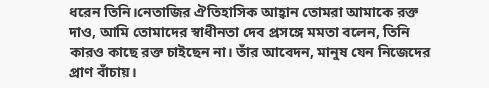ধরেন তিনি।নেতাজির ঐতিহাসিক আহ্বান তোমরা আমাকে রক্ত দাও, আমি তোমাদের স্বাধীনতা দেব প্রসঙ্গে মমতা বলেন, তিনি কারও কাছে রক্ত চাইছেন না। তাঁর আবেদন, মানুষ যেন নিজেদের প্রাণ বাঁচায়।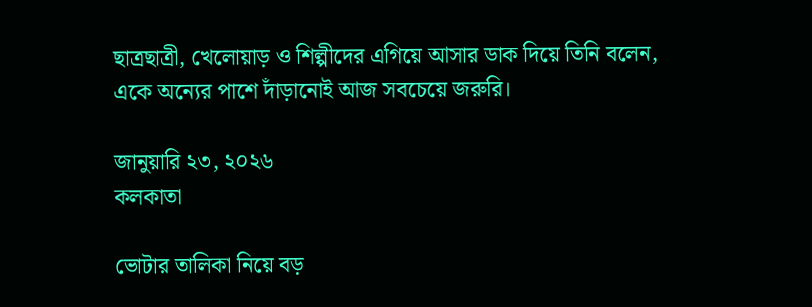ছাত্রছাত্রী, খেলোয়াড় ও শিল্পীদের এগিয়ে আসার ডাক দিয়ে তিনি বলেন, একে অন্যের পাশে দাঁড়ানোই আজ সবচেয়ে জরুরি।

জানুয়ারি ২৩, ২০২৬
কলকাতা

ভোটার তালিকা নিয়ে বড়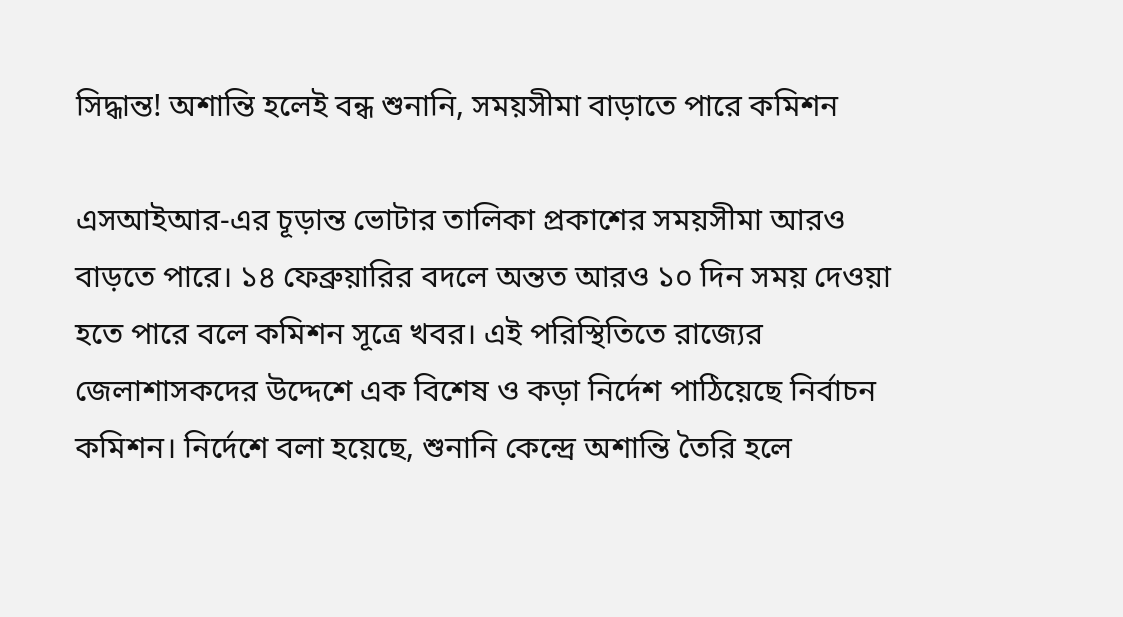সিদ্ধান্ত! অশান্তি হলেই বন্ধ শুনানি, সময়সীমা বাড়াতে পারে কমিশন

এসআইআর-এর চূড়ান্ত ভোটার তালিকা প্রকাশের সময়সীমা আরও বাড়তে পারে। ১৪ ফেব্রুয়ারির বদলে অন্তত আরও ১০ দিন সময় দেওয়া হতে পারে বলে কমিশন সূত্রে খবর। এই পরিস্থিতিতে রাজ্যের জেলাশাসকদের উদ্দেশে এক বিশেষ ও কড়া নির্দেশ পাঠিয়েছে নির্বাচন কমিশন। নির্দেশে বলা হয়েছে, শুনানি কেন্দ্রে অশান্তি তৈরি হলে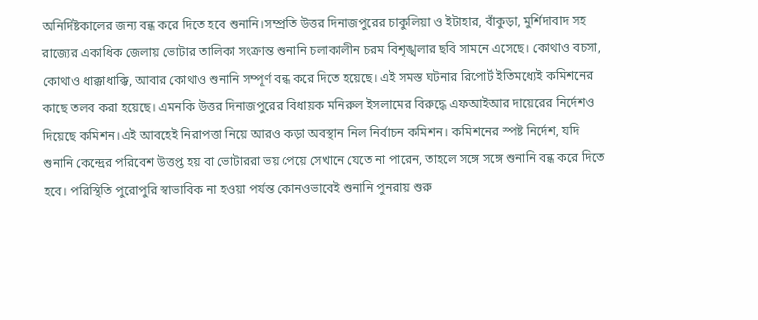অনির্দিষ্টকালের জন্য বন্ধ করে দিতে হবে শুনানি।সম্প্রতি উত্তর দিনাজপুরের চাকুলিয়া ও ইটাহার, বাঁকুড়া, মুর্শিদাবাদ সহ রাজ্যের একাধিক জেলায় ভোটার তালিকা সংক্রান্ত শুনানি চলাকালীন চরম বিশৃঙ্খলার ছবি সামনে এসেছে। কোথাও বচসা, কোথাও ধাক্কাধাক্কি, আবার কোথাও শুনানি সম্পূর্ণ বন্ধ করে দিতে হয়েছে। এই সমস্ত ঘটনার রিপোর্ট ইতিমধ্যেই কমিশনের কাছে তলব করা হয়েছে। এমনকি উত্তর দিনাজপুরের বিধায়ক মনিরুল ইসলামের বিরুদ্ধে এফআইআর দায়েরের নির্দেশও দিয়েছে কমিশন।এই আবহেই নিরাপত্তা নিয়ে আরও কড়া অবস্থান নিল নির্বাচন কমিশন। কমিশনের স্পষ্ট নির্দেশ, যদি শুনানি কেন্দ্রের পরিবেশ উত্তপ্ত হয় বা ভোটাররা ভয় পেয়ে সেখানে যেতে না পারেন, তাহলে সঙ্গে সঙ্গে শুনানি বন্ধ করে দিতে হবে। পরিস্থিতি পুরোপুরি স্বাভাবিক না হওয়া পর্যন্ত কোনওভাবেই শুনানি পুনরায় শুরু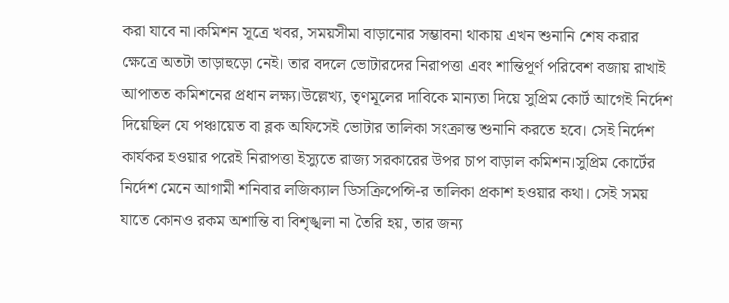করা যাবে না।কমিশন সূত্রে খবর, সময়সীমা বাড়ানোর সম্ভাবনা থাকায় এখন শুনানি শেষ করার ক্ষেত্রে অতটা তাড়াহুড়ো নেই। তার বদলে ভোটারদের নিরাপত্তা এবং শান্তিপূর্ণ পরিবেশ বজায় রাখাই আপাতত কমিশনের প্রধান লক্ষ্য।উল্লেখ্য, তৃণমূলের দাবিকে মান্যতা দিয়ে সুপ্রিম কোর্ট আগেই নির্দেশ দিয়েছিল যে পঞ্চায়েত বা ব্লক অফিসেই ভোটার তালিকা সংক্রান্ত শুনানি করতে হবে। সেই নির্দেশ কার্যকর হওয়ার পরেই নিরাপত্তা ইস্যুতে রাজ্য সরকারের উপর চাপ বাড়াল কমিশন।সুপ্রিম কোর্টের নির্দেশ মেনে আগামী শনিবার লজিক্যাল ডিসক্রিপেন্সি-র তালিকা প্রকাশ হওয়ার কথা। সেই সময় যাতে কোনও রকম অশান্তি বা বিশৃঙ্খলা না তৈরি হয়, তার জন্য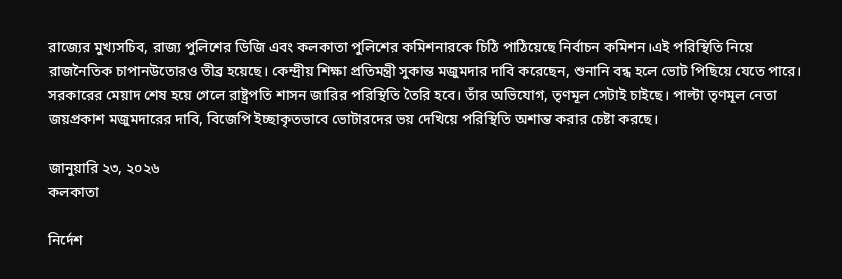রাজ্যের মুখ্যসচিব, রাজ্য পুলিশের ডিজি এবং কলকাতা পুলিশের কমিশনারকে চিঠি পাঠিয়েছে নির্বাচন কমিশন।এই পরিস্থিতি নিয়ে রাজনৈতিক চাপানউতোরও তীব্র হয়েছে। কেন্দ্রীয় শিক্ষা প্রতিমন্ত্রী সুকান্ত মজুমদার দাবি করেছেন, শুনানি বন্ধ হলে ভোট পিছিয়ে যেতে পারে। সরকারের মেয়াদ শেষ হয়ে গেলে রাষ্ট্রপতি শাসন জারির পরিস্থিতি তৈরি হবে। তাঁর অভিযোগ, তৃণমূল সেটাই চাইছে। পাল্টা তৃণমূল নেতা জয়প্রকাশ মজুমদারের দাবি, বিজেপি ইচ্ছাকৃতভাবে ভোটারদের ভয় দেখিয়ে পরিস্থিতি অশান্ত করার চেষ্টা করছে।

জানুয়ারি ২৩, ২০২৬
কলকাতা

নির্দেশ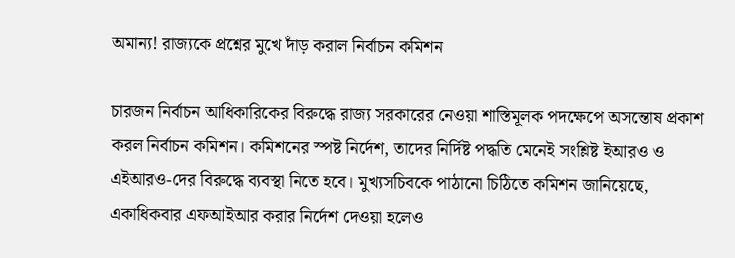অমান্য! রাজ্যকে প্রশ্নের মুখে দাঁড় করাল নির্বাচন কমিশন

চারজন নির্বাচন আধিকারিকের বিরুদ্ধে রাজ্য সরকারের নেওয়া শাস্তিমূলক পদক্ষেপে অসন্তোষ প্রকাশ করল নির্বাচন কমিশন। কমিশনের স্পষ্ট নির্দেশ, তাদের নির্দিষ্ট পদ্ধতি মেনেই সংশ্লিষ্ট ইআরও ও এইআরও-দের বিরুদ্ধে ব্যবস্থা নিতে হবে। মুখ্যসচিবকে পাঠানো চিঠিতে কমিশন জানিয়েছে, একাধিকবার এফআইআর করার নির্দেশ দেওয়া হলেও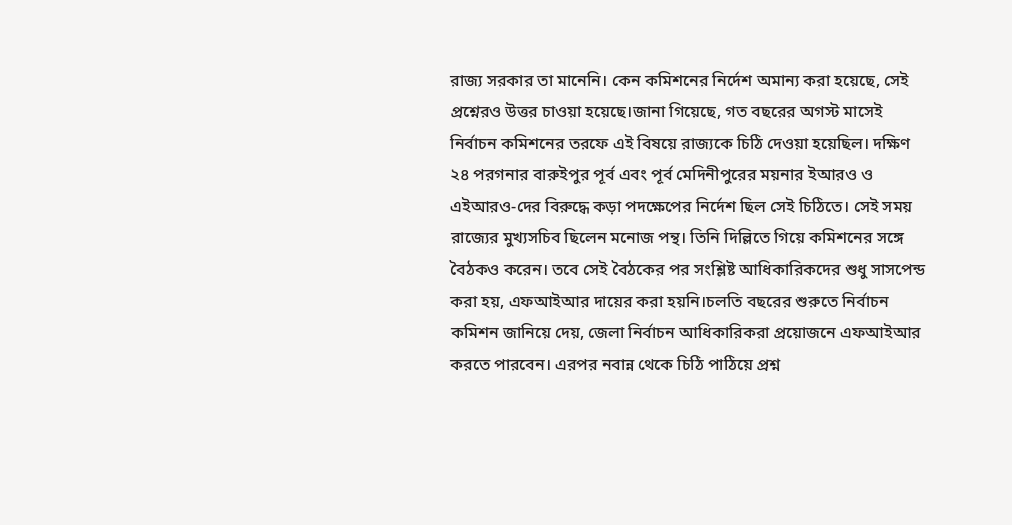রাজ্য সরকার তা মানেনি। কেন কমিশনের নির্দেশ অমান্য করা হয়েছে, সেই প্রশ্নেরও উত্তর চাওয়া হয়েছে।জানা গিয়েছে, গত বছরের অগস্ট মাসেই নির্বাচন কমিশনের তরফে এই বিষয়ে রাজ্যকে চিঠি দেওয়া হয়েছিল। দক্ষিণ ২৪ পরগনার বারুইপুর পূর্ব এবং পূর্ব মেদিনীপুরের ময়নার ইআরও ও এইআরও-দের বিরুদ্ধে কড়া পদক্ষেপের নির্দেশ ছিল সেই চিঠিতে। সেই সময় রাজ্যের মুখ্যসচিব ছিলেন মনোজ পন্থ। তিনি দিল্লিতে গিয়ে কমিশনের সঙ্গে বৈঠকও করেন। তবে সেই বৈঠকের পর সংশ্লিষ্ট আধিকারিকদের শুধু সাসপেন্ড করা হয়, এফআইআর দায়ের করা হয়নি।চলতি বছরের শুরুতে নির্বাচন কমিশন জানিয়ে দেয়, জেলা নির্বাচন আধিকারিকরা প্রয়োজনে এফআইআর করতে পারবেন। এরপর নবান্ন থেকে চিঠি পাঠিয়ে প্রশ্ন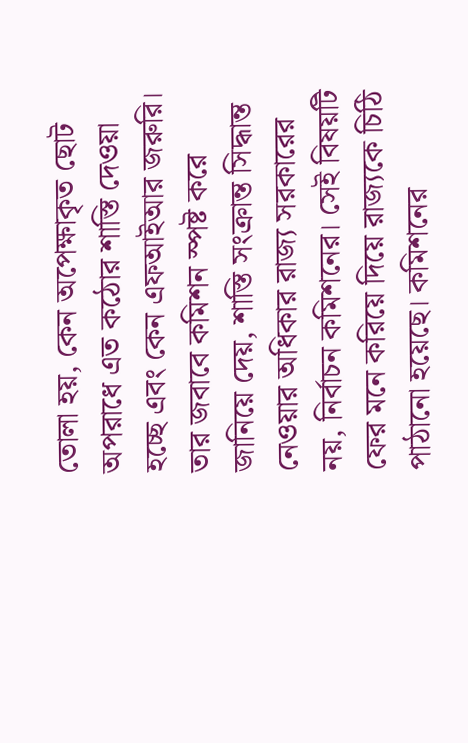তোলা হয়, কেন অপেক্ষাকৃত ছোট অপরাধে এত কঠোর শাস্তি দেওয়া হচ্ছে এবং কেন এফআইআর জরুরি। তার জবাবে কমিশন স্পষ্ট করে জানিয়ে দেয়, শাস্তি সংক্রান্ত সিদ্ধান্ত নেওয়ার অধিকার রাজ্য সরকারের নয়, নির্বাচন কমিশনের। সেই বিষয়টি ফের মনে করিয়ে দিয়ে রাজ্যকে চিঠি পাঠানো হয়েছে। কমিশনের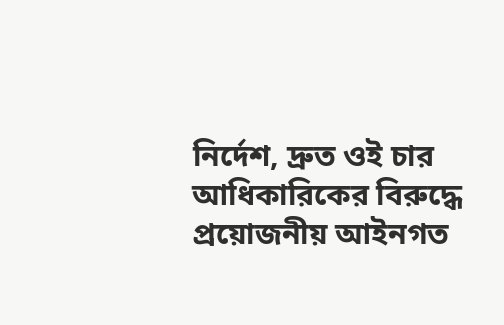নির্দেশ, দ্রুত ওই চার আধিকারিকের বিরুদ্ধে প্রয়োজনীয় আইনগত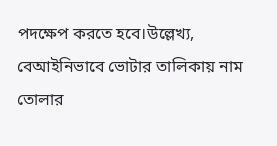পদক্ষেপ করতে হবে।উল্লেখ্য, বেআইনিভাবে ভোটার তালিকায় নাম তোলার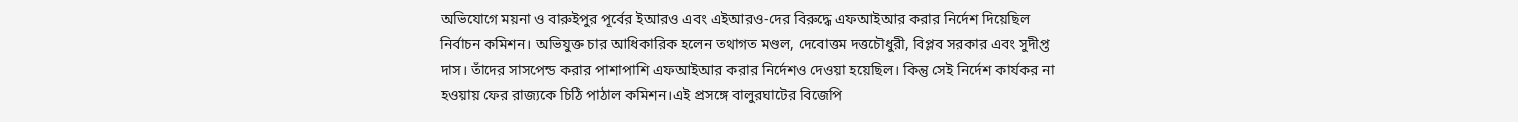অভিযোগে ময়না ও বারুইপুর পূর্বের ইআরও এবং এইআরও-দের বিরুদ্ধে এফআইআর করার নির্দেশ দিয়েছিল নির্বাচন কমিশন। অভিযুক্ত চার আধিকারিক হলেন তথাগত মণ্ডল, দেবোত্তম দত্তচৌধুরী, বিপ্লব সরকার এবং সুদীপ্ত দাস। তাঁদের সাসপেন্ড করার পাশাপাশি এফআইআর করার নির্দেশও দেওয়া হয়েছিল। কিন্তু সেই নির্দেশ কার্যকর না হওয়ায় ফের রাজ্যকে চিঠি পাঠাল কমিশন।এই প্রসঙ্গে বালুরঘাটের বিজেপি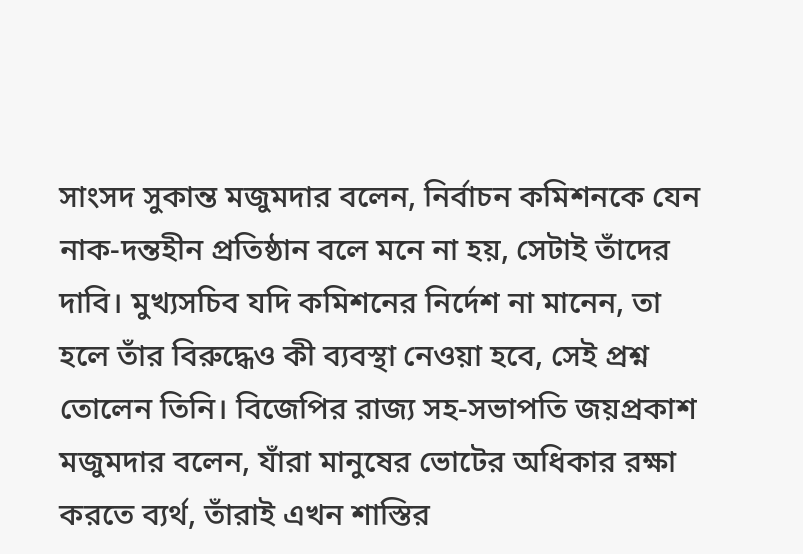সাংসদ সুকান্ত মজুমদার বলেন, নির্বাচন কমিশনকে যেন নাক-দন্তহীন প্রতিষ্ঠান বলে মনে না হয়, সেটাই তাঁদের দাবি। মুখ্যসচিব যদি কমিশনের নির্দেশ না মানেন, তা হলে তাঁর বিরুদ্ধেও কী ব্যবস্থা নেওয়া হবে, সেই প্রশ্ন তোলেন তিনি। বিজেপির রাজ্য সহ-সভাপতি জয়প্রকাশ মজুমদার বলেন, যাঁরা মানুষের ভোটের অধিকার রক্ষা করতে ব্যর্থ, তাঁরাই এখন শাস্তির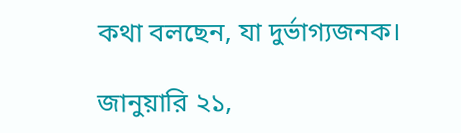কথা বলছেন, যা দুর্ভাগ্যজনক।

জানুয়ারি ২১,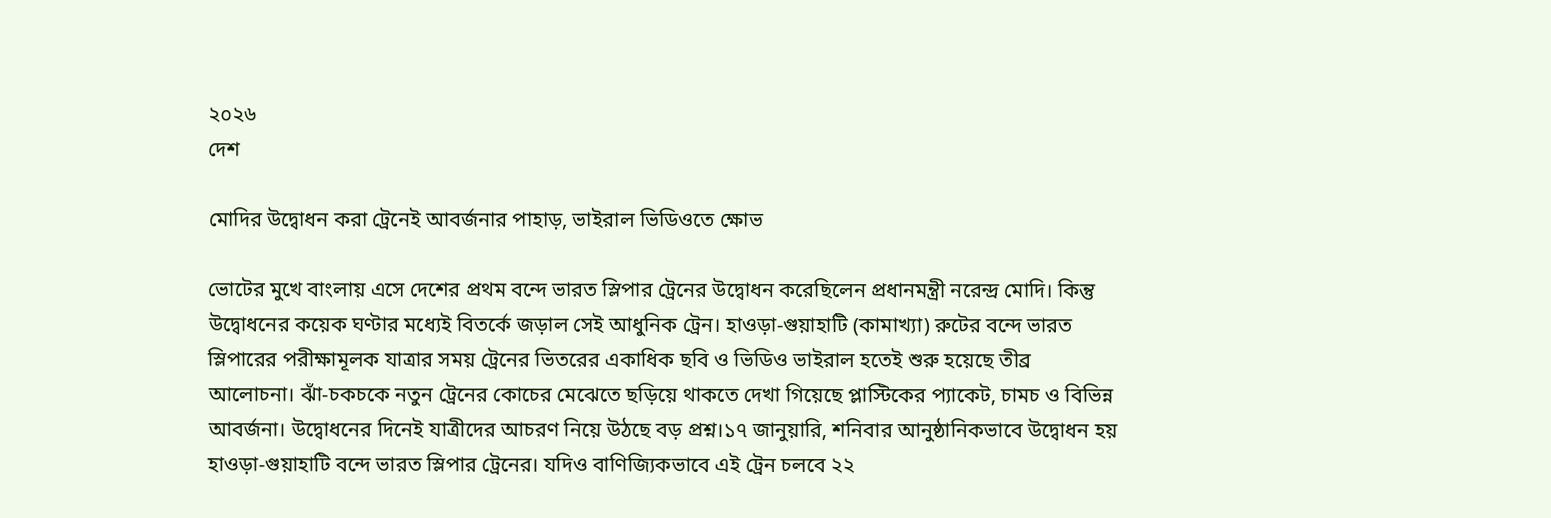২০২৬
দেশ

মোদির উদ্বোধন করা ট্রেনেই আবর্জনার পাহাড়, ভাইরাল ভিডিওতে ক্ষোভ

ভোটের মুখে বাংলায় এসে দেশের প্রথম বন্দে ভারত স্লিপার ট্রেনের উদ্বোধন করেছিলেন প্রধানমন্ত্রী নরেন্দ্র মোদি। কিন্তু উদ্বোধনের কয়েক ঘণ্টার মধ্যেই বিতর্কে জড়াল সেই আধুনিক ট্রেন। হাওড়া-গুয়াহাটি (কামাখ্যা) রুটের বন্দে ভারত স্লিপারের পরীক্ষামূলক যাত্রার সময় ট্রেনের ভিতরের একাধিক ছবি ও ভিডিও ভাইরাল হতেই শুরু হয়েছে তীব্র আলোচনা। ঝাঁ-চকচকে নতুন ট্রেনের কোচের মেঝেতে ছড়িয়ে থাকতে দেখা গিয়েছে প্লাস্টিকের প্যাকেট, চামচ ও বিভিন্ন আবর্জনা। উদ্বোধনের দিনেই যাত্রীদের আচরণ নিয়ে উঠছে বড় প্রশ্ন।১৭ জানুয়ারি, শনিবার আনুষ্ঠানিকভাবে উদ্বোধন হয় হাওড়া-গুয়াহাটি বন্দে ভারত স্লিপার ট্রেনের। যদিও বাণিজ্যিকভাবে এই ট্রেন চলবে ২২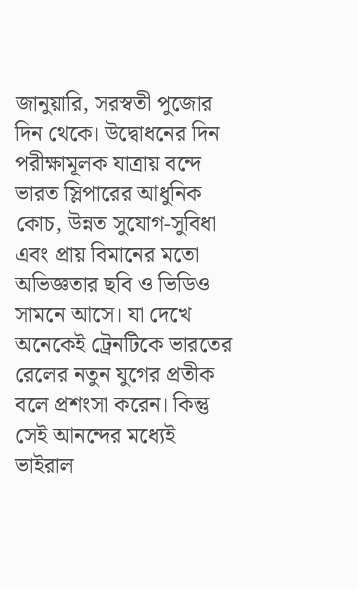জানুয়ারি, সরস্বতী পুজোর দিন থেকে। উদ্বোধনের দিন পরীক্ষামূলক যাত্রায় বন্দে ভারত স্লিপারের আধুনিক কোচ, উন্নত সুযোগ-সুবিধা এবং প্রায় বিমানের মতো অভিজ্ঞতার ছবি ও ভিডিও সামনে আসে। যা দেখে অনেকেই ট্রেনটিকে ভারতের রেলের নতুন যুগের প্রতীক বলে প্রশংসা করেন। কিন্তু সেই আনন্দের মধ্যেই ভাইরাল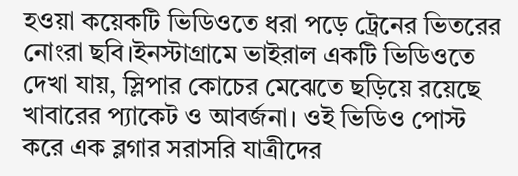হওয়া কয়েকটি ভিডিওতে ধরা পড়ে ট্রেনের ভিতরের নোংরা ছবি।ইনস্টাগ্রামে ভাইরাল একটি ভিডিওতে দেখা যায়, স্লিপার কোচের মেঝেতে ছড়িয়ে রয়েছে খাবারের প্যাকেট ও আবর্জনা। ওই ভিডিও পোস্ট করে এক ব্লগার সরাসরি যাত্রীদের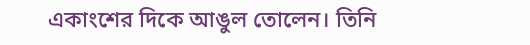একাংশের দিকে আঙুল তোলেন। তিনি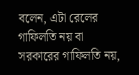বলেন, এটা রেলের গাফিলতি নয় বা সরকারের গাফিলতি নয়,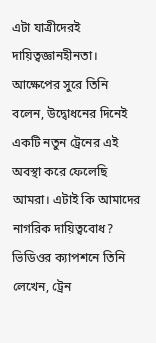এটা যাত্রীদেরই দায়িত্বজ্ঞানহীনতা। আক্ষেপের সুরে তিনি বলেন, উদ্বোধনের দিনেই একটি নতুন ট্রেনের এই অবস্থা করে ফেলেছি আমরা। এটাই কি আমাদের নাগরিক দায়িত্ববোধ? ভিডিওর ক্যাপশনে তিনি লেখেন, ট্রেন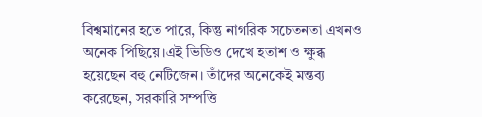বিশ্বমানের হতে পারে, কিন্তু নাগরিক সচেতনতা এখনও অনেক পিছিয়ে।এই ভিডিও দেখে হতাশ ও ক্ষুব্ধ হয়েছেন বহু নেটিজেন। তাঁদের অনেকেই মন্তব্য করেছেন, সরকারি সম্পত্তি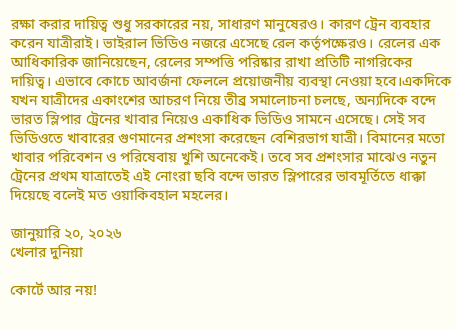রক্ষা করার দায়িত্ব শুধু সরকারের নয়, সাধারণ মানুষেরও। কারণ ট্রেন ব্যবহার করেন যাত্রীরাই। ভাইরাল ভিডিও নজরে এসেছে রেল কর্তৃপক্ষেরও। রেলের এক আধিকারিক জানিয়েছেন, রেলের সম্পত্তি পরিষ্কার রাখা প্রতিটি নাগরিকের দায়িত্ব। এভাবে কোচে আবর্জনা ফেললে প্রয়োজনীয় ব্যবস্থা নেওয়া হবে।একদিকে যখন যাত্রীদের একাংশের আচরণ নিয়ে তীব্র সমালোচনা চলছে, অন্যদিকে বন্দে ভারত স্লিপার ট্রেনের খাবার নিয়েও একাধিক ভিডিও সামনে এসেছে। সেই সব ভিডিওতে খাবারের গুণমানের প্রশংসা করেছেন বেশিরভাগ যাত্রী। বিমানের মতো খাবার পরিবেশন ও পরিষেবায় খুশি অনেকেই। তবে সব প্রশংসার মাঝেও নতুন ট্রেনের প্রথম যাত্রাতেই এই নোংরা ছবি বন্দে ভারত স্লিপারের ভাবমূর্তিতে ধাক্কা দিয়েছে বলেই মত ওয়াকিবহাল মহলের।

জানুয়ারি ২০, ২০২৬
খেলার দুনিয়া

কোর্টে আর নয়!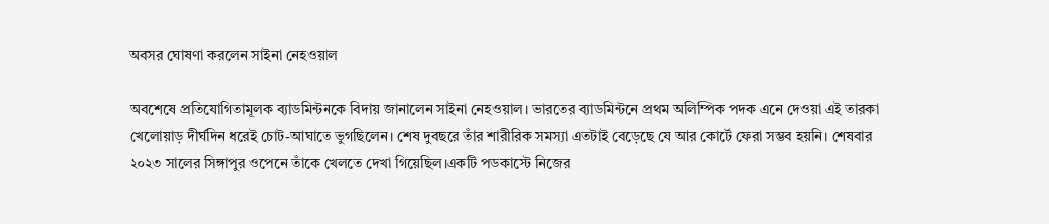অবসর ঘোষণা করলেন সাইনা নেহওয়াল

অবশেষে প্রতিযোগিতামূলক ব্যাডমিন্টনকে বিদায় জানালেন সাইনা নেহওয়াল। ভারতের ব্যাডমিন্টনে প্রথম অলিম্পিক পদক এনে দেওয়া এই তারকা খেলোয়াড় দীর্ঘদিন ধরেই চোট-আঘাতে ভুগছিলেন। শেষ দুবছরে তাঁর শারীরিক সমস্যা এতটাই বেড়েছে যে আর কোর্টে ফেরা সম্ভব হয়নি। শেষবার ২০২৩ সালের সিঙ্গাপুর ওপেনে তাঁকে খেলতে দেখা গিয়েছিল।একটি পডকাস্টে নিজের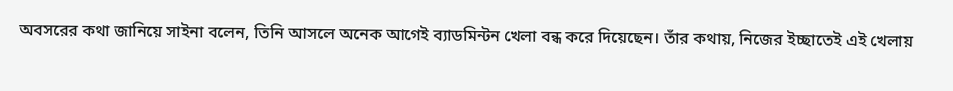অবসরের কথা জানিয়ে সাইনা বলেন, তিনি আসলে অনেক আগেই ব্যাডমিন্টন খেলা বন্ধ করে দিয়েছেন। তাঁর কথায়, নিজের ইচ্ছাতেই এই খেলায়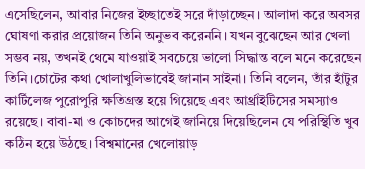এসেছিলেন, আবার নিজের ইচ্ছাতেই সরে দাঁড়াচ্ছেন। আলাদা করে অবসর ঘোষণা করার প্রয়োজন তিনি অনুভব করেননি। যখন বুঝেছেন আর খেলা সম্ভব নয়, তখনই থেমে যাওয়াই সবচেয়ে ভালো সিদ্ধান্ত বলে মনে করেছেন তিনি।চোটের কথা খোলাখুলিভাবেই জানান সাইনা। তিনি বলেন, তাঁর হাঁটুর কার্টিলেজ পুরোপুরি ক্ষতিগ্রস্ত হয়ে গিয়েছে এবং আর্থ্রাইটিসের সমস্যাও রয়েছে। বাবা-মা ও কোচদের আগেই জানিয়ে দিয়েছিলেন যে পরিস্থিতি খুব কঠিন হয়ে উঠছে। বিশ্বমানের খেলোয়াড়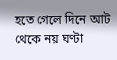হতে গেলে দিনে আট থেকে নয় ঘণ্টা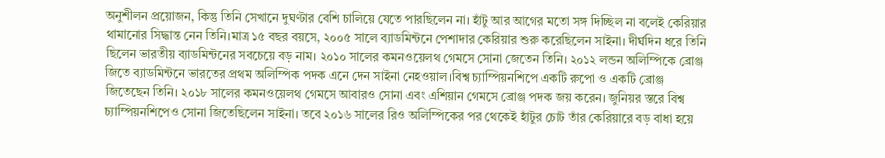অনুশীলন প্রয়োজন, কিন্তু তিনি সেখানে দুঘণ্টার বেশি চালিয়ে যেতে পারছিলেন না। হাঁটু আর আগের মতো সঙ্গ দিচ্ছিল না বলেই কেরিয়ার থামানোর সিদ্ধান্ত নেন তিনি।মাত্র ১৫ বছর বয়সে, ২০০৫ সালে ব্যাডমিন্টনে পেশাদার কেরিয়ার শুরু করেছিলেন সাইনা। দীর্ঘদিন ধরে তিনি ছিলেন ভারতীয় ব্যাডমিন্টনের সবচেয়ে বড় নাম। ২০১০ সালের কমনওয়েলথ গেমসে সোনা জেতেন তিনি। ২০১২ লন্ডন অলিম্পিকে ব্রোঞ্জ জিতে ব্যাডমিন্টনে ভারতের প্রথম অলিম্পিক পদক এনে দেন সাইনা নেহওয়াল।বিশ্ব চ্যাম্পিয়নশিপে একটি রুপো ও একটি ব্রোঞ্জ জিতেছেন তিনি। ২০১৮ সালের কমনওয়েলথ গেমসে আবারও সোনা এবং এশিয়ান গেমসে ব্রোঞ্জ পদক জয় করেন। জুনিয়র স্তরে বিশ্ব চ্যাম্পিয়নশিপেও সোনা জিতেছিলেন সাইনা। তবে ২০১৬ সালের রিও অলিম্পিকের পর থেকেই হাঁটুর চোট তাঁর কেরিয়ারে বড় বাধা হয়ে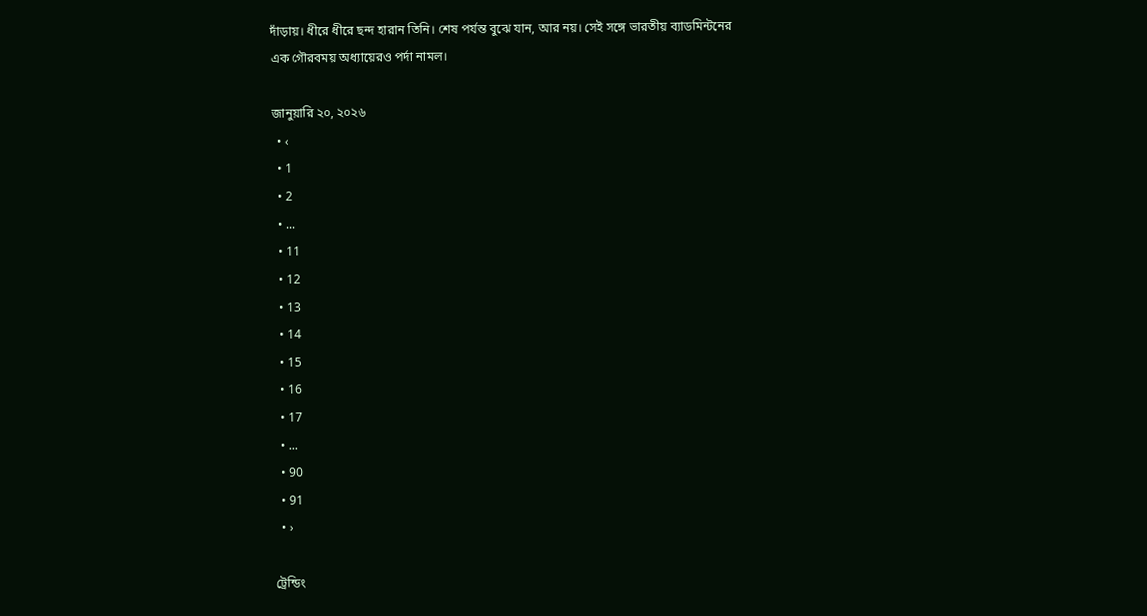দাঁড়ায়। ধীরে ধীরে ছন্দ হারান তিনি। শেষ পর্যন্ত বুঝে যান, আর নয়। সেই সঙ্গে ভারতীয় ব্যাডমিন্টনের এক গৌরবময় অধ্যায়েরও পর্দা নামল।

জানুয়ারি ২০, ২০২৬
  • ‹
  • 1
  • 2
  • ...
  • 11
  • 12
  • 13
  • 14
  • 15
  • 16
  • 17
  • ...
  • 90
  • 91
  • ›

ট্রেন্ডিং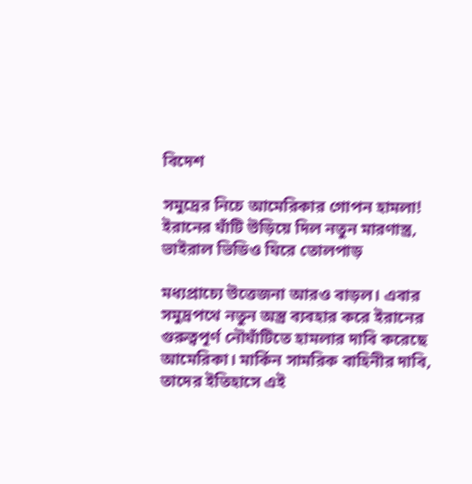বিদেশ

সমুদ্রের নিচে আমেরিকার গোপন হামলা! ইরানের ঘাঁটি উড়িয়ে দিল নতুন মারণাস্ত্র, ভাইরাল ভিডিও ঘিরে তোলপাড়

মধ্যপ্রাচ্যে উত্তেজনা আরও বাড়ল। এবার সমুদ্রপথে নতুন অস্ত্র ব্যবহার করে ইরানের গুরুত্বপূর্ণ নৌঘাঁটিতে হামলার দাবি করেছে আমেরিকা। মার্কিন সামরিক বাহিনীর দাবি, তাদের ইতিহাসে এই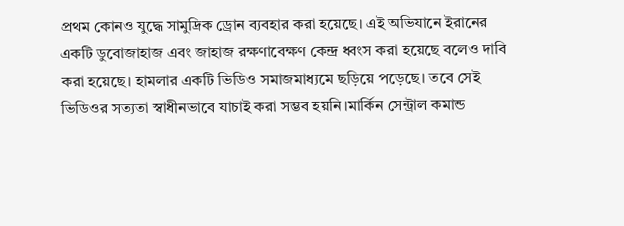প্রথম কোনও যুদ্ধে সামুদ্রিক ড্রোন ব্যবহার করা হয়েছে। এই অভিযানে ইরানের একটি ডুবোজাহাজ এবং জাহাজ রক্ষণাবেক্ষণ কেন্দ্র ধ্বংস করা হয়েছে বলেও দাবি করা হয়েছে। হামলার একটি ভিডিও সমাজমাধ্যমে ছড়িয়ে পড়েছে। তবে সেই ভিডিওর সত্যতা স্বাধীনভাবে যাচাই করা সম্ভব হয়নি।মার্কিন সেন্ট্রাল কমান্ড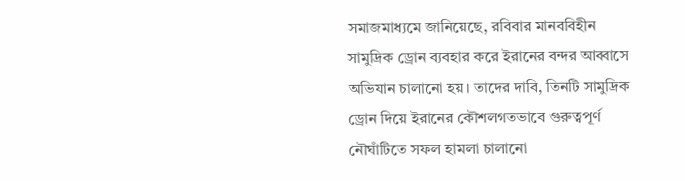সমাজমাধ্যমে জানিয়েছে, রবিবার মানববিহীন সামুদ্রিক ড্রোন ব্যবহার করে ইরানের বন্দর আব্বাসে অভিযান চালানো হয়। তাদের দাবি, তিনটি সামুদ্রিক ড্রোন দিয়ে ইরানের কৌশলগতভাবে গুরুত্বপূর্ণ নৌঘাঁটিতে সফল হামলা চালানো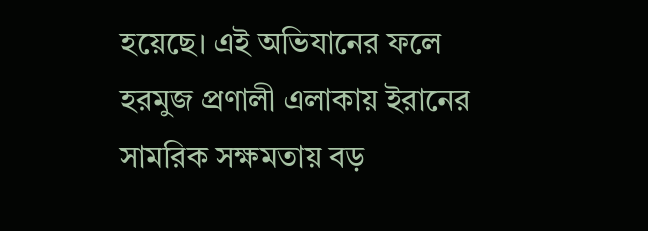হয়েছে। এই অভিযানের ফলে হরমুজ প্রণালী এলাকায় ইরানের সামরিক সক্ষমতায় বড়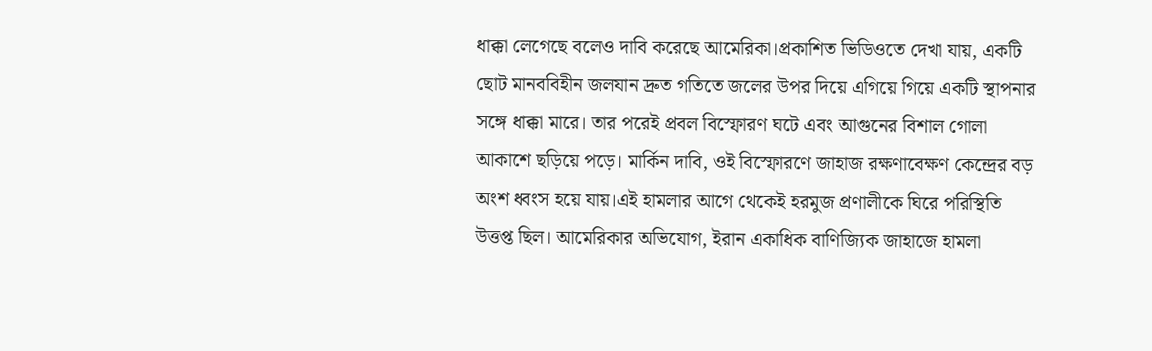ধাক্কা লেগেছে বলেও দাবি করেছে আমেরিকা।প্রকাশিত ভিডিওতে দেখা যায়, একটি ছোট মানববিহীন জলযান দ্রুত গতিতে জলের উপর দিয়ে এগিয়ে গিয়ে একটি স্থাপনার সঙ্গে ধাক্কা মারে। তার পরেই প্রবল বিস্ফোরণ ঘটে এবং আগুনের বিশাল গোলা আকাশে ছড়িয়ে পড়ে। মার্কিন দাবি, ওই বিস্ফোরণে জাহাজ রক্ষণাবেক্ষণ কেন্দ্রের বড় অংশ ধ্বংস হয়ে যায়।এই হামলার আগে থেকেই হরমুজ প্রণালীকে ঘিরে পরিস্থিতি উত্তপ্ত ছিল। আমেরিকার অভিযোগ, ইরান একাধিক বাণিজ্যিক জাহাজে হামলা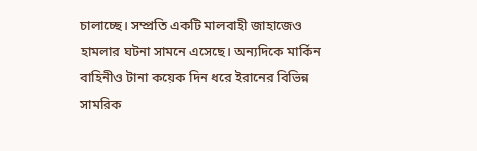চালাচ্ছে। সম্প্রতি একটি মালবাহী জাহাজেও হামলার ঘটনা সামনে এসেছে। অন্যদিকে মার্কিন বাহিনীও টানা কয়েক দিন ধরে ইরানের বিভিন্ন সামরিক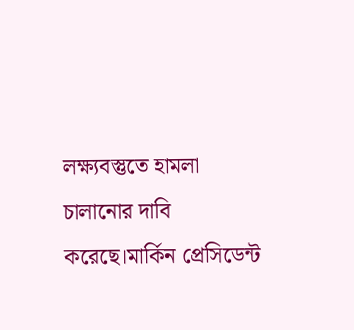লক্ষ্যবস্তুতে হামলা চালানোর দাবি করেছে।মার্কিন প্রেসিডেন্ট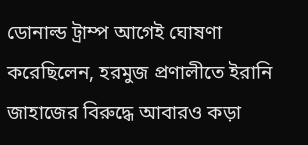ডোনাল্ড ট্রাম্প আগেই ঘোষণা করেছিলেন, হরমুজ প্রণালীতে ইরানি জাহাজের বিরুদ্ধে আবারও কড়া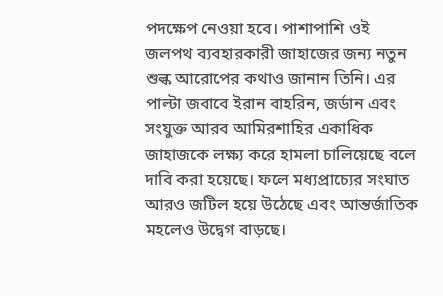পদক্ষেপ নেওয়া হবে। পাশাপাশি ওই জলপথ ব্যবহারকারী জাহাজের জন্য নতুন শুল্ক আরোপের কথাও জানান তিনি। এর পাল্টা জবাবে ইরান বাহরিন, জর্ডান এবং সংযুক্ত আরব আমিরশাহির একাধিক জাহাজকে লক্ষ্য করে হামলা চালিয়েছে বলে দাবি করা হয়েছে। ফলে মধ্যপ্রাচ্যের সংঘাত আরও জটিল হয়ে উঠেছে এবং আন্তর্জাতিক মহলেও উদ্বেগ বাড়ছে।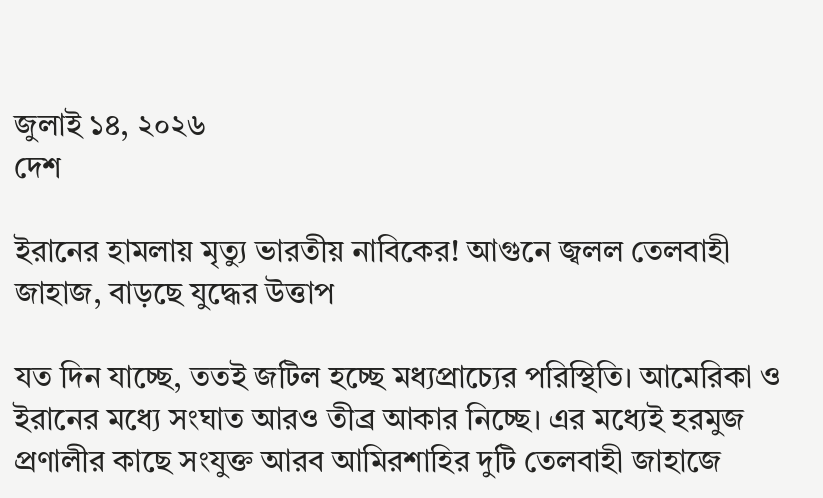জুলাই ১৪, ২০২৬
দেশ

ইরানের হামলায় মৃত্যু ভারতীয় নাবিকের! আগুনে জ্বলল তেলবাহী জাহাজ, বাড়ছে যুদ্ধের উত্তাপ

যত দিন যাচ্ছে, ততই জটিল হচ্ছে মধ্যপ্রাচ্যের পরিস্থিতি। আমেরিকা ও ইরানের মধ্যে সংঘাত আরও তীব্র আকার নিচ্ছে। এর মধ্যেই হরমুজ প্রণালীর কাছে সংযুক্ত আরব আমিরশাহির দুটি তেলবাহী জাহাজে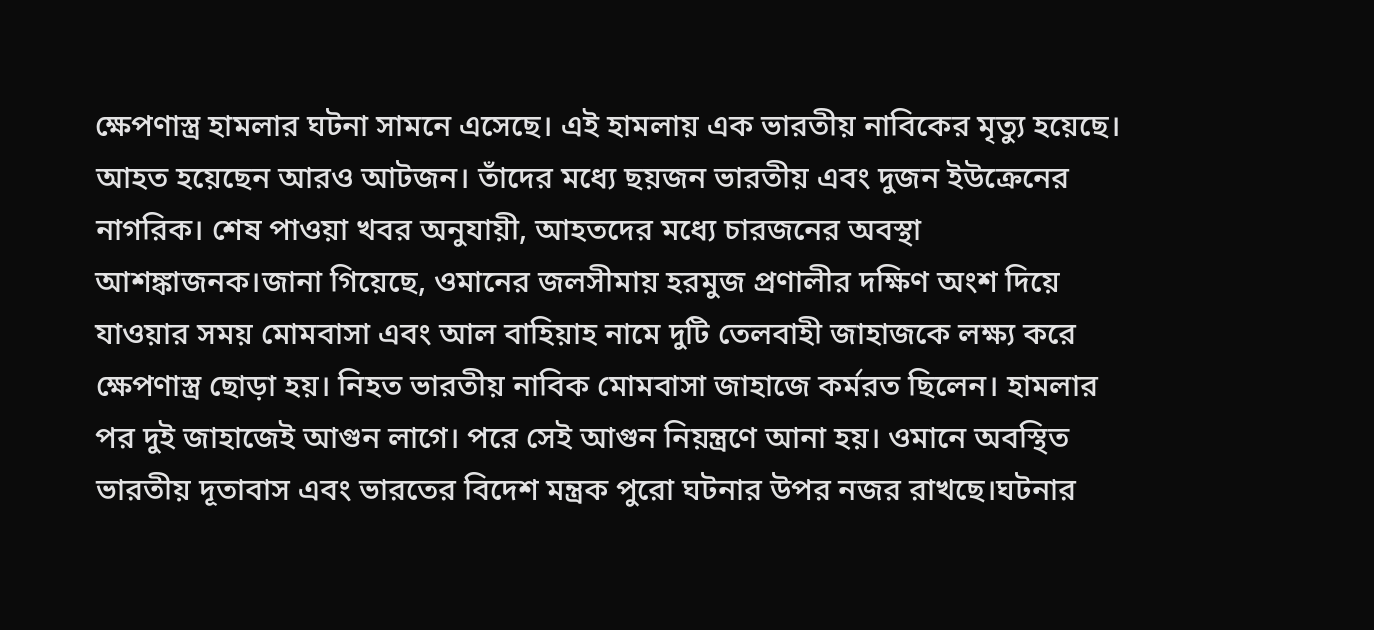ক্ষেপণাস্ত্র হামলার ঘটনা সামনে এসেছে। এই হামলায় এক ভারতীয় নাবিকের মৃত্যু হয়েছে। আহত হয়েছেন আরও আটজন। তাঁদের মধ্যে ছয়জন ভারতীয় এবং দুজন ইউক্রেনের নাগরিক। শেষ পাওয়া খবর অনুযায়ী, আহতদের মধ্যে চারজনের অবস্থা আশঙ্কাজনক।জানা গিয়েছে, ওমানের জলসীমায় হরমুজ প্রণালীর দক্ষিণ অংশ দিয়ে যাওয়ার সময় মোমবাসা এবং আল বাহিয়াহ নামে দুটি তেলবাহী জাহাজকে লক্ষ্য করে ক্ষেপণাস্ত্র ছোড়া হয়। নিহত ভারতীয় নাবিক মোমবাসা জাহাজে কর্মরত ছিলেন। হামলার পর দুই জাহাজেই আগুন লাগে। পরে সেই আগুন নিয়ন্ত্রণে আনা হয়। ওমানে অবস্থিত ভারতীয় দূতাবাস এবং ভারতের বিদেশ মন্ত্রক পুরো ঘটনার উপর নজর রাখছে।ঘটনার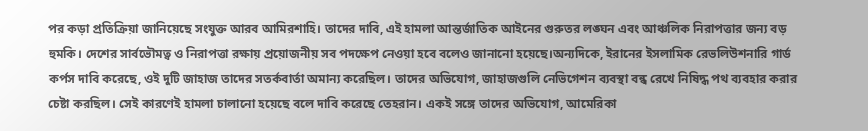পর কড়া প্রতিক্রিয়া জানিয়েছে সংযুক্ত আরব আমিরশাহি। তাদের দাবি, এই হামলা আন্তর্জাতিক আইনের গুরুতর লঙ্ঘন এবং আঞ্চলিক নিরাপত্তার জন্য বড় হুমকি। দেশের সার্বভৌমত্ব ও নিরাপত্তা রক্ষায় প্রয়োজনীয় সব পদক্ষেপ নেওয়া হবে বলেও জানানো হয়েছে।অন্যদিকে, ইরানের ইসলামিক রেভলিউশনারি গার্ড কর্পস দাবি করেছে, ওই দুটি জাহাজ তাদের সতর্কবার্তা অমান্য করেছিল। তাদের অভিযোগ, জাহাজগুলি নেভিগেশন ব্যবস্থা বন্ধ রেখে নিষিদ্ধ পথ ব্যবহার করার চেষ্টা করছিল। সেই কারণেই হামলা চালানো হয়েছে বলে দাবি করেছে তেহরান। একই সঙ্গে তাদের অভিযোগ, আমেরিকা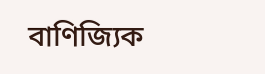বাণিজ্যিক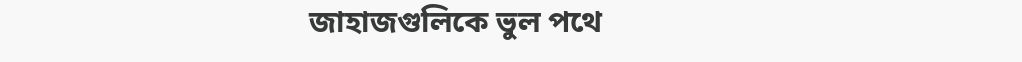জাহাজগুলিকে ভুল পথে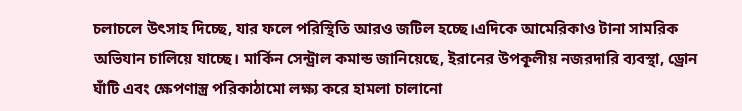চলাচলে উৎসাহ দিচ্ছে, যার ফলে পরিস্থিতি আরও জটিল হচ্ছে।এদিকে আমেরিকাও টানা সামরিক অভিযান চালিয়ে যাচ্ছে। মার্কিন সেন্ট্রাল কমান্ড জানিয়েছে, ইরানের উপকূলীয় নজরদারি ব্যবস্থা, ড্রোন ঘাঁটি এবং ক্ষেপণাস্ত্র পরিকাঠামো লক্ষ্য করে হামলা চালানো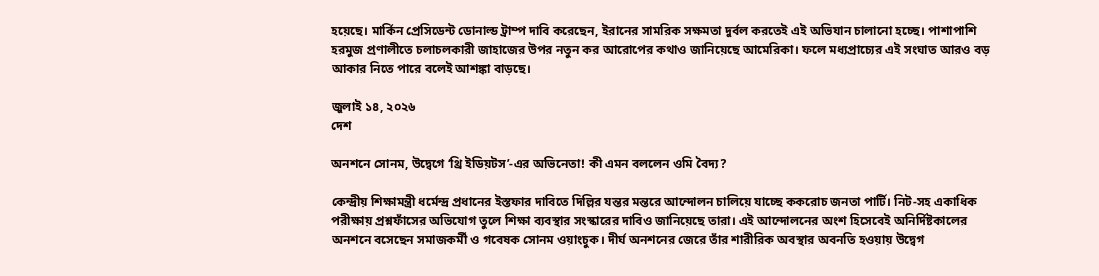হয়েছে। মার্কিন প্রেসিডেন্ট ডোনাল্ড ট্রাম্প দাবি করেছেন, ইরানের সামরিক সক্ষমতা দুর্বল করতেই এই অভিযান চালানো হচ্ছে। পাশাপাশি হরমুজ প্রণালীতে চলাচলকারী জাহাজের উপর নতুন কর আরোপের কথাও জানিয়েছে আমেরিকা। ফলে মধ্যপ্রাচ্যের এই সংঘাত আরও বড় আকার নিতে পারে বলেই আশঙ্কা বাড়ছে।

জুলাই ১৪, ২০২৬
দেশ

অনশনে সোনম, উদ্বেগে ‘থ্রি ইডিয়টস’-এর অভিনেতা! কী এমন বললেন ওমি বৈদ্য?

কেন্দ্রীয় শিক্ষামন্ত্রী ধর্মেন্দ্র প্রধানের ইস্তফার দাবিতে দিল্লির যন্তর মন্তরে আন্দোলন চালিয়ে যাচ্ছে ককরোচ জনতা পার্টি। নিট-সহ একাধিক পরীক্ষায় প্রশ্নফাঁসের অভিযোগ তুলে শিক্ষা ব্যবস্থার সংস্কারের দাবিও জানিয়েছে তারা। এই আন্দোলনের অংশ হিসেবেই অনির্দিষ্টকালের অনশনে বসেছেন সমাজকর্মী ও গবেষক সোনম ওয়াংচুক। দীর্ঘ অনশনের জেরে তাঁর শারীরিক অবস্থার অবনতি হওয়ায় উদ্বেগ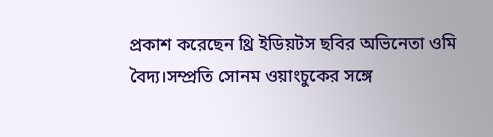প্রকাশ করেছেন থ্রি ইডিয়টস ছবির অভিনেতা ওমি বৈদ্য।সম্প্রতি সোনম ওয়াংচুকের সঙ্গে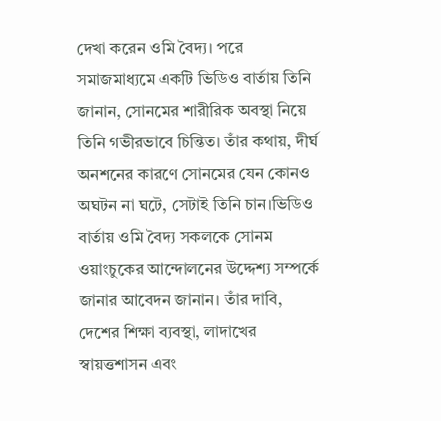দেখা করেন ওমি বৈদ্য। পরে সমাজমাধ্যমে একটি ভিডিও বার্তায় তিনি জানান, সোনমের শারীরিক অবস্থা নিয়ে তিনি গভীরভাবে চিন্তিত। তাঁর কথায়, দীর্ঘ অনশনের কারণে সোনমের যেন কোনও অঘটন না ঘটে, সেটাই তিনি চান।ভিডিও বার্তায় ওমি বৈদ্য সকলকে সোনম ওয়াংচুকের আন্দোলনের উদ্দেশ্য সম্পর্কে জানার আবেদন জানান। তাঁর দাবি, দেশের শিক্ষা ব্যবস্থা, লাদাখের স্বায়ত্তশাসন এবং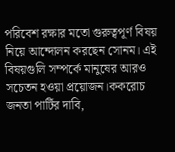পরিবেশ রক্ষার মতো গুরুত্বপূর্ণ বিষয় নিয়ে আন্দোলন করছেন সোনম। এই বিষয়গুলি সম্পর্কে মানুষের আরও সচেতন হওয়া প্রয়োজন।ককরোচ জনতা পার্টির দাবি,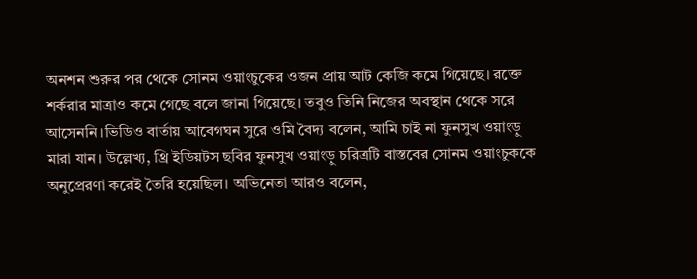অনশন শুরুর পর থেকে সোনম ওয়াংচুকের ওজন প্রায় আট কেজি কমে গিয়েছে। রক্তে শর্করার মাত্রাও কমে গেছে বলে জানা গিয়েছে। তবুও তিনি নিজের অবস্থান থেকে সরে আসেননি।ভিডিও বার্তায় আবেগঘন সুরে ওমি বৈদ্য বলেন, আমি চাই না ফুনসুখ ওয়াংড়ু মারা যান। উল্লেখ্য, থ্রি ইডিয়টস ছবির ফুনসুখ ওয়াংড়ু চরিত্রটি বাস্তবের সোনম ওয়াংচুককে অনুপ্রেরণা করেই তৈরি হয়েছিল। অভিনেতা আরও বলেন,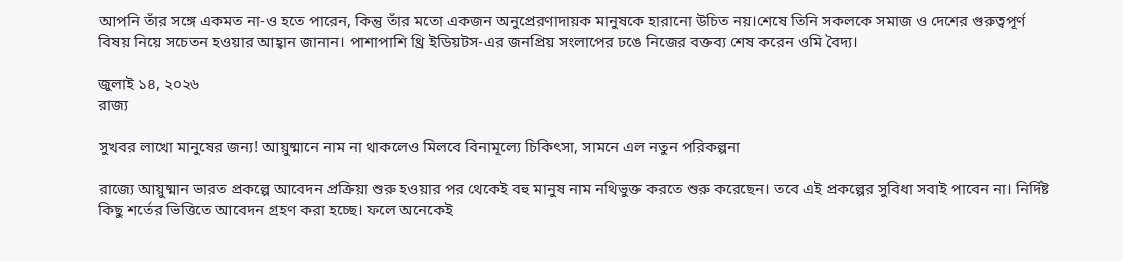আপনি তাঁর সঙ্গে একমত না-ও হতে পারেন, কিন্তু তাঁর মতো একজন অনুপ্রেরণাদায়ক মানুষকে হারানো উচিত নয়।শেষে তিনি সকলকে সমাজ ও দেশের গুরুত্বপূর্ণ বিষয় নিয়ে সচেতন হওয়ার আহ্বান জানান। পাশাপাশি থ্রি ইডিয়টস-এর জনপ্রিয় সংলাপের ঢঙে নিজের বক্তব্য শেষ করেন ওমি বৈদ্য।

জুলাই ১৪, ২০২৬
রাজ্য

সুখবর লাখো মানুষের জন্য! আয়ুষ্মানে নাম না থাকলেও মিলবে বিনামূল্যে চিকিৎসা, সামনে এল নতুন পরিকল্পনা

রাজ্যে আয়ুষ্মান ভারত প্রকল্পে আবেদন প্রক্রিয়া শুরু হওয়ার পর থেকেই বহু মানুষ নাম নথিভুক্ত করতে শুরু করেছেন। তবে এই প্রকল্পের সুবিধা সবাই পাবেন না। নির্দিষ্ট কিছু শর্তের ভিত্তিতে আবেদন গ্রহণ করা হচ্ছে। ফলে অনেকেই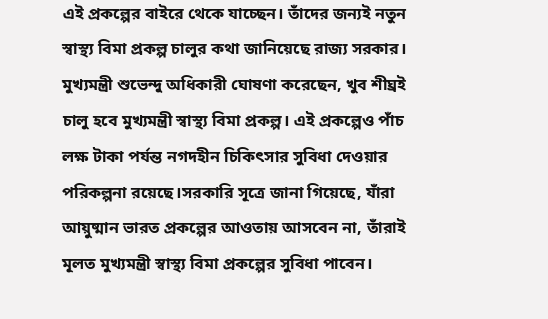এই প্রকল্পের বাইরে থেকে যাচ্ছেন। তাঁদের জন্যই নতুন স্বাস্থ্য বিমা প্রকল্প চালুর কথা জানিয়েছে রাজ্য সরকার। মুখ্যমন্ত্রী শুভেন্দু অধিকারী ঘোষণা করেছেন, খুব শীঘ্রই চালু হবে মুখ্যমন্ত্রী স্বাস্থ্য বিমা প্রকল্প। এই প্রকল্পেও পাঁচ লক্ষ টাকা পর্যন্ত নগদহীন চিকিৎসার সুবিধা দেওয়ার পরিকল্পনা রয়েছে।সরকারি সূত্রে জানা গিয়েছে, যাঁরা আয়ুষ্মান ভারত প্রকল্পের আওতায় আসবেন না, তাঁরাই মূলত মুখ্যমন্ত্রী স্বাস্থ্য বিমা প্রকল্পের সুবিধা পাবেন।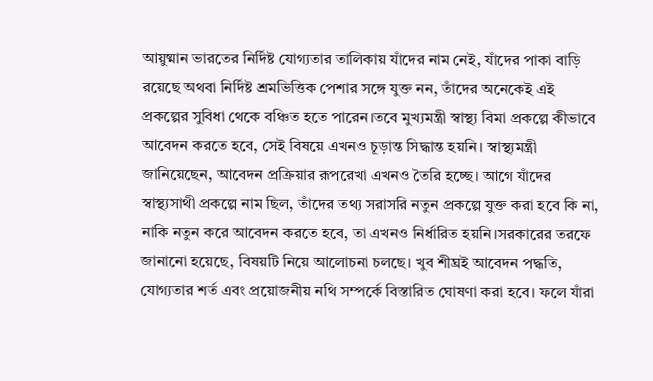আয়ুষ্মান ভারতের নির্দিষ্ট যোগ্যতার তালিকায় যাঁদের নাম নেই, যাঁদের পাকা বাড়ি রয়েছে অথবা নির্দিষ্ট শ্রমভিত্তিক পেশার সঙ্গে যুক্ত নন, তাঁদের অনেকেই এই প্রকল্পের সুবিধা থেকে বঞ্চিত হতে পারেন।তবে মুখ্যমন্ত্রী স্বাস্থ্য বিমা প্রকল্পে কীভাবে আবেদন করতে হবে, সেই বিষয়ে এখনও চূড়ান্ত সিদ্ধান্ত হয়নি। স্বাস্থ্যমন্ত্রী জানিয়েছেন, আবেদন প্রক্রিয়ার রূপরেখা এখনও তৈরি হচ্ছে। আগে যাঁদের স্বাস্থ্যসাথী প্রকল্পে নাম ছিল, তাঁদের তথ্য সরাসরি নতুন প্রকল্পে যুক্ত করা হবে কি না, নাকি নতুন করে আবেদন করতে হবে, তা এখনও নির্ধারিত হয়নি।সরকারের তরফে জানানো হয়েছে, বিষয়টি নিয়ে আলোচনা চলছে। খুব শীঘ্রই আবেদন পদ্ধতি, যোগ্যতার শর্ত এবং প্রয়োজনীয় নথি সম্পর্কে বিস্তারিত ঘোষণা করা হবে। ফলে যাঁরা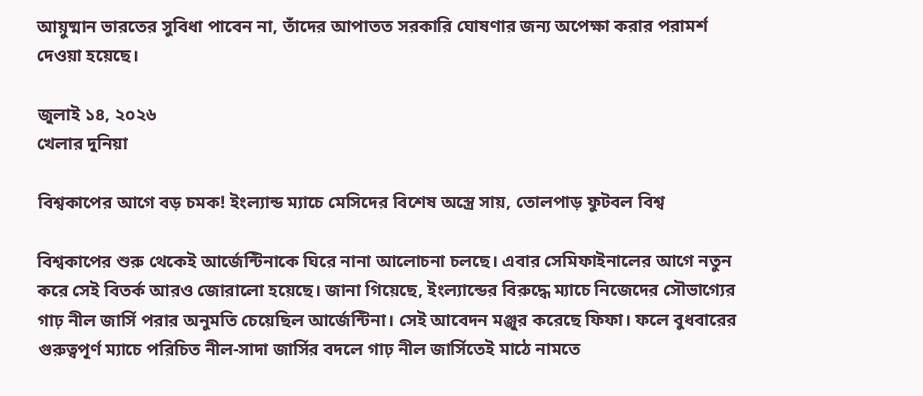আয়ুষ্মান ভারতের সুবিধা পাবেন না, তাঁদের আপাতত সরকারি ঘোষণার জন্য অপেক্ষা করার পরামর্শ দেওয়া হয়েছে।

জুলাই ১৪, ২০২৬
খেলার দুনিয়া

বিশ্বকাপের আগে বড় চমক! ইংল্যান্ড ম্যাচে মেসিদের বিশেষ অস্ত্রে সায়, তোলপাড় ফুটবল বিশ্ব

বিশ্বকাপের শুরু থেকেই আর্জেন্টিনাকে ঘিরে নানা আলোচনা চলছে। এবার সেমিফাইনালের আগে নতুন করে সেই বিতর্ক আরও জোরালো হয়েছে। জানা গিয়েছে, ইংল্যান্ডের বিরুদ্ধে ম্যাচে নিজেদের সৌভাগ্যের গাঢ় নীল জার্সি পরার অনুমতি চেয়েছিল আর্জেন্টিনা। সেই আবেদন মঞ্জুর করেছে ফিফা। ফলে বুধবারের গুরুত্বপূর্ণ ম্যাচে পরিচিত নীল-সাদা জার্সির বদলে গাঢ় নীল জার্সিতেই মাঠে নামতে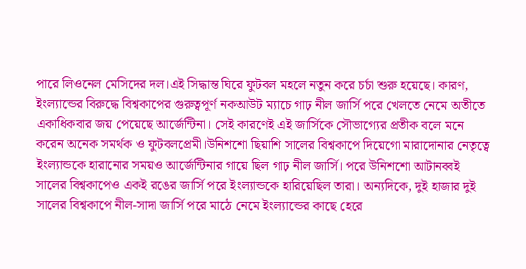পারে লিওনেল মেসিদের দল।এই সিদ্ধান্ত ঘিরে ফুটবল মহলে নতুন করে চর্চা শুরু হয়েছে। কারণ, ইংল্যান্ডের বিরুদ্ধে বিশ্বকাপের গুরুত্বপূর্ণ নকআউট ম্যাচে গাঢ় নীল জার্সি পরে খেলতে নেমে অতীতে একাধিকবার জয় পেয়েছে আর্জেন্টিনা। সেই কারণেই এই জার্সিকে সৌভাগ্যের প্রতীক বলে মনে করেন অনেক সমর্থক ও ফুটবলপ্রেমী।উনিশশো ছিয়াশি সালের বিশ্বকাপে দিয়েগো মারাদোনার নেতৃত্বে ইংল্যান্ডকে হারানোর সময়ও আর্জেন্টিনার গায়ে ছিল গাঢ় নীল জার্সি। পরে উনিশশো আটানব্বই সালের বিশ্বকাপেও একই রঙের জার্সি পরে ইংল্যান্ডকে হারিয়েছিল তারা। অন্যদিকে, দুই হাজার দুই সালের বিশ্বকাপে নীল-সাদা জার্সি পরে মাঠে নেমে ইংল্যান্ডের কাছে হেরে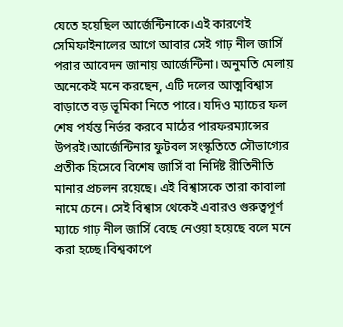যেতে হয়েছিল আর্জেন্টিনাকে।এই কারণেই সেমিফাইনালের আগে আবার সেই গাঢ় নীল জার্সি পরার আবেদন জানায় আর্জেন্টিনা। অনুমতি মেলায় অনেকেই মনে করছেন, এটি দলের আত্মবিশ্বাস বাড়াতে বড় ভূমিকা নিতে পারে। যদিও ম্যাচের ফল শেষ পর্যন্ত নির্ভর করবে মাঠের পারফরম্যান্সের উপরই।আর্জেন্টিনার ফুটবল সংস্কৃতিতে সৌভাগ্যের প্রতীক হিসেবে বিশেষ জার্সি বা নির্দিষ্ট রীতিনীতি মানার প্রচলন রয়েছে। এই বিশ্বাসকে তারা কাবালা নামে চেনে। সেই বিশ্বাস থেকেই এবারও গুরুত্বপূর্ণ ম্যাচে গাঢ় নীল জার্সি বেছে নেওয়া হয়েছে বলে মনে করা হচ্ছে।বিশ্বকাপে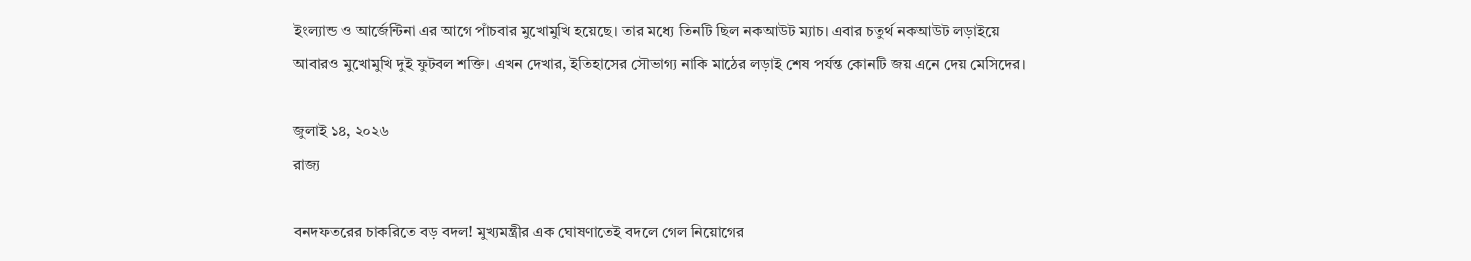ইংল্যান্ড ও আর্জেন্টিনা এর আগে পাঁচবার মুখোমুখি হয়েছে। তার মধ্যে তিনটি ছিল নকআউট ম্যাচ। এবার চতুর্থ নকআউট লড়াইয়ে আবারও মুখোমুখি দুই ফুটবল শক্তি। এখন দেখার, ইতিহাসের সৌভাগ্য নাকি মাঠের লড়াই শেষ পর্যন্ত কোনটি জয় এনে দেয় মেসিদের।

জুলাই ১৪, ২০২৬
রাজ্য

বনদফতরের চাকরিতে বড় বদল! মুখ্যমন্ত্রীর এক ঘোষণাতেই বদলে গেল নিয়োগের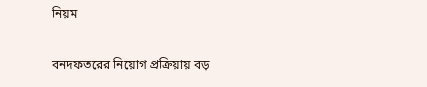নিয়ম

বনদফতরের নিয়োগ প্রক্রিয়ায় বড়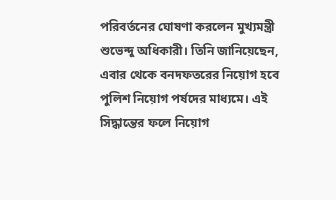পরিবর্তনের ঘোষণা করলেন মুখ্যমন্ত্রী শুভেন্দু অধিকারী। তিনি জানিয়েছেন, এবার থেকে বনদফতরের নিয়োগ হবে পুলিশ নিয়োগ পর্ষদের মাধ্যমে। এই সিদ্ধান্তের ফলে নিয়োগ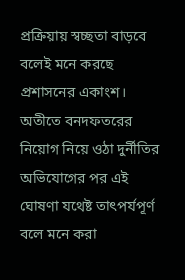প্রক্রিয়ায় স্বচ্ছতা বাড়বে বলেই মনে করছে প্রশাসনের একাংশ। অতীতে বনদফতরের নিয়োগ নিয়ে ওঠা দুর্নীতির অভিযোগের পর এই ঘোষণা যথেষ্ট তাৎপর্যপূর্ণ বলে মনে করা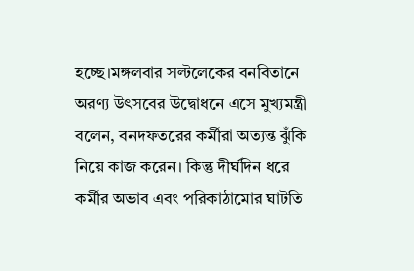হচ্ছে।মঙ্গলবার সল্টলেকের বনবিতানে অরণ্য উৎসবের উদ্বোধনে এসে মুখ্যমন্ত্রী বলেন, বনদফতরের কর্মীরা অত্যন্ত ঝুঁকি নিয়ে কাজ করেন। কিন্তু দীর্ঘদিন ধরে কর্মীর অভাব এবং পরিকাঠামোর ঘাটতি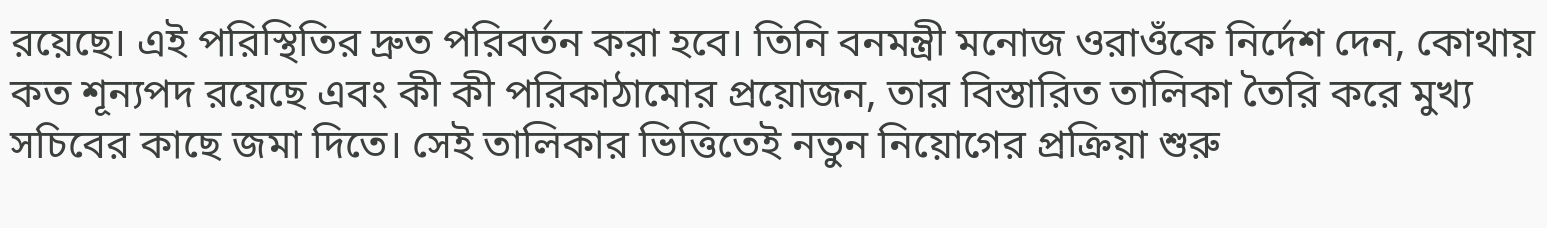রয়েছে। এই পরিস্থিতির দ্রুত পরিবর্তন করা হবে। তিনি বনমন্ত্রী মনোজ ওরাওঁকে নির্দেশ দেন, কোথায় কত শূন্যপদ রয়েছে এবং কী কী পরিকাঠামোর প্রয়োজন, তার বিস্তারিত তালিকা তৈরি করে মুখ্য সচিবের কাছে জমা দিতে। সেই তালিকার ভিত্তিতেই নতুন নিয়োগের প্রক্রিয়া শুরু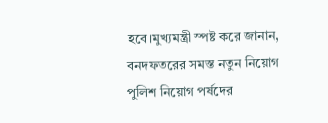হবে।মুখ্যমন্ত্রী স্পষ্ট করে জানান, বনদফতরের সমস্ত নতুন নিয়োগ পুলিশ নিয়োগ পর্ষদের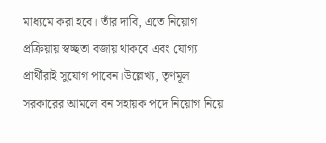মাধ্যমে করা হবে। তাঁর দাবি, এতে নিয়োগ প্রক্রিয়ায় স্বচ্ছতা বজায় থাকবে এবং যোগ্য প্রার্থীরাই সুযোগ পাবেন।উল্লেখ্য, তৃণমূল সরকারের আমলে বন সহায়ক পদে নিয়োগ নিয়ে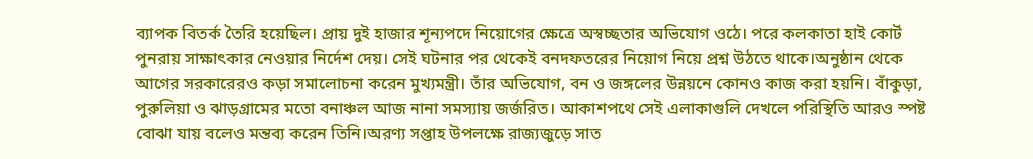ব্যাপক বিতর্ক তৈরি হয়েছিল। প্রায় দুই হাজার শূন্যপদে নিয়োগের ক্ষেত্রে অস্বচ্ছতার অভিযোগ ওঠে। পরে কলকাতা হাই কোর্ট পুনরায় সাক্ষাৎকার নেওয়ার নির্দেশ দেয়। সেই ঘটনার পর থেকেই বনদফতরের নিয়োগ নিয়ে প্রশ্ন উঠতে থাকে।অনুষ্ঠান থেকে আগের সরকারেরও কড়া সমালোচনা করেন মুখ্যমন্ত্রী। তাঁর অভিযোগ, বন ও জঙ্গলের উন্নয়নে কোনও কাজ করা হয়নি। বাঁকুড়া, পুরুলিয়া ও ঝাড়গ্রামের মতো বনাঞ্চল আজ নানা সমস্যায় জর্জরিত। আকাশপথে সেই এলাকাগুলি দেখলে পরিস্থিতি আরও স্পষ্ট বোঝা যায় বলেও মন্তব্য করেন তিনি।অরণ্য সপ্তাহ উপলক্ষে রাজ্যজুড়ে সাত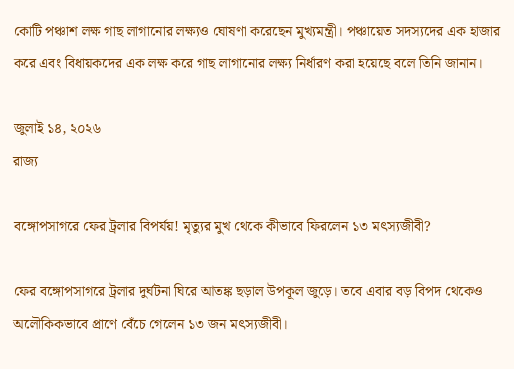কোটি পঞ্চাশ লক্ষ গাছ লাগানোর লক্ষ্যও ঘোষণা করেছেন মুখ্যমন্ত্রী। পঞ্চায়েত সদস্যদের এক হাজার করে এবং বিধায়কদের এক লক্ষ করে গাছ লাগানোর লক্ষ্য নির্ধারণ করা হয়েছে বলে তিনি জানান।

জুলাই ১৪, ২০২৬
রাজ্য

বঙ্গোপসাগরে ফের ট্রলার বিপর্যয়! মৃত্যুর মুখ থেকে কীভাবে ফিরলেন ১৩ মৎস্যজীবী?

ফের বঙ্গোপসাগরে ট্রলার দুর্ঘটনা ঘিরে আতঙ্ক ছড়াল উপকূল জুড়ে। তবে এবার বড় বিপদ থেকেও অলৌকিকভাবে প্রাণে বেঁচে গেলেন ১৩ জন মৎস্যজীবী।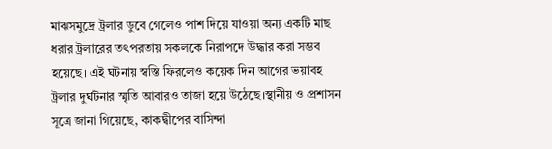মাঝসমুদ্রে ট্রলার ডুবে গেলেও পাশ দিয়ে যাওয়া অন্য একটি মাছ ধরার ট্রলারের তৎপরতায় সকলকে নিরাপদে উদ্ধার করা সম্ভব হয়েছে। এই ঘটনায় স্বস্তি ফিরলেও কয়েক দিন আগের ভয়াবহ ট্রলার দুর্ঘটনার স্মৃতি আবারও তাজা হয়ে উঠেছে।স্থানীয় ও প্রশাসন সূত্রে জানা গিয়েছে, কাকদ্বীপের বাসিন্দা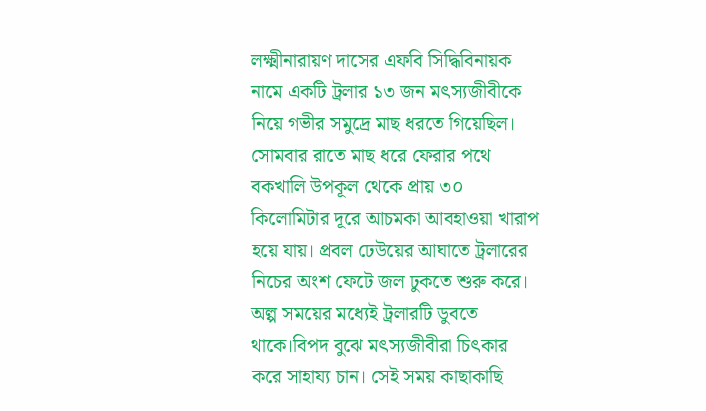লক্ষ্মীনারায়ণ দাসের এফবি সিদ্ধিবিনায়ক নামে একটি ট্রলার ১৩ জন মৎস্যজীবীকে নিয়ে গভীর সমুদ্রে মাছ ধরতে গিয়েছিল। সোমবার রাতে মাছ ধরে ফেরার পথে বকখালি উপকূল থেকে প্রায় ৩০ কিলোমিটার দূরে আচমকা আবহাওয়া খারাপ হয়ে যায়। প্রবল ঢেউয়ের আঘাতে ট্রলারের নিচের অংশ ফেটে জল ঢুকতে শুরু করে। অল্প সময়ের মধ্যেই ট্রলারটি ডুবতে থাকে।বিপদ বুঝে মৎস্যজীবীরা চিৎকার করে সাহায্য চান। সেই সময় কাছাকাছি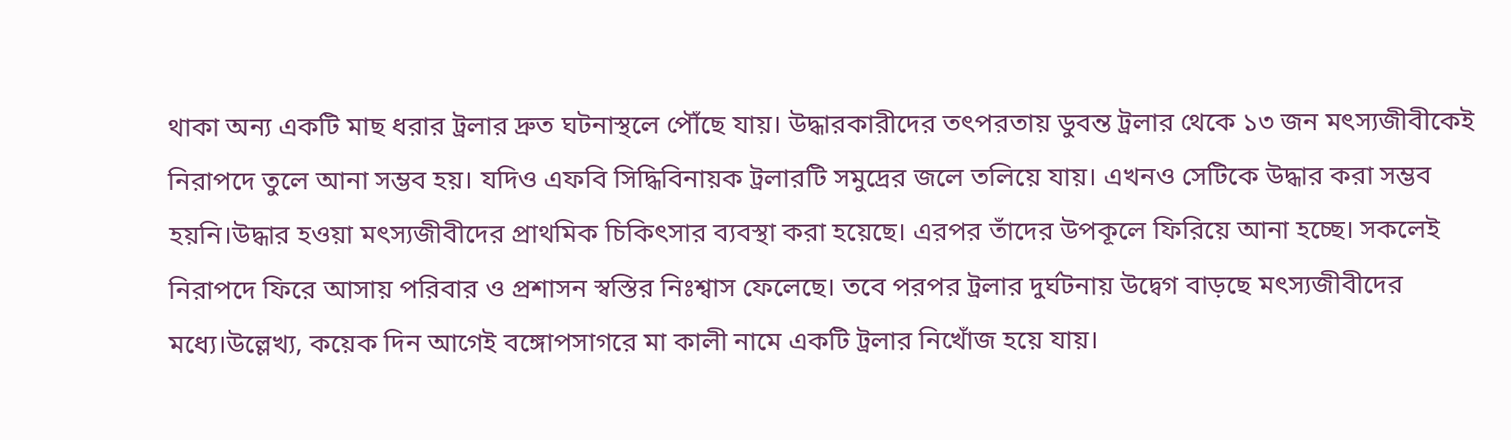থাকা অন্য একটি মাছ ধরার ট্রলার দ্রুত ঘটনাস্থলে পৌঁছে যায়। উদ্ধারকারীদের তৎপরতায় ডুবন্ত ট্রলার থেকে ১৩ জন মৎস্যজীবীকেই নিরাপদে তুলে আনা সম্ভব হয়। যদিও এফবি সিদ্ধিবিনায়ক ট্রলারটি সমুদ্রের জলে তলিয়ে যায়। এখনও সেটিকে উদ্ধার করা সম্ভব হয়নি।উদ্ধার হওয়া মৎস্যজীবীদের প্রাথমিক চিকিৎসার ব্যবস্থা করা হয়েছে। এরপর তাঁদের উপকূলে ফিরিয়ে আনা হচ্ছে। সকলেই নিরাপদে ফিরে আসায় পরিবার ও প্রশাসন স্বস্তির নিঃশ্বাস ফেলেছে। তবে পরপর ট্রলার দুর্ঘটনায় উদ্বেগ বাড়ছে মৎস্যজীবীদের মধ্যে।উল্লেখ্য, কয়েক দিন আগেই বঙ্গোপসাগরে মা কালী নামে একটি ট্রলার নিখোঁজ হয়ে যায়।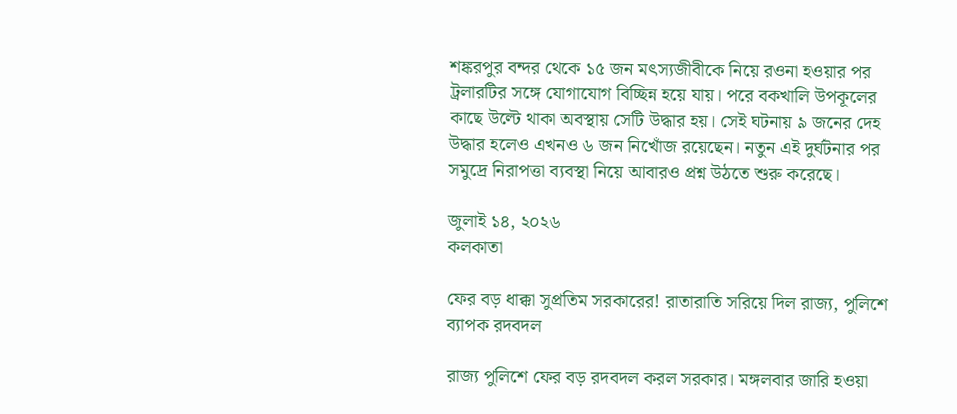শঙ্করপুর বন্দর থেকে ১৫ জন মৎস্যজীবীকে নিয়ে রওনা হওয়ার পর ট্রলারটির সঙ্গে যোগাযোগ বিচ্ছিন্ন হয়ে যায়। পরে বকখালি উপকূলের কাছে উল্টে থাকা অবস্থায় সেটি উদ্ধার হয়। সেই ঘটনায় ৯ জনের দেহ উদ্ধার হলেও এখনও ৬ জন নিখোঁজ রয়েছেন। নতুন এই দুর্ঘটনার পর সমুদ্রে নিরাপত্তা ব্যবস্থা নিয়ে আবারও প্রশ্ন উঠতে শুরু করেছে।

জুলাই ১৪, ২০২৬
কলকাতা

ফের বড় ধাক্কা সুপ্রতিম সরকারের! রাতারাতি সরিয়ে দিল রাজ্য, পুলিশে ব্যাপক রদবদল

রাজ্য পুলিশে ফের বড় রদবদল করল সরকার। মঙ্গলবার জারি হওয়া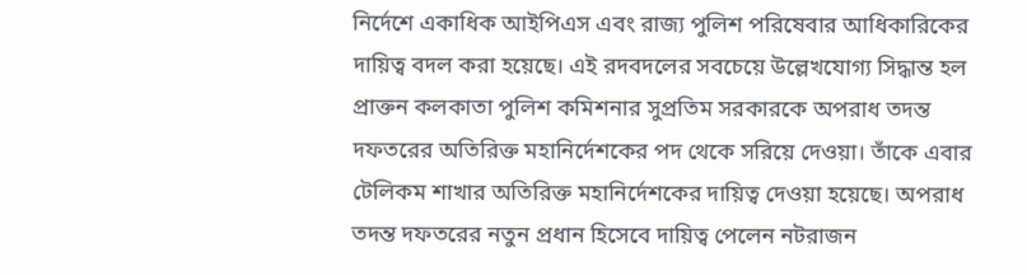নির্দেশে একাধিক আইপিএস এবং রাজ্য পুলিশ পরিষেবার আধিকারিকের দায়িত্ব বদল করা হয়েছে। এই রদবদলের সবচেয়ে উল্লেখযোগ্য সিদ্ধান্ত হল প্রাক্তন কলকাতা পুলিশ কমিশনার সুপ্রতিম সরকারকে অপরাধ তদন্ত দফতরের অতিরিক্ত মহানির্দেশকের পদ থেকে সরিয়ে দেওয়া। তাঁকে এবার টেলিকম শাখার অতিরিক্ত মহানির্দেশকের দায়িত্ব দেওয়া হয়েছে। অপরাধ তদন্ত দফতরের নতুন প্রধান হিসেবে দায়িত্ব পেলেন নটরাজন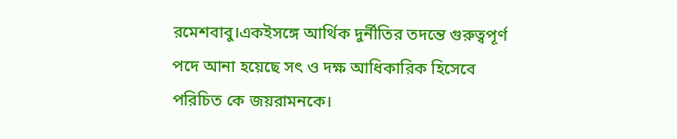রমেশবাবু।একইসঙ্গে আর্থিক দুর্নীতির তদন্তে গুরুত্বপূর্ণ পদে আনা হয়েছে সৎ ও দক্ষ আধিকারিক হিসেবে পরিচিত কে জয়রামনকে।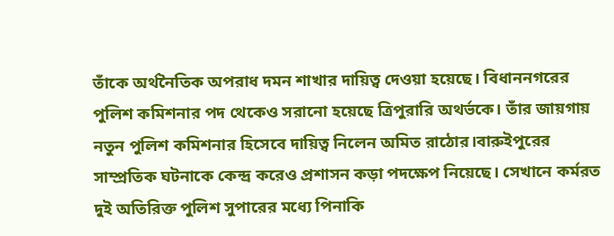তাঁকে অর্থনৈতিক অপরাধ দমন শাখার দায়িত্ব দেওয়া হয়েছে। বিধাননগরের পুলিশ কমিশনার পদ থেকেও সরানো হয়েছে ত্রিপুরারি অথর্ভকে। তাঁর জায়গায় নতুন পুলিশ কমিশনার হিসেবে দায়িত্ব নিলেন অমিত রাঠোর।বারুইপুরের সাম্প্রতিক ঘটনাকে কেন্দ্র করেও প্রশাসন কড়া পদক্ষেপ নিয়েছে। সেখানে কর্মরত দুই অতিরিক্ত পুলিশ সুপারের মধ্যে পিনাকি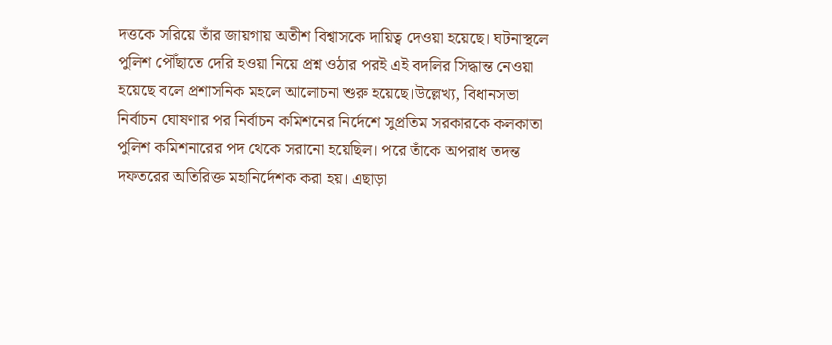দত্তকে সরিয়ে তাঁর জায়গায় অতীশ বিশ্বাসকে দায়িত্ব দেওয়া হয়েছে। ঘটনাস্থলে পুলিশ পৌঁছাতে দেরি হওয়া নিয়ে প্রশ্ন ওঠার পরই এই বদলির সিদ্ধান্ত নেওয়া হয়েছে বলে প্রশাসনিক মহলে আলোচনা শুরু হয়েছে।উল্লেখ্য, বিধানসভা নির্বাচন ঘোষণার পর নির্বাচন কমিশনের নির্দেশে সুপ্রতিম সরকারকে কলকাতা পুলিশ কমিশনারের পদ থেকে সরানো হয়েছিল। পরে তাঁকে অপরাধ তদন্ত দফতরের অতিরিক্ত মহানির্দেশক করা হয়। এছাড়া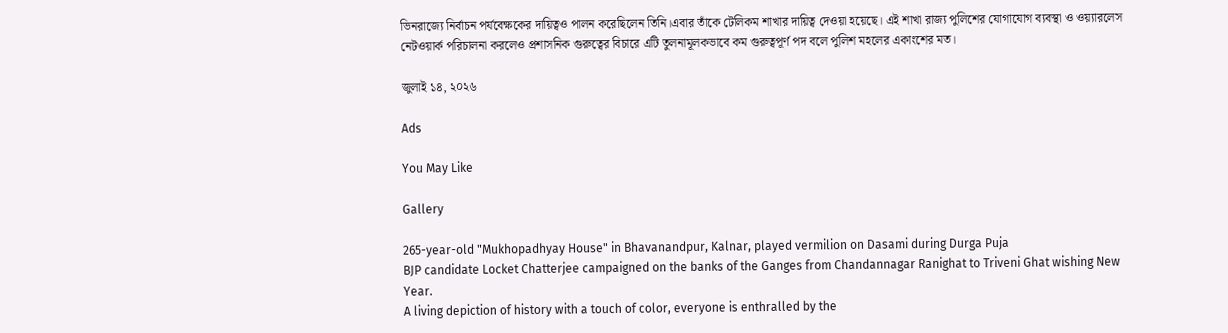ভিনরাজ্যে নির্বাচন পর্যবেক্ষকের দায়িত্বও পালন করেছিলেন তিনি।এবার তাঁকে টেলিকম শাখার দায়িত্ব দেওয়া হয়েছে। এই শাখা রাজ্য পুলিশের যোগাযোগ ব্যবস্থা ও ওয়্যারলেস নেটওয়ার্ক পরিচালনা করলেও প্রশাসনিক গুরুত্বের বিচারে এটি তুলনামূলকভাবে কম গুরুত্বপূর্ণ পদ বলে পুলিশ মহলের একাংশের মত।

জুলাই ১৪, ২০২৬

Ads

You May Like

Gallery

265-year-old "Mukhopadhyay House" in Bhavanandpur, Kalnar, played vermilion on Dasami during Durga Puja
BJP candidate Locket Chatterjee campaigned on the banks of the Ganges from Chandannagar Ranighat to Triveni Ghat wishing New Year.
A living depiction of history with a touch of color, everyone is enthralled by the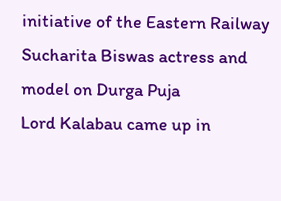initiative of the Eastern Railway
Sucharita Biswas actress and model on Durga Puja
Lord Kalabau came up in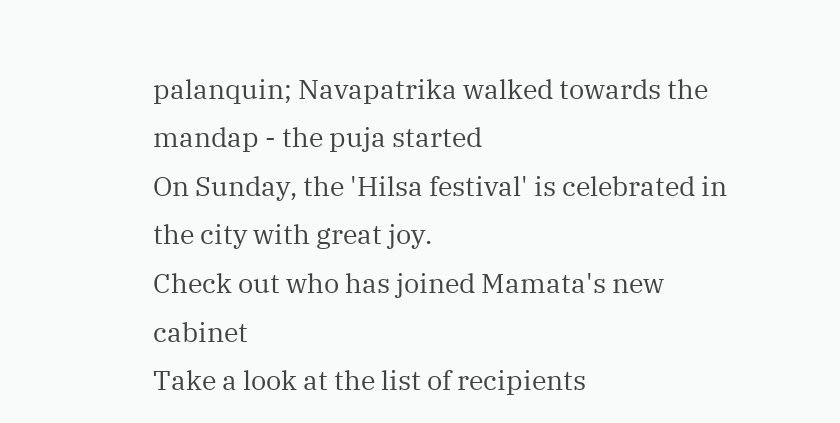palanquin; Navapatrika walked towards the mandap - the puja started
On Sunday, the 'Hilsa festival' is celebrated in the city with great joy.
Check out who has joined Mamata's new cabinet
Take a look at the list of recipients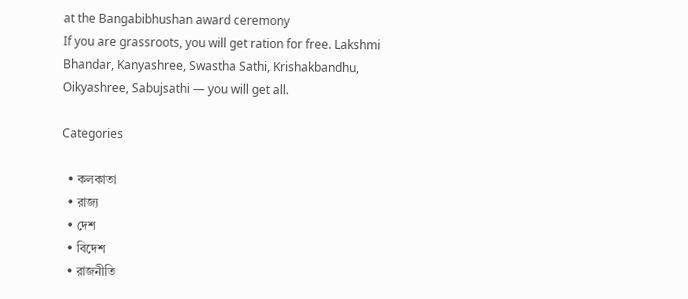at the Bangabibhushan award ceremony
If you are grassroots, you will get ration for free. Lakshmi Bhandar, Kanyashree, Swastha Sathi, Krishakbandhu, Oikyashree, Sabujsathi — you will get all.

Categories

  • কলকাতা
  • রাজ্য
  • দেশ
  • বিদেশ
  • রাজনীতি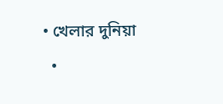• খেলার দুনিয়া
  •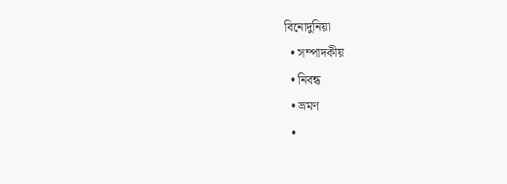বিনোদুনিয়া
  • সম্পাদকীয়
  • নিবন্ধ
  • ভ্রমণ
  •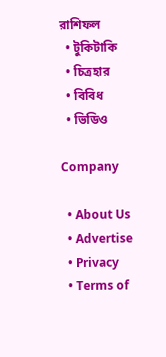রাশিফল
  • টুকিটাকি
  • চিত্রহার
  • বিবিধ
  • ভিডিও

Company

  • About Us
  • Advertise
  • Privacy
  • Terms of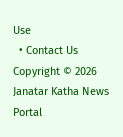Use
  • Contact Us
Copyright © 2026 Janatar Katha News Portal